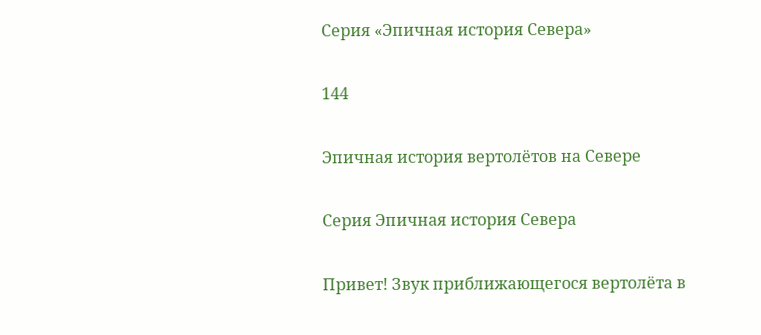Серия «Эпичная история Севера»

144

Эпичная история вертолётов на Севере

Серия Эпичная история Севера

Привет! Звук приближающегося вертолёта в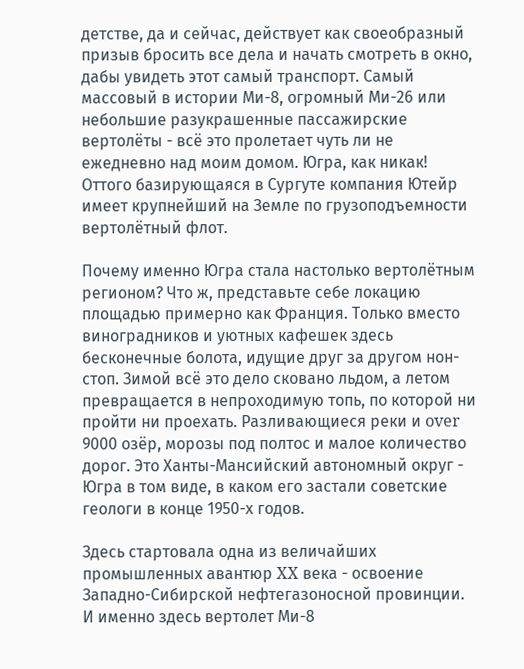детстве, да и сейчас, действует как своеобразный призыв бросить все дела и начать смотреть в окно, дабы увидеть этот самый транспорт. Самый массовый в истории Ми-8, огромный Ми-26 или небольшие разукрашенные пассажирские вертолёты - всё это пролетает чуть ли не ежедневно над моим домом. Югра, как никак! Оттого базирующаяся в Сургуте компания Ютейр имеет крупнейший на Земле по грузоподъемности вертолётный флот.

Почему именно Югра стала настолько вертолётным регионом? Что ж, представьте себе локацию площадью примерно как Франция. Только вместо виноградников и уютных кафешек здесь бесконечные болота, идущие друг за другом нон-стоп. Зимой всё это дело сковано льдом, а летом превращается в непроходимую топь, по которой ни пройти ни проехать. Разливающиеся реки и over 9000 озёр, морозы под полтос и малое количество дорог. Это Ханты-Мансийский автономный округ - Югра в том виде, в каком его застали советские геологи в конце 1950-х годов.

Здесь стартовала одна из величайших промышленных авантюр XX века - освоение Западно-Сибирской нефтегазоносной провинции. И именно здесь вертолет Ми-8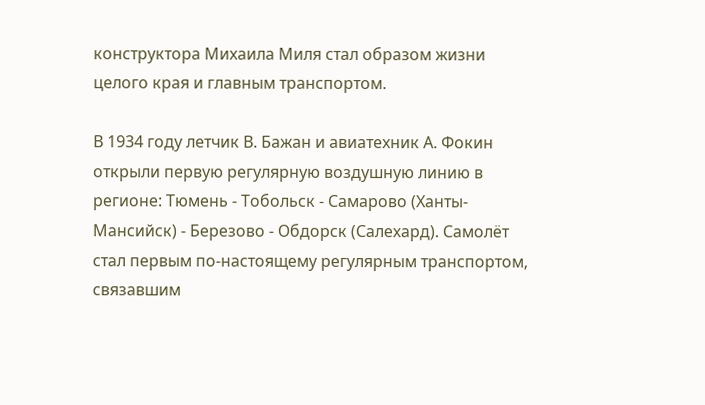конструктора Михаила Миля стал образом жизни целого края и главным транспортом.

В 1934 году летчик В. Бажан и авиатехник А. Фокин открыли первую регулярную воздушную линию в регионе: Тюмень - Тобольск - Самарово (Ханты-Мансийск) - Березово - Обдорск (Салехард). Самолёт стал первым по-настоящему регулярным транспортом, связавшим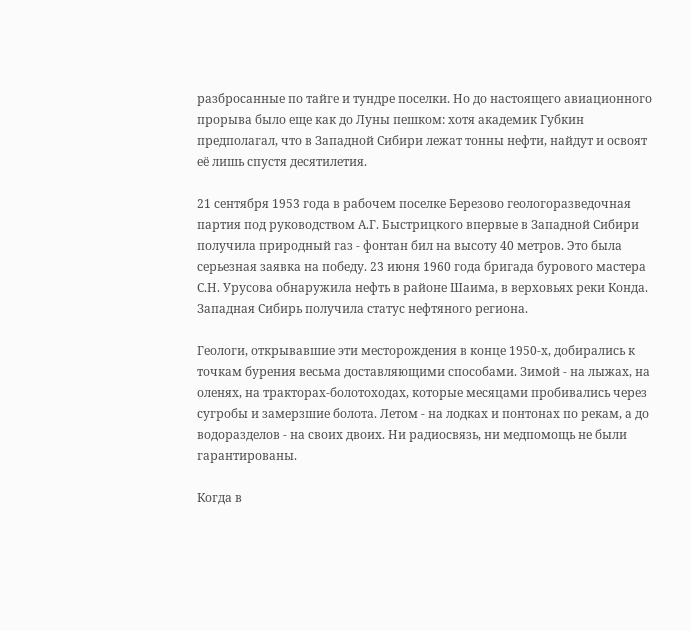разбросанные по тайге и тундре поселки. Но до настоящего авиационного прорыва было еще как до Луны пешком: хотя академик Губкин предполагал, что в Западной Сибири лежат тонны нефти, найдут и освоят её лишь спустя десятилетия.

21 сентября 1953 года в рабочем поселке Березово геологоразведочная партия под руководством А.Г. Быстрицкого впервые в Западной Сибири получила природный газ - фонтан бил на высоту 40 метров. Это была серьезная заявка на победу. 23 июня 1960 года бригада бурового мастера С.Н. Урусова обнаружила нефть в районе Шаима, в верховьях реки Конда. Западная Сибирь получила статус нефтяного региона.

Геологи, открывавшие эти месторождения в конце 1950-х, добирались к точкам бурения весьма доставляющими способами. Зимой - на лыжах, на оленях, на тракторах-болотоходах, которые месяцами пробивались через сугробы и замерзшие болота. Летом - на лодках и понтонах по рекам, а до водоразделов - на своих двоих. Ни радиосвязь, ни медпомощь не были гарантированы.

Когда в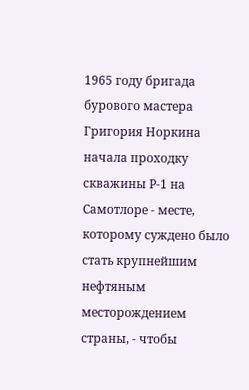1965 году бригада бурового мастера Григория Норкина начала проходку скважины Р-1 на Самотлоре - месте, которому суждено было стать крупнейшим нефтяным месторождением страны, - чтобы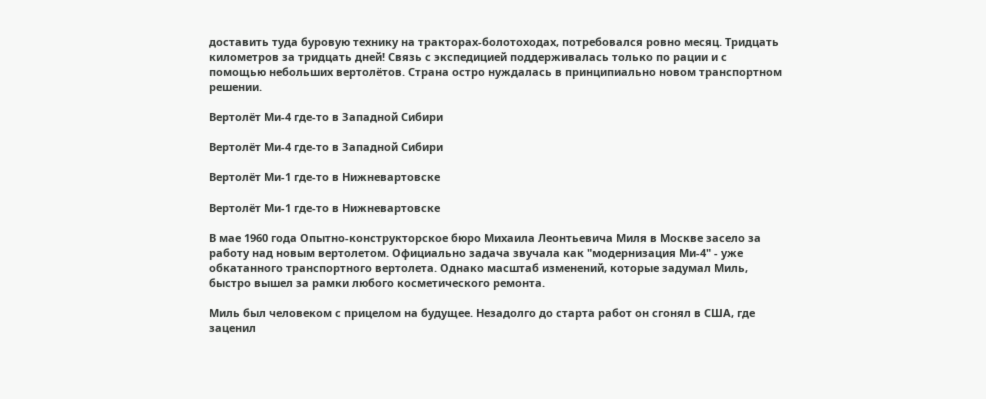доставить туда буровую технику на тракторах-болотоходах, потребовался ровно месяц. Тридцать километров за тридцать дней! Связь с экспедицией поддерживалась только по рации и с помощью небольших вертолётов. Страна остро нуждалась в принципиально новом транспортном решении.

Вертолёт Ми-4 где-то в Западной Сибири

Вертолёт Ми-4 где-то в Западной Сибири

Вертолёт Ми-1 где-то в Нижневартовске

Вертолёт Ми-1 где-то в Нижневартовске

В мае 1960 года Опытно-конструкторское бюро Михаила Леонтьевича Миля в Москве засело за работу над новым вертолетом. Официально задача звучала как "модернизация Ми-4" - уже обкатанного транспортного вертолета. Однако масштаб изменений, которые задумал Миль, быстро вышел за рамки любого косметического ремонта.

Миль был человеком с прицелом на будущее. Незадолго до старта работ он сгонял в США, где заценил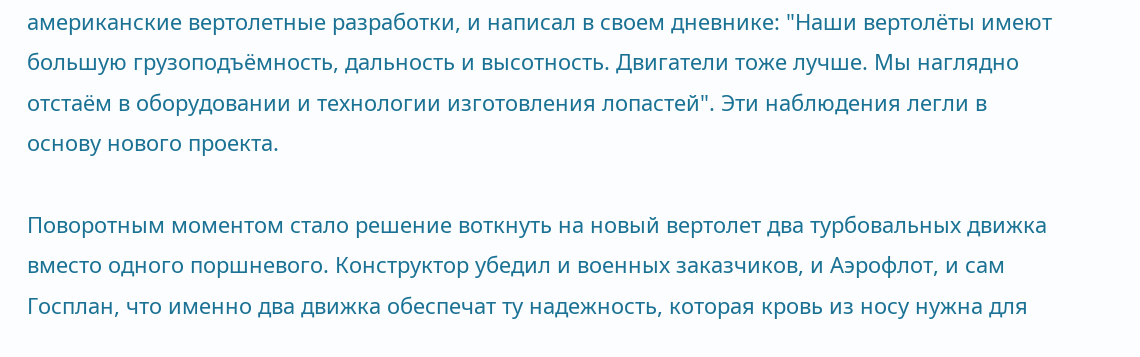американские вертолетные разработки, и написал в своем дневнике: "Наши вертолёты имеют большую грузоподъёмность, дальность и высотность. Двигатели тоже лучше. Мы наглядно отстаём в оборудовании и технологии изготовления лопастей". Эти наблюдения легли в основу нового проекта.

Поворотным моментом стало решение воткнуть на новый вертолет два турбовальных движка вместо одного поршневого. Конструктор убедил и военных заказчиков, и Аэрофлот, и сам Госплан, что именно два движка обеспечат ту надежность, которая кровь из носу нужна для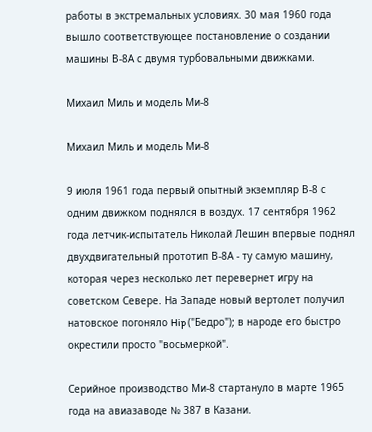работы в экстремальных условиях. 30 мая 1960 года вышло соответствующее постановление о создании машины В-8А с двумя турбовальными движками.

Михаил Миль и модель Ми-8

Михаил Миль и модель Ми-8

9 июля 1961 года первый опытный экземпляр В-8 с одним движком поднялся в воздух. 17 сентября 1962 года летчик-испытатель Николай Лешин впервые поднял двухдвигательный прототип В-8А - ту самую машину, которая через несколько лет перевернет игру на советском Севере. На Западе новый вертолет получил натовское погоняло Hip ("Бедро"); в народе его быстро окрестили просто "восьмеркой".

Серийное производство Ми-8 стартануло в марте 1965 года на авиазаводе № 387 в Казани.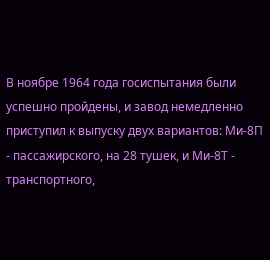В ноябре 1964 года госиспытания были успешно пройдены, и завод немедленно приступил к выпуску двух вариантов: Ми-8П - пассажирского, на 28 тушек, и Ми-8Т - транспортного,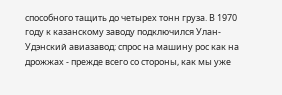способного тащить до четырех тонн груза. В 1970 году к казанскому заводу подключился Улан-Удэнский авиазавод: спрос на машину рос как на дрожжах - прежде всего со стороны, как мы уже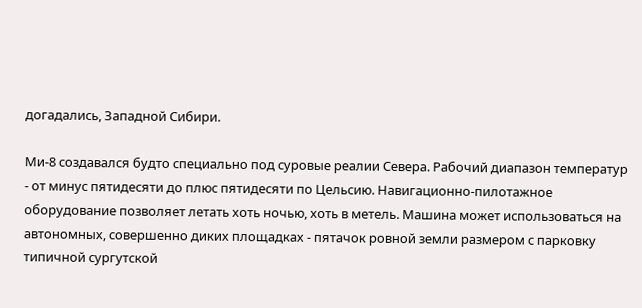догадались, Западной Сибири.

Ми-8 создавался будто специально под суровые реалии Севера. Рабочий диапазон температур - от минус пятидесяти до плюс пятидесяти по Цельсию. Навигационно-пилотажное оборудование позволяет летать хоть ночью, хоть в метель. Машина может использоваться на автономных, совершенно диких площадках - пятачок ровной земли размером с парковку типичной сургутской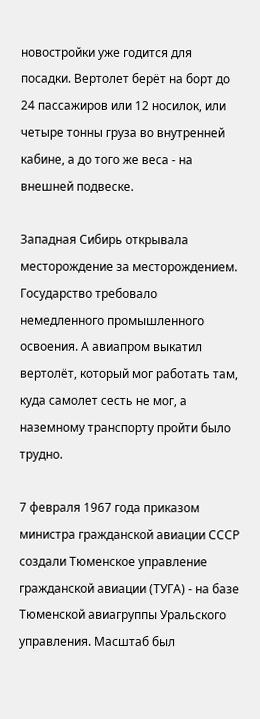новостройки уже годится для посадки. Вертолет берёт на борт до 24 пассажиров или 12 носилок, или четыре тонны груза во внутренней кабине, а до того же веса - на внешней подвеске.

Западная Сибирь открывала месторождение за месторождением. Государство требовало немедленного промышленного освоения. А авиапром выкатил вертолёт, который мог работать там, куда самолет сесть не мог, а наземному транспорту пройти было трудно.

7 февраля 1967 года приказом министра гражданской авиации СССР создали Тюменское управление гражданской авиации (ТУГА) - на базе Тюменской авиагруппы Уральского управления. Масштаб был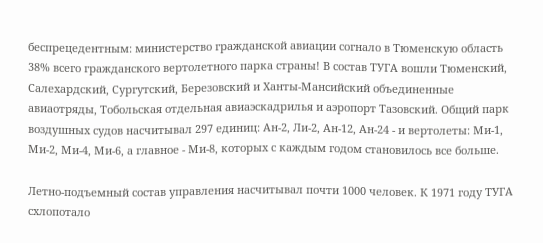беспрецедентным: министерство гражданской авиации согнало в Тюменскую область 38% всего гражданского вертолетного парка страны! В состав ТУГА вошли Тюменский, Салехардский, Сургутский, Березовский и Ханты-Мансийский объединенные авиаотряды, Тобольская отдельная авиаэскадрилья и аэропорт Тазовский. Общий парк воздушных судов насчитывал 297 единиц: Ан-2, Ли-2, Ан-12, Ан-24 - и вертолеты: Ми-1, Ми-2, Ми-4, Ми-6, а главное - Ми-8, которых с каждым годом становилось все больше.

Летно-подъемный состав управления насчитывал почти 1000 человек. К 1971 году ТУГА схлопотало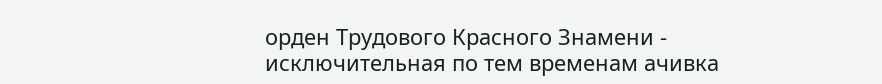орден Трудового Красного Знамени - исключительная по тем временам ачивка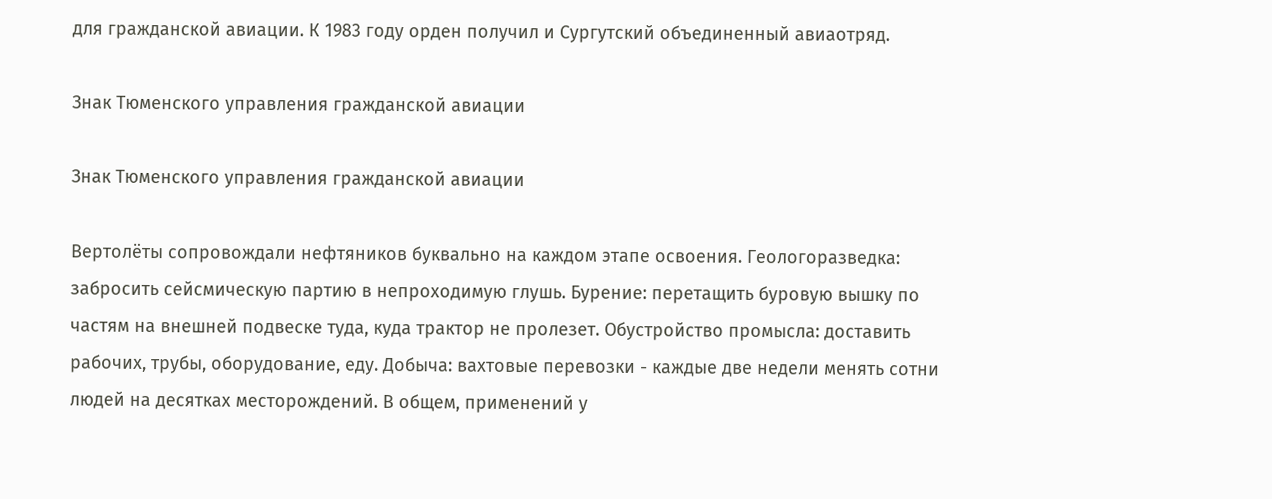для гражданской авиации. К 1983 году орден получил и Сургутский объединенный авиаотряд.

Знак Тюменского управления гражданской авиации

Знак Тюменского управления гражданской авиации

Вертолёты сопровождали нефтяников буквально на каждом этапе освоения. Геологоразведка: забросить сейсмическую партию в непроходимую глушь. Бурение: перетащить буровую вышку по частям на внешней подвеске туда, куда трактор не пролезет. Обустройство промысла: доставить рабочих, трубы, оборудование, еду. Добыча: вахтовые перевозки - каждые две недели менять сотни людей на десятках месторождений. В общем, применений у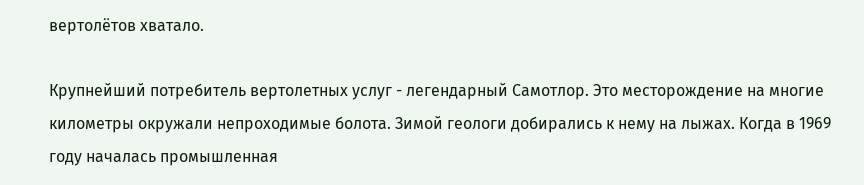вертолётов хватало.

Крупнейший потребитель вертолетных услуг - легендарный Самотлор. Это месторождение на многие километры окружали непроходимые болота. Зимой геологи добирались к нему на лыжах. Когда в 1969 году началась промышленная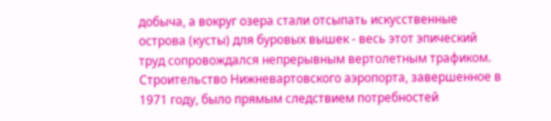добыча, а вокруг озера стали отсыпать искусственные острова (кусты) для буровых вышек - весь этот эпический труд сопровождался непрерывным вертолетным трафиком. Строительство Нижневартовского аэропорта, завершенное в 1971 году, было прямым следствием потребностей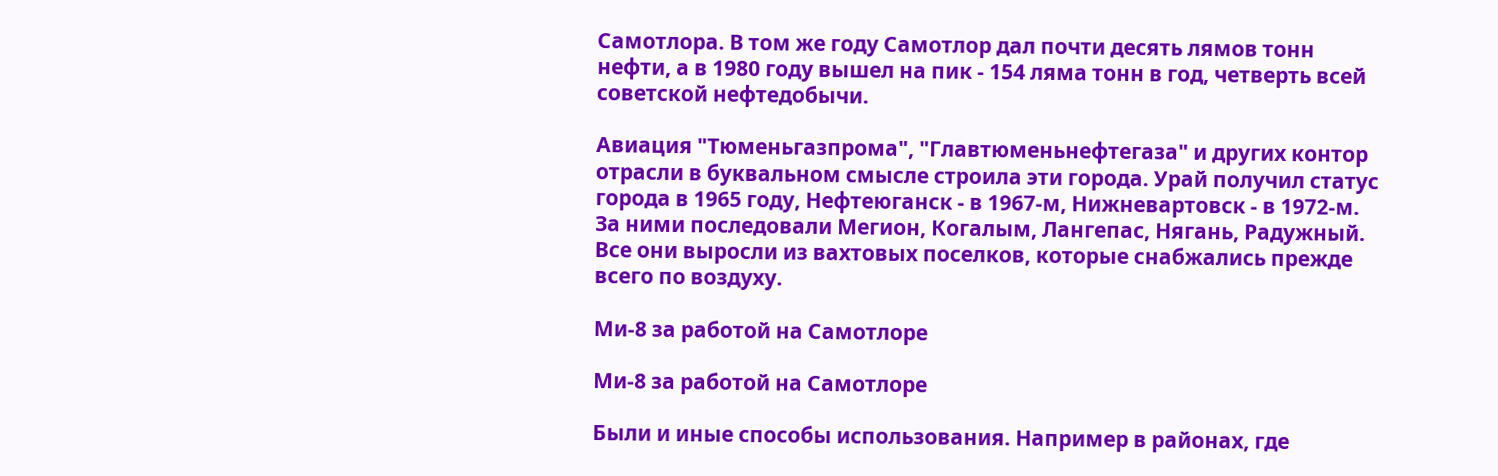Самотлора. В том же году Самотлор дал почти десять лямов тонн нефти, а в 1980 году вышел на пик - 154 ляма тонн в год, четверть всей советской нефтедобычи.

Авиация "Тюменьгазпрома", "Главтюменьнефтегаза" и других контор отрасли в буквальном смысле строила эти города. Урай получил статус города в 1965 году, Нефтеюганск - в 1967-м, Нижневартовск - в 1972-м. За ними последовали Мегион, Когалым, Лангепас, Нягань, Радужный. Все они выросли из вахтовых поселков, которые снабжались прежде всего по воздуху.

Ми-8 за работой на Самотлоре

Ми-8 за работой на Самотлоре

Были и иные способы использования. Например в районах, где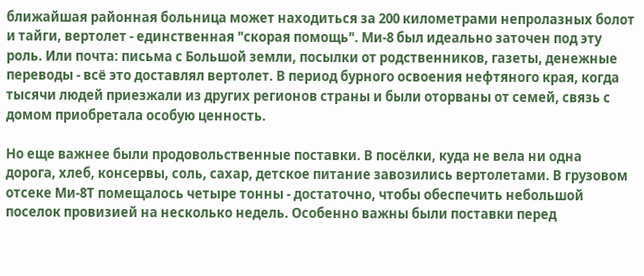ближайшая районная больница может находиться за 200 километрами непролазных болот и тайги, вертолет - единственная "скорая помощь". Ми-8 был идеально заточен под эту роль. Или почта: письма с Большой земли, посылки от родственников, газеты, денежные переводы - всё это доставлял вертолет. В период бурного освоения нефтяного края, когда тысячи людей приезжали из других регионов страны и были оторваны от семей, связь с домом приобретала особую ценность.

Но еще важнее были продовольственные поставки. В посёлки, куда не вела ни одна дорога, хлеб, консервы, соль, сахар, детское питание завозились вертолетами. В грузовом отсеке Ми-8Т помещалось четыре тонны - достаточно, чтобы обеспечить небольшой поселок провизией на несколько недель. Особенно важны были поставки перед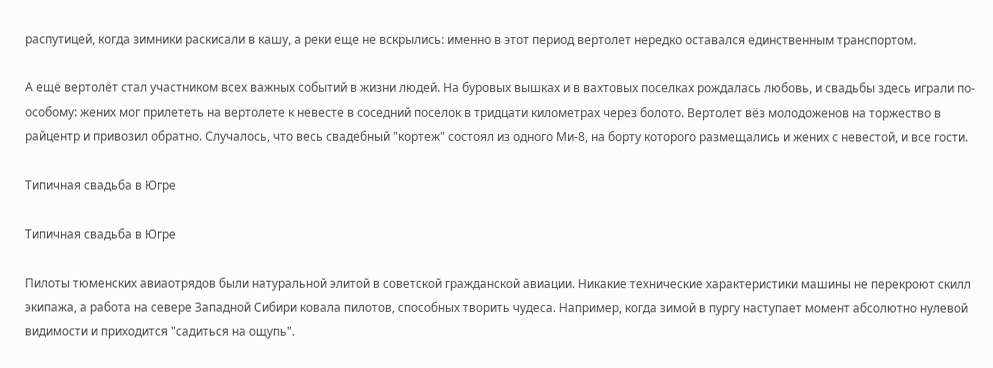распутицей, когда зимники раскисали в кашу, а реки еще не вскрылись: именно в этот период вертолет нередко оставался единственным транспортом.

А ещё вертолёт стал участником всех важных событий в жизни людей. На буровых вышках и в вахтовых поселках рождалась любовь, и свадьбы здесь играли по-особому: жених мог прилететь на вертолете к невесте в соседний поселок в тридцати километрах через болото. Вертолет вёз молодоженов на торжество в райцентр и привозил обратно. Случалось, что весь свадебный "кортеж" состоял из одного Ми-8, на борту которого размещались и жених с невестой, и все гости.

Типичная свадьба в Югре

Типичная свадьба в Югре

Пилоты тюменских авиаотрядов были натуральной элитой в советской гражданской авиации. Никакие технические характеристики машины не перекроют скилл экипажа, а работа на севере Западной Сибири ковала пилотов, способных творить чудеса. Например, когда зимой в пургу наступает момент абсолютно нулевой видимости и приходится "садиться на ощупь".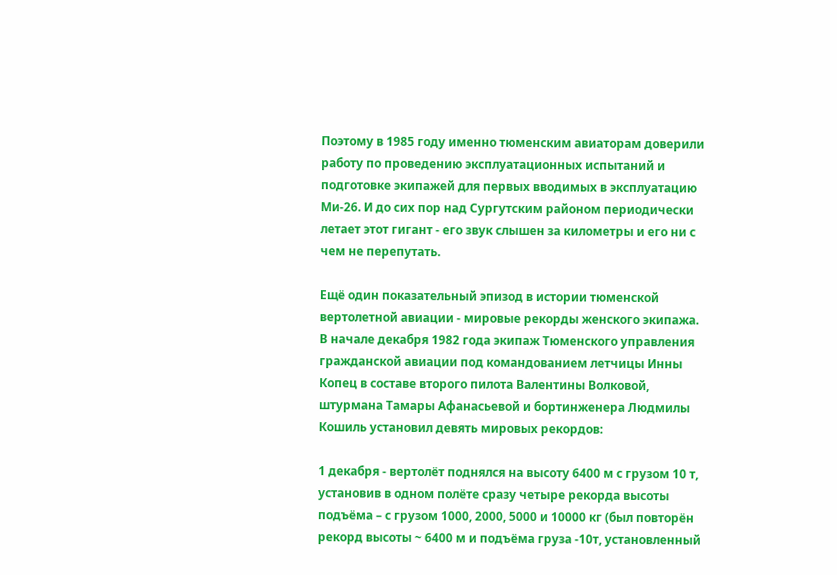Поэтому в 1985 году именно тюменским авиаторам доверили работу по проведению эксплуатационных испытаний и подготовке экипажей для первых вводимых в эксплуатацию Ми-26. И до сих пор над Сургутским районом периодически летает этот гигант - его звук слышен за километры и его ни с чем не перепутать.

Ещё один показательный эпизод в истории тюменской вертолетной авиации - мировые рекорды женского экипажа. В начале декабря 1982 года экипаж Тюменского управления гражданской авиации под командованием летчицы Инны Копец в составе второго пилота Валентины Волковой, штурмана Тамары Афанасьевой и бортинженера Людмилы Кошиль установил девять мировых рекордов:

1 декабря - вертолёт поднялся на высоту 6400 м с грузом 10 т, установив в одном полёте сразу четыре рекорда высоты подъёма – с грузом 1000, 2000, 5000 и 10000 кг (был повторён рекорд высоты ~ 6400 м и подъёма груза -10т, установленный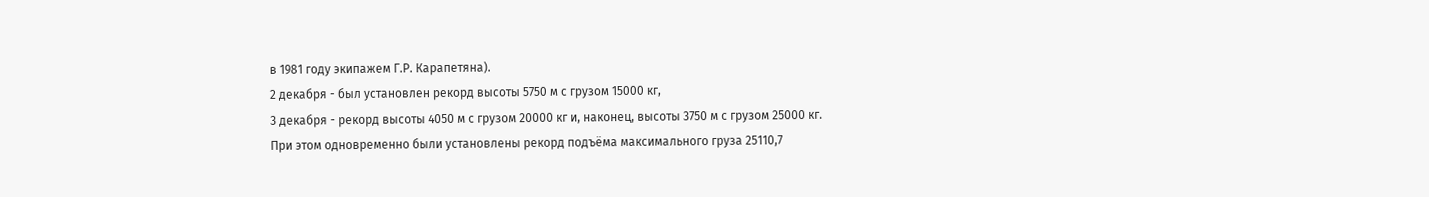в 1981 году экипажем Г.Р. Карапетяна).
2 декабря - был установлен рекорд высоты 5750 м с грузом 15000 кг,
3 декабря - рекорд высоты 4050 м с грузом 20000 кг и, наконец, высоты 3750 м с грузом 25000 кг.
При этом одновременно были установлены рекорд подъёма максимального груза 25110,7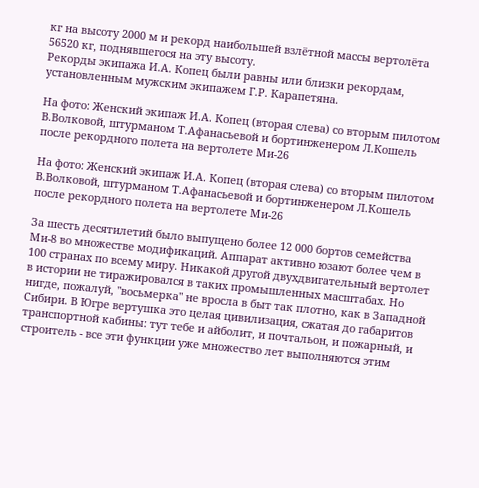кг на высоту 2000 м и рекорд наибольшей взлётной массы вертолёта 56520 кг, поднявшегося на эту высоту.
Рекорды экипажа И.А. Копец были равны или близки рекордам, установленным мужским экипажем Г.Р. Карапетяна.

На фото: Женский экипаж И.А. Копец (вторая слева) со вторым пилотом В.Волковой, штурманом Т.Афанасьевой и бортинженером Л.Кошель после рекордного полета на вертолете Ми-26

На фото: Женский экипаж И.А. Копец (вторая слева) со вторым пилотом В.Волковой, штурманом Т.Афанасьевой и бортинженером Л.Кошель после рекордного полета на вертолете Ми-26

За шесть десятилетий было выпущено более 12 000 бортов семейства Ми-8 во множестве модификаций. Аппарат активно юзают более чем в 100 странах по всему миру. Никакой другой двухдвигательный вертолет в истории не тиражировался в таких промышленных масштабах. Но нигде, пожалуй, "восьмерка" не вросла в быт так плотно, как в Западной Сибири. В Югре вертушка это целая цивилизация, сжатая до габаритов транспортной кабины: тут тебе и айболит, и почтальон, и пожарный, и строитель - все эти функции уже множество лет выполняются этим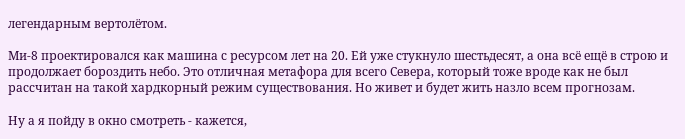легендарным вертолётом.

Ми-8 проектировался как машина с ресурсом лет на 20. Ей уже стукнуло шестьдесят, а она всё ещё в строю и продолжает бороздить небо. Это отличная метафора для всего Севера, который тоже вроде как не был рассчитан на такой хардкорный режим существования. Но живет и будет жить назло всем прогнозам.

Ну а я пойду в окно смотреть - кажется,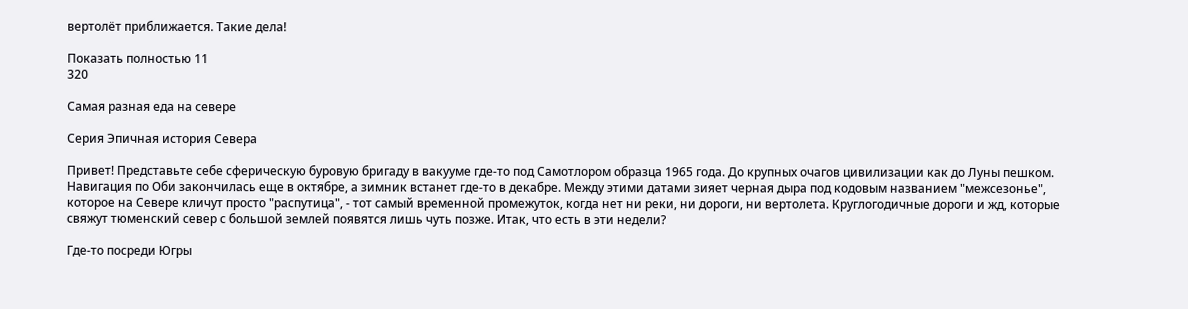вертолёт приближается. Такие дела!

Показать полностью 11
320

Самая разная еда на севере

Серия Эпичная история Севера

Привет! Представьте себе сферическую буровую бригаду в вакууме где-то под Самотлором образца 1965 года. До крупных очагов цивилизации как до Луны пешком. Навигация по Оби закончилась еще в октябре, а зимник встанет где-то в декабре. Между этими датами зияет черная дыра под кодовым названием "межсезонье", которое на Севере кличут просто "распутица", - тот самый временной промежуток, когда нет ни реки, ни дороги, ни вертолета. Круглогодичные дороги и жд, которые свяжут тюменский север с большой землей появятся лишь чуть позже. Итак, что есть в эти недели?

Где-то посреди Югры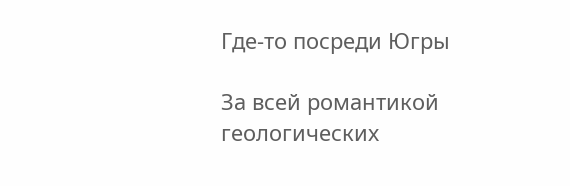Где-то посреди Югры

За всей романтикой геологических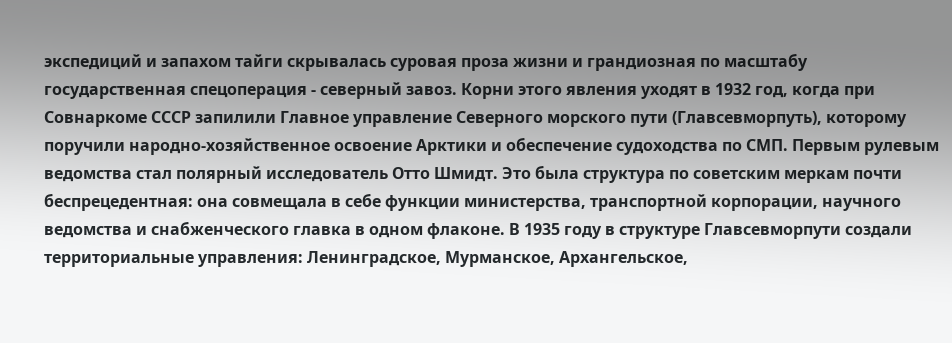экспедиций и запахом тайги скрывалась суровая проза жизни и грандиозная по масштабу государственная спецоперация - северный завоз. Корни этого явления уходят в 1932 год, когда при Совнаркоме СССР запилили Главное управление Северного морского пути (Главсевморпуть), которому поручили народно-хозяйственное освоение Арктики и обеспечение судоходства по СМП. Первым рулевым ведомства стал полярный исследователь Отто Шмидт. Это была структура по советским меркам почти беспрецедентная: она совмещала в себе функции министерства, транспортной корпорации, научного ведомства и снабженческого главка в одном флаконе. В 1935 году в структуре Главсевморпути создали территориальные управления: Ленинградское, Мурманское, Архангельское,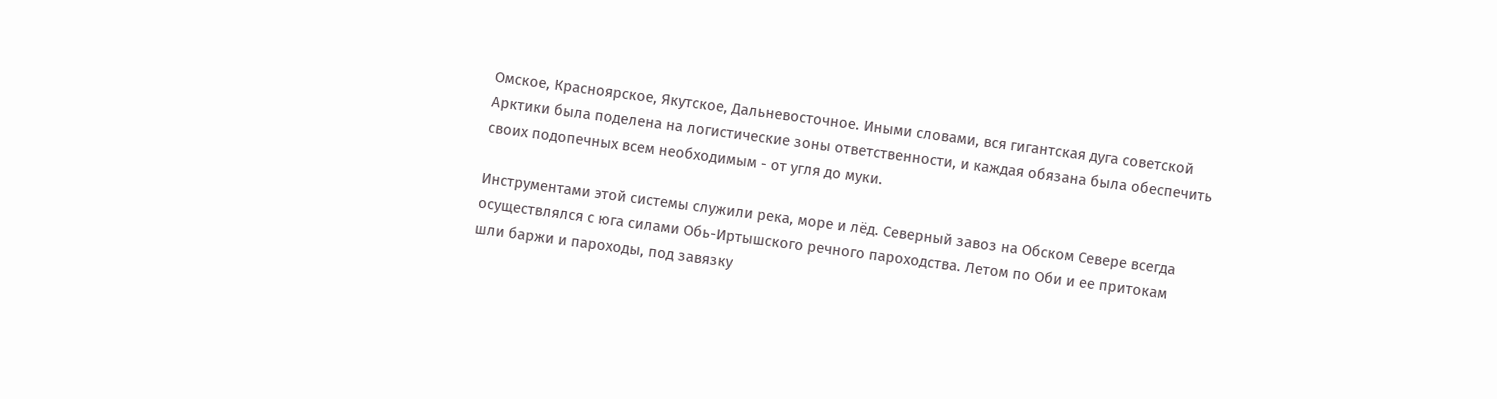Омское, Красноярское, Якутское, Дальневосточное. Иными словами, вся гигантская дуга советской Арктики была поделена на логистические зоны ответственности, и каждая обязана была обеспечить своих подопечных всем необходимым - от угля до муки.

Инструментами этой системы служили река, море и лёд. Северный завоз на Обском Севере всегда осуществлялся с юга силами Обь-Иртышского речного пароходства. Летом по Оби и ее притокам шли баржи и пароходы, под завязку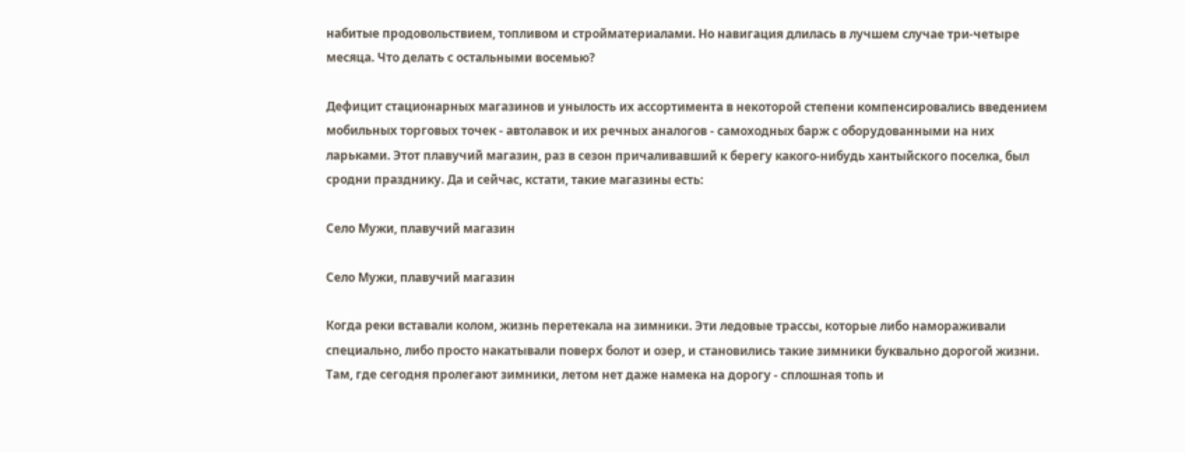набитые продовольствием, топливом и стройматериалами. Но навигация длилась в лучшем случае три-четыре месяца. Что делать с остальными восемью?

Дефицит стационарных магазинов и унылость их ассортимента в некоторой степени компенсировались введением мобильных торговых точек - автолавок и их речных аналогов - самоходных барж с оборудованными на них ларьками. Этот плавучий магазин, раз в сезон причаливавший к берегу какого-нибудь хантыйского поселка, был сродни празднику. Да и сейчас, кстати, такие магазины есть:

Село Мужи, плавучий магазин

Село Мужи, плавучий магазин

Когда реки вставали колом, жизнь перетекала на зимники. Эти ледовые трассы, которые либо намораживали специально, либо просто накатывали поверх болот и озер, и становились такие зимники буквально дорогой жизни. Там, где сегодня пролегают зимники, летом нет даже намека на дорогу - сплошная топь и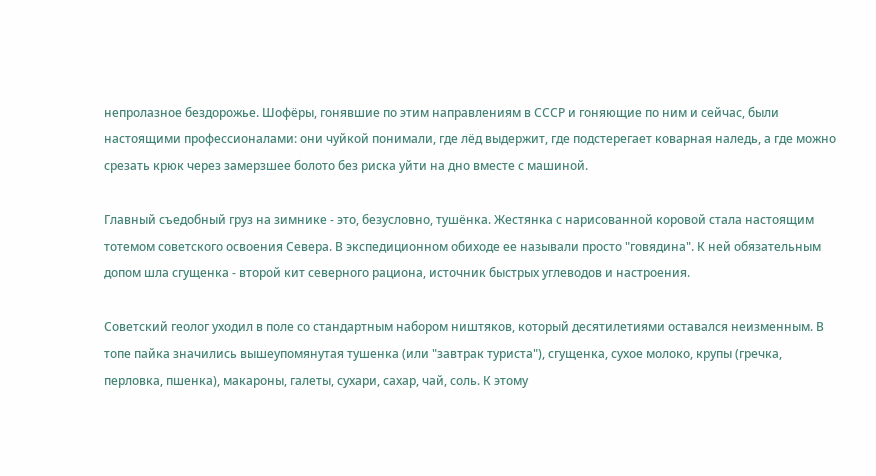непролазное бездорожье. Шофёры, гонявшие по этим направлениям в СССР и гоняющие по ним и сейчас, были настоящими профессионалами: они чуйкой понимали, где лёд выдержит, где подстерегает коварная наледь, а где можно срезать крюк через замерзшее болото без риска уйти на дно вместе с машиной.

Главный съедобный груз на зимнике - это, безусловно, тушёнка. Жестянка с нарисованной коровой стала настоящим тотемом советского освоения Севера. В экспедиционном обиходе ее называли просто "говядина". К ней обязательным допом шла сгущенка - второй кит северного рациона, источник быстрых углеводов и настроения.

Советский геолог уходил в поле со стандартным набором ништяков, который десятилетиями оставался неизменным. В топе пайка значились вышеупомянутая тушенка (или "завтрак туриста"), сгущенка, сухое молоко, крупы (гречка, перловка, пшенка), макароны, галеты, сухари, сахар, чай, соль. К этому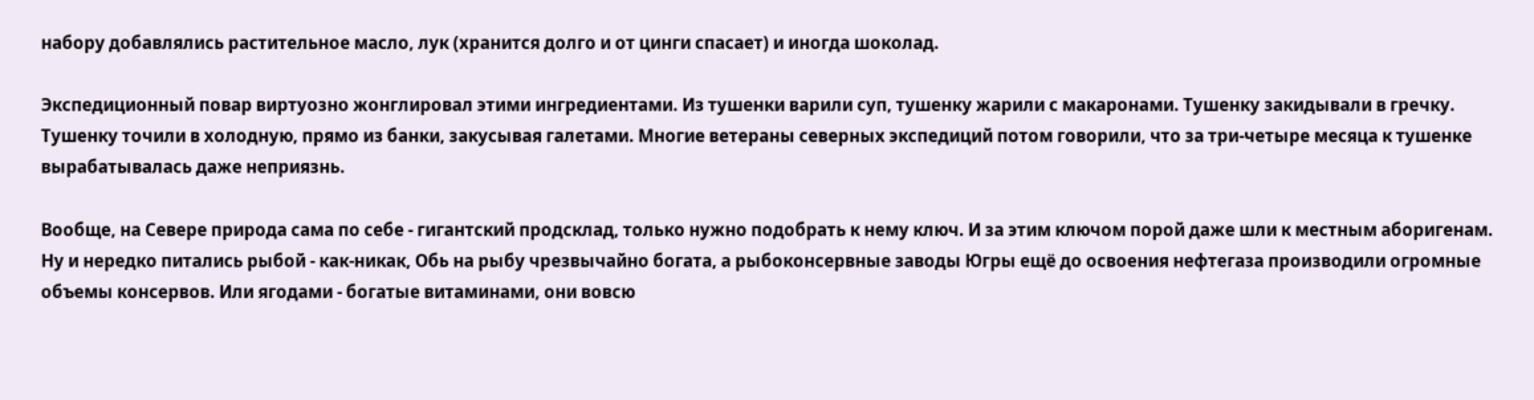набору добавлялись растительное масло, лук (хранится долго и от цинги спасает) и иногда шоколад.

Экспедиционный повар виртуозно жонглировал этими ингредиентами. Из тушенки варили суп, тушенку жарили с макаронами. Тушенку закидывали в гречку. Тушенку точили в холодную, прямо из банки, закусывая галетами. Многие ветераны северных экспедиций потом говорили, что за три-четыре месяца к тушенке вырабатывалась даже неприязнь.

Вообще, на Севере природа сама по себе - гигантский продсклад, только нужно подобрать к нему ключ. И за этим ключом порой даже шли к местным аборигенам. Ну и нередко питались рыбой - как-никак, Обь на рыбу чрезвычайно богата, а рыбоконсервные заводы Югры ещё до освоения нефтегаза производили огромные объемы консервов. Или ягодами - богатые витаминами, они вовсю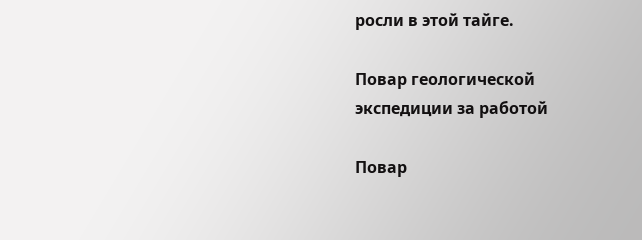росли в этой тайге.

Повар геологической экспедиции за работой

Повар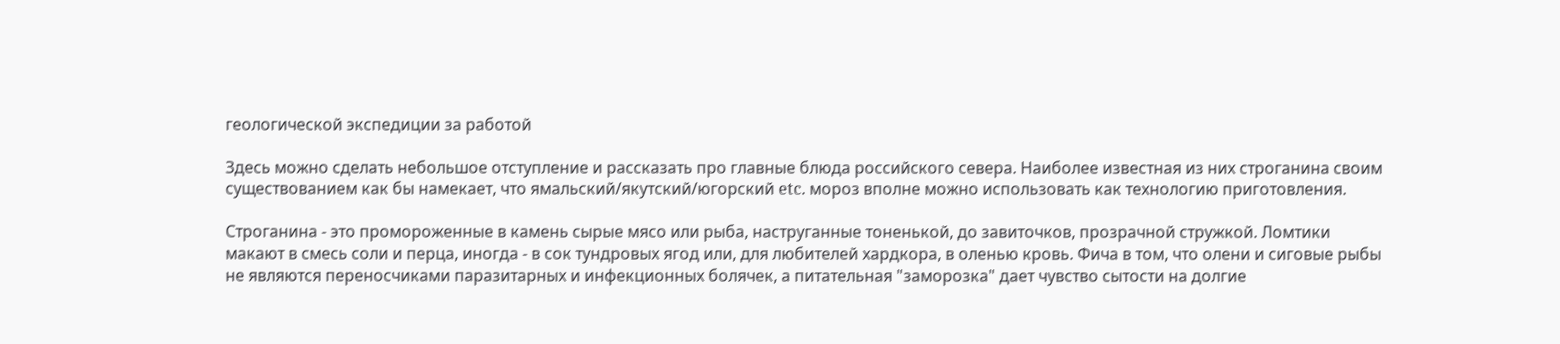геологической экспедиции за работой

Здесь можно сделать небольшое отступление и рассказать про главные блюда российского севера. Наиболее известная из них строганина своим существованием как бы намекает, что ямальский/якутский/югорский etc. мороз вполне можно использовать как технологию приготовления.

Строганина - это промороженные в камень сырые мясо или рыба, наструганные тоненькой, до завиточков, прозрачной стружкой. Ломтики макают в смесь соли и перца, иногда - в сок тундровых ягод или, для любителей хардкора, в оленью кровь. Фича в том, что олени и сиговые рыбы не являются переносчиками паразитарных и инфекционных болячек, а питательная "заморозка" дает чувство сытости на долгие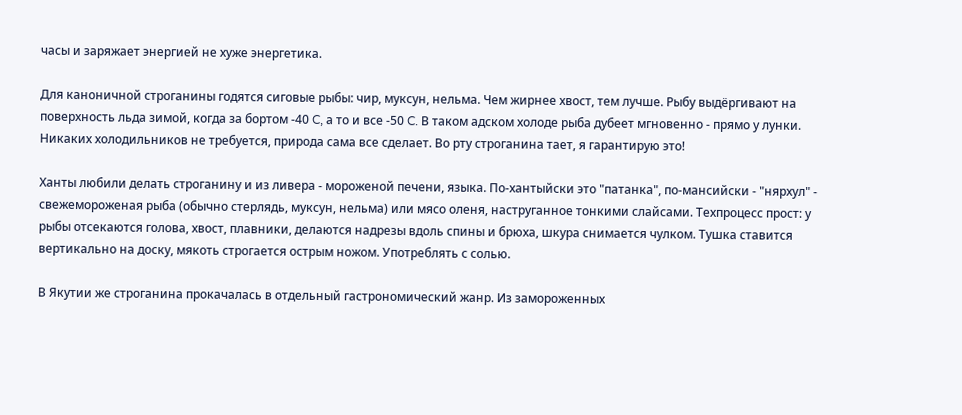часы и заряжает энергией не хуже энергетика.

Для каноничной строганины годятся сиговые рыбы: чир, муксун, нельма. Чем жирнее хвост, тем лучше. Рыбу выдёргивают на поверхность льда зимой, когда за бортом -40 C, а то и все -50 C. В таком адском холоде рыба дубеет мгновенно - прямо у лунки. Никаких холодильников не требуется, природа сама все сделает. Во рту строганина тает, я гарантирую это!

Ханты любили делать строганину и из ливера - мороженой печени, языка. По-хантыйски это "патанка", по-мансийски - "нярхул" - свежемороженая рыба (обычно стерлядь, муксун, нельма) или мясо оленя, наструганное тонкими слайсами. Техпроцесс прост: у рыбы отсекаются голова, хвост, плавники, делаются надрезы вдоль спины и брюха, шкура снимается чулком. Тушка ставится вертикально на доску, мякоть строгается острым ножом. Употреблять с солью.

В Якутии же строганина прокачалась в отдельный гастрономический жанр. Из замороженных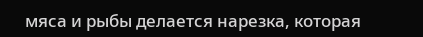мяса и рыбы делается нарезка, которая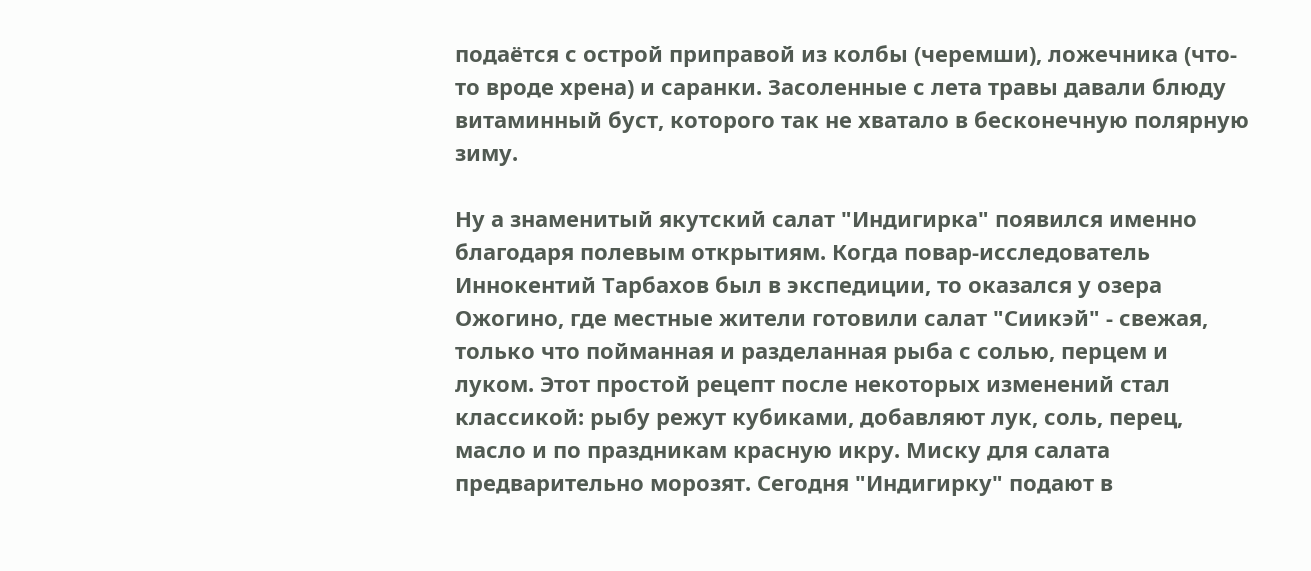подаётся с острой приправой из колбы (черемши), ложечника (что-то вроде хрена) и саранки. Засоленные с лета травы давали блюду витаминный буст, которого так не хватало в бесконечную полярную зиму.

Ну а знаменитый якутский салат "Индигирка" появился именно благодаря полевым открытиям. Когда повар-исследователь Иннокентий Тарбахов был в экспедиции, то оказался у озера Ожогино, где местные жители готовили салат "Сиикэй" - свежая, только что пойманная и разделанная рыба с солью, перцем и луком. Этот простой рецепт после некоторых изменений стал классикой: рыбу режут кубиками, добавляют лук, соль, перец, масло и по праздникам красную икру. Миску для салата предварительно морозят. Сегодня "Индигирку" подают в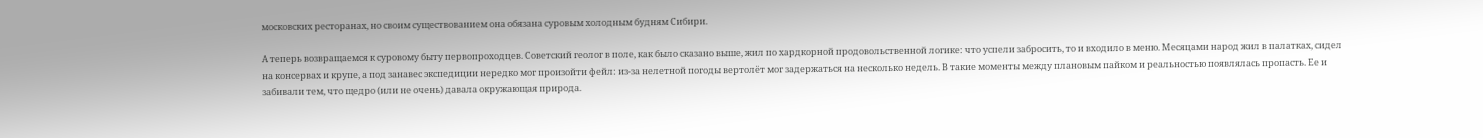московских ресторанах, но своим существованием она обязана суровым холодным будням Сибири.

А теперь возвращаемся к суровому быту первопроходцев. Советский геолог в поле, как было сказано выше, жил по хардкорной продовольственной логике: что успели забросить, то и входило в меню. Месяцами народ жил в палатках, сидел на консервах и крупе, а под занавес экспедиции нередко мог произойти фейл: из-за нелетной погоды вертолёт мог задержаться на несколько недель. В такие моменты между плановым пайком и реальностью появлялась пропасть. Ее и забивали тем, что щедро (или не очень) давала окружающая природа.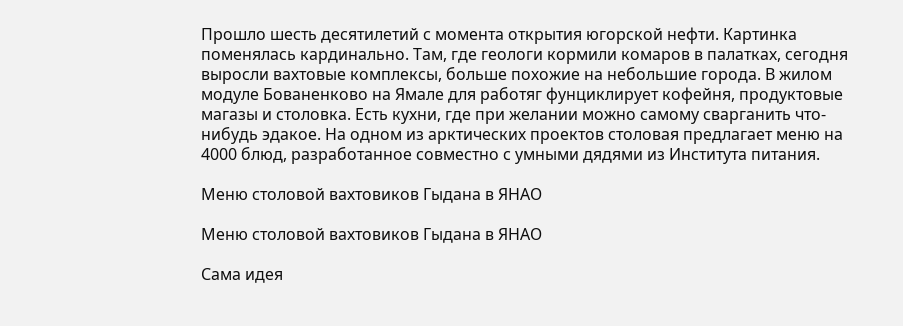Прошло шесть десятилетий с момента открытия югорской нефти. Картинка поменялась кардинально. Там, где геологи кормили комаров в палатках, сегодня выросли вахтовые комплексы, больше похожие на небольшие города. В жилом модуле Бованенково на Ямале для работяг фунциклирует кофейня, продуктовые магазы и столовка. Есть кухни, где при желании можно самому сварганить что-нибудь эдакое. На одном из арктических проектов столовая предлагает меню на 4000 блюд, разработанное совместно с умными дядями из Института питания.

Меню столовой вахтовиков Гыдана в ЯНАО

Меню столовой вахтовиков Гыдана в ЯНАО

Сама идея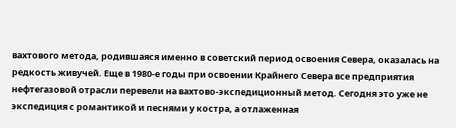вахтового метода, родившаяся именно в советский период освоения Севера, оказалась на редкость живучей. Еще в 1980-е годы при освоении Крайнего Севера все предприятия нефтегазовой отрасли перевели на вахтово-экспедиционный метод. Сегодня это уже не экспедиция с романтикой и песнями у костра, а отлаженная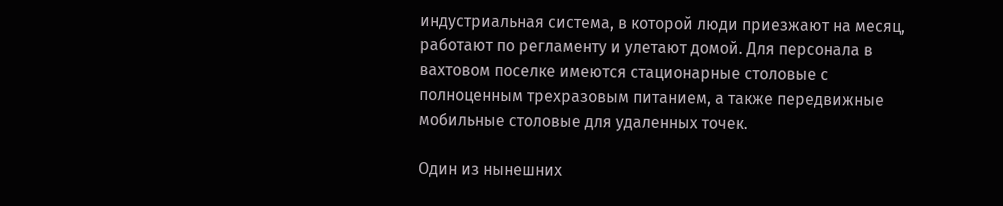индустриальная система, в которой люди приезжают на месяц, работают по регламенту и улетают домой. Для персонала в вахтовом поселке имеются стационарные столовые с полноценным трехразовым питанием, а также передвижные мобильные столовые для удаленных точек.

Один из нынешних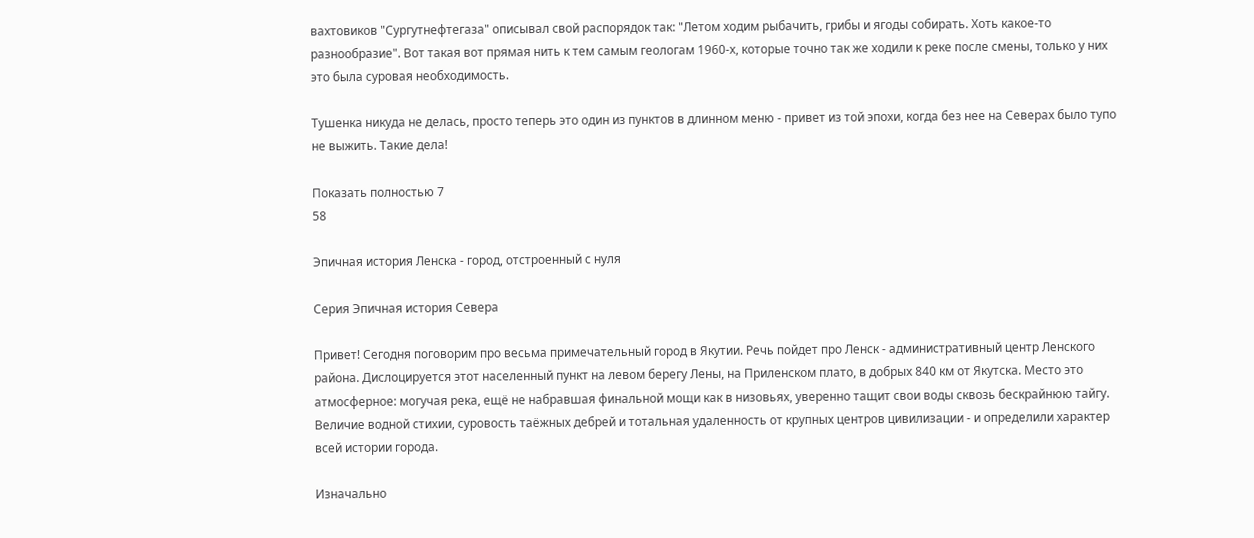вахтовиков "Сургутнефтегаза" описывал свой распорядок так: "Летом ходим рыбачить, грибы и ягоды собирать. Хоть какое-то разнообразие". Вот такая вот прямая нить к тем самым геологам 1960-х, которые точно так же ходили к реке после смены, только у них это была суровая необходимость.

Тушенка никуда не делась, просто теперь это один из пунктов в длинном меню - привет из той эпохи, когда без нее на Северах было тупо не выжить. Такие дела!

Показать полностью 7
58

Эпичная история Ленска - город, отстроенный с нуля

Серия Эпичная история Севера

Привет! Сегодня поговорим про весьма примечательный город в Якутии. Речь пойдет про Ленск - административный центр Ленского района. Дислоцируется этот населенный пункт на левом берегу Лены, на Приленском плато, в добрых 840 км от Якутска. Место это атмосферное: могучая река, ещё не набравшая финальной мощи как в низовьях, уверенно тащит свои воды сквозь бескрайнюю тайгу. Величие водной стихии, суровость таёжных дебрей и тотальная удаленность от крупных центров цивилизации - и определили характер всей истории города.

Изначально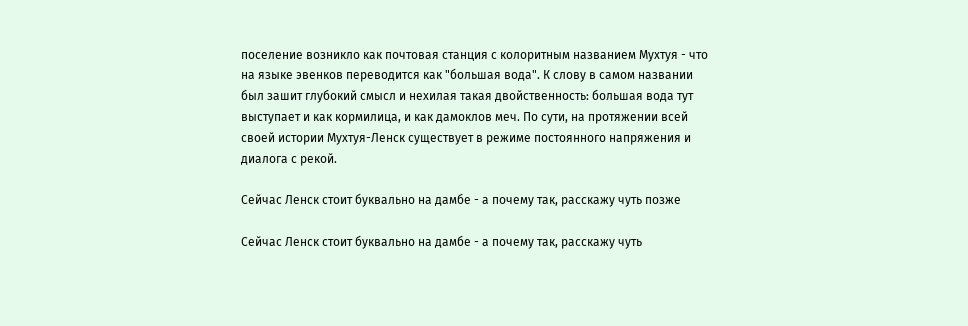поселение возникло как почтовая станция с колоритным названием Мухтуя - что на языке эвенков переводится как "большая вода". К слову в самом названии был зашит глубокий смысл и нехилая такая двойственность: большая вода тут выступает и как кормилица, и как дамоклов меч. По сути, на протяжении всей своей истории Мухтуя-Ленск существует в режиме постоянного напряжения и диалога с рекой.

Сейчас Ленск стоит буквально на дамбе - а почему так, расскажу чуть позже

Сейчас Ленск стоит буквально на дамбе - а почему так, расскажу чуть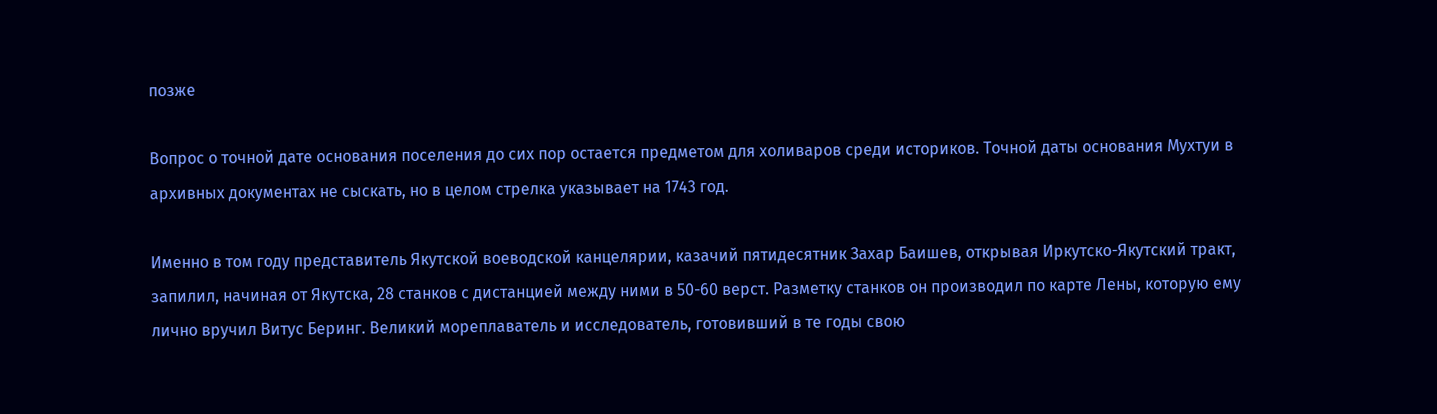позже

Вопрос о точной дате основания поселения до сих пор остается предметом для холиваров среди историков. Точной даты основания Мухтуи в архивных документах не сыскать, но в целом стрелка указывает на 1743 год.

Именно в том году представитель Якутской воеводской канцелярии, казачий пятидесятник Захар Баишев, открывая Иркутско-Якутский тракт, запилил, начиная от Якутска, 28 станков с дистанцией между ними в 50-60 верст. Разметку станков он производил по карте Лены, которую ему лично вручил Витус Беринг. Великий мореплаватель и исследователь, готовивший в те годы свою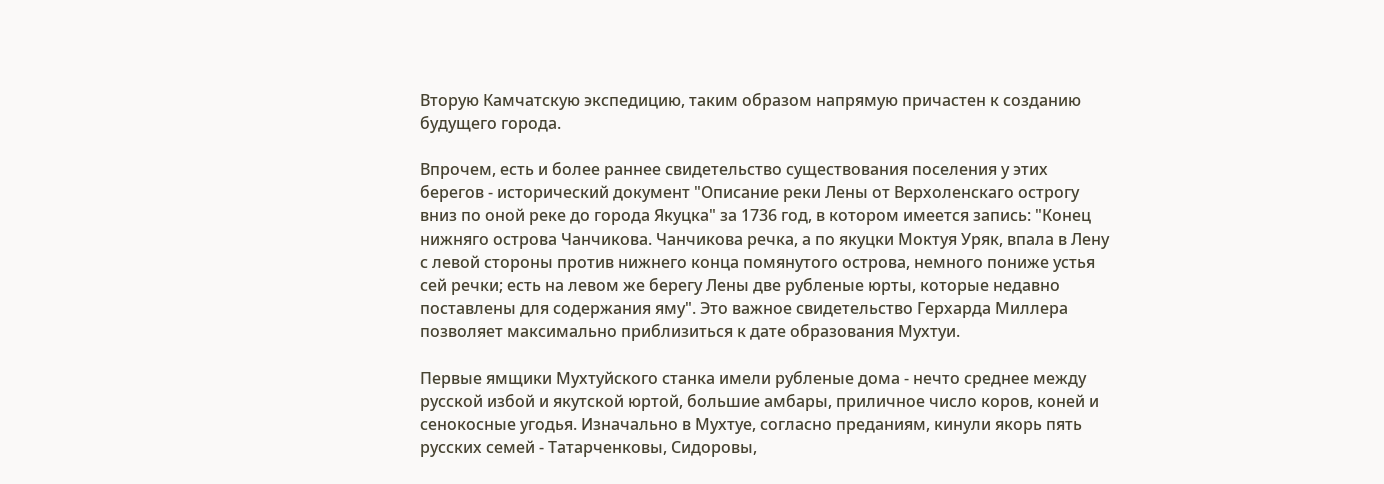Вторую Камчатскую экспедицию, таким образом напрямую причастен к созданию будущего города.

Впрочем, есть и более раннее свидетельство существования поселения у этих берегов - исторический документ "Описание реки Лены от Верхоленскаго острогу вниз по оной реке до города Якуцка" за 1736 год, в котором имеется запись: "Конец нижняго острова Чанчикова. Чанчикова речка, а по якуцки Моктуя Уряк, впала в Лену с левой стороны против нижнего конца помянутого острова, немного пониже устья сей речки; есть на левом же берегу Лены две рубленые юрты, которые недавно поставлены для содержания яму". Это важное свидетельство Герхарда Миллера позволяет максимально приблизиться к дате образования Мухтуи.

Первые ямщики Мухтуйского станка имели рубленые дома - нечто среднее между русской избой и якутской юртой, большие амбары, приличное число коров, коней и сенокосные угодья. Изначально в Мухтуе, согласно преданиям, кинули якорь пять русских семей - Татарченковы, Сидоровы,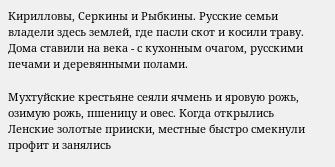Кирилловы, Серкины и Рыбкины. Русские семьи владели здесь землей, где пасли скот и косили траву. Дома ставили на века - с кухонным очагом, русскими печами и деревянными полами.

Мухтуйские крестьяне сеяли ячмень и яровую рожь, озимую рожь, пшеницу и овес. Когда открылись Ленские золотые прииски, местные быстро смекнули профит и занялись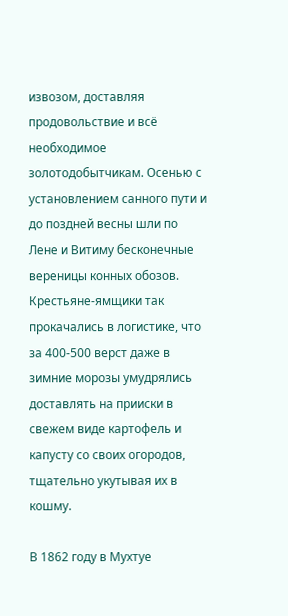извозом, доставляя продовольствие и всё необходимое золотодобытчикам. Осенью с установлением санного пути и до поздней весны шли по Лене и Витиму бесконечные вереницы конных обозов. Крестьяне-ямщики так прокачались в логистике, что за 400-500 верст даже в зимние морозы умудрялись доставлять на прииски в свежем виде картофель и капусту со своих огородов, тщательно укутывая их в кошму.

В 1862 году в Мухтуе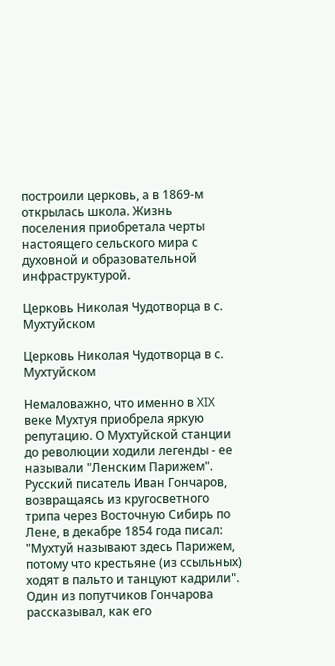построили церковь, а в 1869-м открылась школа. Жизнь поселения приобретала черты настоящего сельского мира с духовной и образовательной инфраструктурой.

Церковь Николая Чудотворца в с. Мухтуйском

Церковь Николая Чудотворца в с. Мухтуйском

Немаловажно, что именно в XIX веке Мухтуя приобрела яркую репутацию. О Мухтуйской станции до революции ходили легенды - ее называли "Ленским Парижем". Русский писатель Иван Гончаров, возвращаясь из кругосветного трипа через Восточную Сибирь по Лене, в декабре 1854 года писал: "Мухтуй называют здесь Парижем, потому что крестьяне (из ссыльных) ходят в пальто и танцуют кадрили". Один из попутчиков Гончарова рассказывал, как его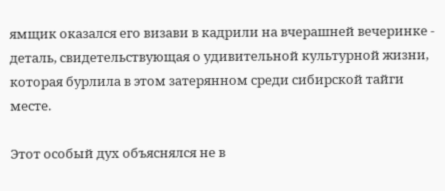ямщик оказался его визави в кадрили на вчерашней вечеринке - деталь, свидетельствующая о удивительной культурной жизни, которая бурлила в этом затерянном среди сибирской тайги месте.

Этот особый дух объяснялся не в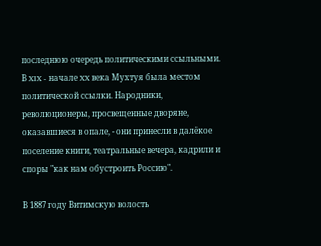последнюю очередь политическими ссыльными. В XIX - начале XX века Мухтуя была местом политической ссылки. Народники, революционеры, просвещенные дворяне, оказавшиеся в опале, - они принесли в далёкое поселение книги, театральные вечера, кадрили и споры "как нам обустроить Россию".

В 1887 году Витимскую волость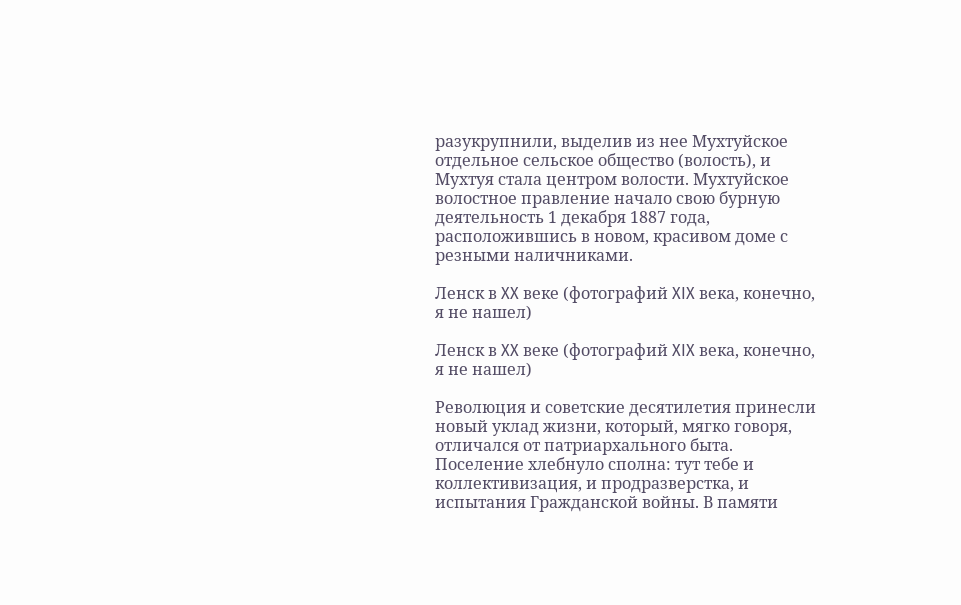разукрупнили, выделив из нее Мухтуйское отдельное сельское общество (волость), и Мухтуя стала центром волости. Мухтуйское волостное правление начало свою бурную деятельность 1 декабря 1887 года, расположившись в новом, красивом доме с резными наличниками.

Ленск в XX веке (фотографий XIX века, конечно, я не нашел)

Ленск в XX веке (фотографий XIX века, конечно, я не нашел)

Революция и советские десятилетия принесли новый уклад жизни, который, мягко говоря, отличался от патриархального быта. Поселение хлебнуло сполна: тут тебе и коллективизация, и продразверстка, и испытания Гражданской войны. В памяти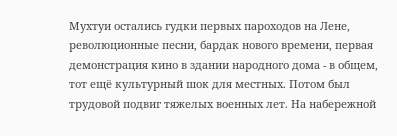Мухтуи остались гудки первых пароходов на Лене, революционные песни, бардак нового времени, первая демонстрация кино в здании народного дома - в общем, тот ещё культурный шок для местных. Потом был трудовой подвиг тяжелых военных лет. На набережной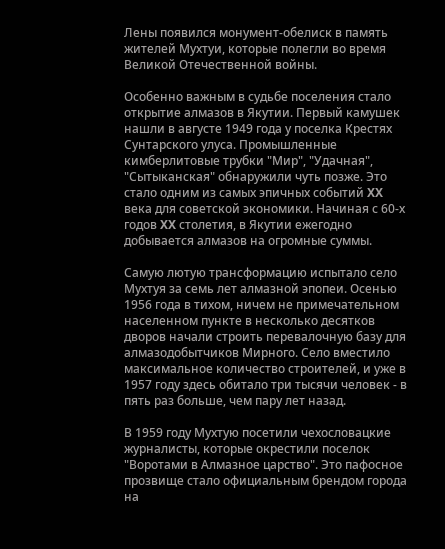Лены появился монумент-обелиск в память жителей Мухтуи, которые полегли во время Великой Отечественной войны.

Особенно важным в судьбе поселения стало открытие алмазов в Якутии. Первый камушек нашли в августе 1949 года у поселка Крестях Сунтарского улуса. Промышленные кимберлитовые трубки "Мир", "Удачная", "Сытыканская" обнаружили чуть позже. Это стало одним из самых эпичных событий XX века для советской экономики. Начиная с 60-х годов XX столетия, в Якутии ежегодно добывается алмазов на огромные суммы.

Самую лютую трансформацию испытало село Мухтуя за семь лет алмазной эпопеи. Осенью 1956 года в тихом, ничем не примечательном населенном пункте в несколько десятков дворов начали строить перевалочную базу для алмазодобытчиков Мирного. Село вместило максимальное количество строителей, и уже в 1957 году здесь обитало три тысячи человек - в пять раз больше, чем пару лет назад.

В 1959 году Мухтую посетили чехословацкие журналисты, которые окрестили поселок "Воротами в Алмазное царство". Это пафосное прозвище стало официальным брендом города на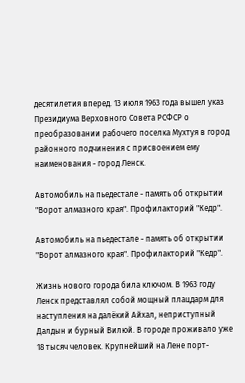десятилетия вперед. 13 июля 1963 года вышел указ Президиума Верховного Совета РСФСР о преобразовании рабочего поселка Мухтуя в город районного подчинения с присвоением ему наименования - город Ленск.

Автомобиль на пьедестале - память об открытии "Ворот алмазного края". Профилакторий "Кедр".

Автомобиль на пьедестале - память об открытии "Ворот алмазного края". Профилакторий "Кедр".

Жизнь нового города била ключом. В 1963 году Ленск представлял собой мощный плацдарм для наступления на далёкий Айхал, неприступный Далдын и бурный Вилюй. В городе проживало уже 18 тысяч человек. Крупнейший на Лене порт-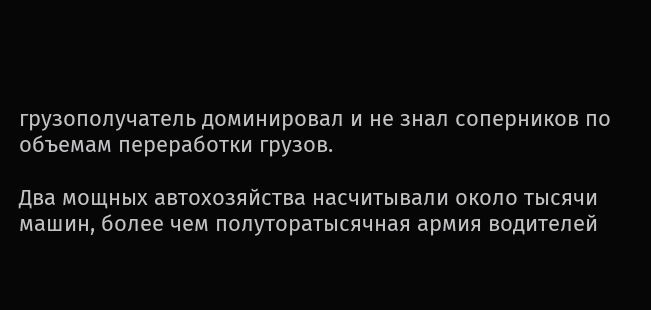грузополучатель доминировал и не знал соперников по объемам переработки грузов.

Два мощных автохозяйства насчитывали около тысячи машин, более чем полуторатысячная армия водителей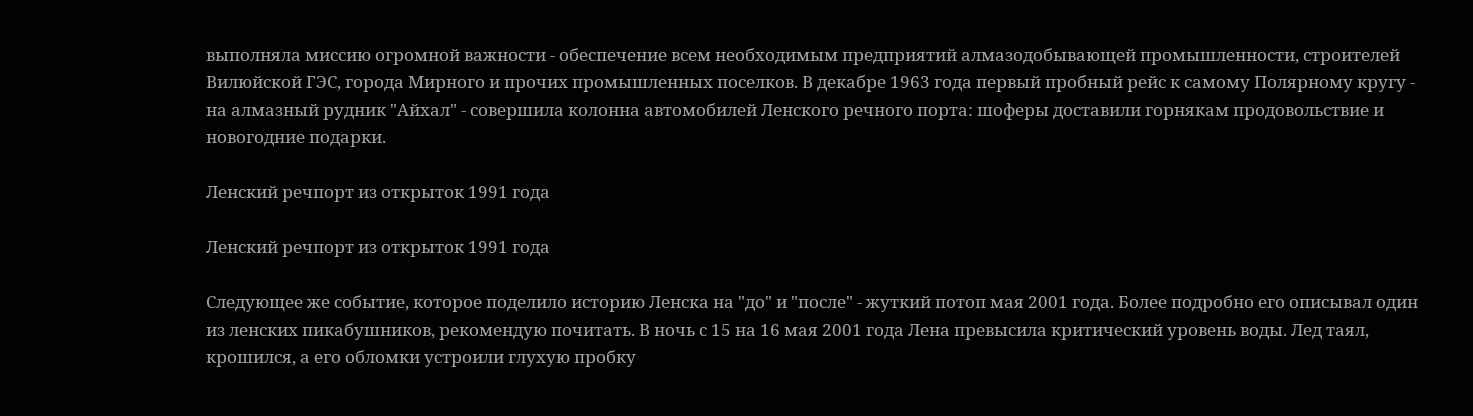выполняла миссию огромной важности - обеспечение всем необходимым предприятий алмазодобывающей промышленности, строителей Вилюйской ГЭС, города Мирного и прочих промышленных поселков. В декабре 1963 года первый пробный рейс к самому Полярному кругу - на алмазный рудник "Айхал" - совершила колонна автомобилей Ленского речного порта: шоферы доставили горнякам продовольствие и новогодние подарки.

Ленский речпорт из открыток 1991 года

Ленский речпорт из открыток 1991 года

Следующее же событие, которое поделило историю Ленска на "до" и "после" - жуткий потоп мая 2001 года. Более подробно его описывал один из ленских пикабушников, рекомендую почитать. В ночь с 15 на 16 мая 2001 года Лена превысила критический уровень воды. Лед таял, крошился, а его обломки устроили глухую пробку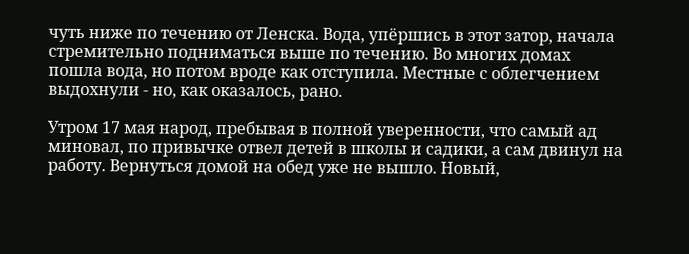чуть ниже по течению от Ленска. Вода, упёршись в этот затор, начала стремительно подниматься выше по течению. Во многих домах пошла вода, но потом вроде как отступила. Местные с облегчением выдохнули - но, как оказалось, рано.

Утром 17 мая народ, пребывая в полной уверенности, что самый ад миновал, по привычке отвел детей в школы и садики, а сам двинул на работу. Вернуться домой на обед уже не вышло. Новый,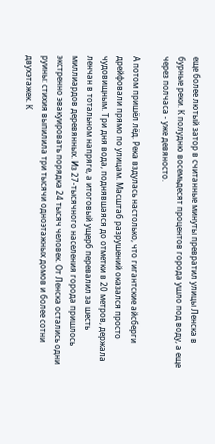еще более лютый затор в считанные минуты превратил улицы Ленска в бурные реки. К полудню восемьдесят процентов города ушло под воду, а еще через полчаса - уже девяносто.

А потом пришёл лёд. Река вздулась настолько, что гигантские айсберги дрейфовали прямо по улицам. Масштаб разрушений оказался просто чудовищным. Три дня вода, поднявшаяся до отметки в 20 метров, держала ленчан в тотальном напряге, а итоговый ущерб перевалил за шесть миллиардов деревянных. Из 27-тысячного населения города пришлось экстренно эвакуировать порядка 24 тысяч человек. От Ленска остались одни руины: стихия выпилила три тысячи одноэтажных домов и более сотни двухэтажек. К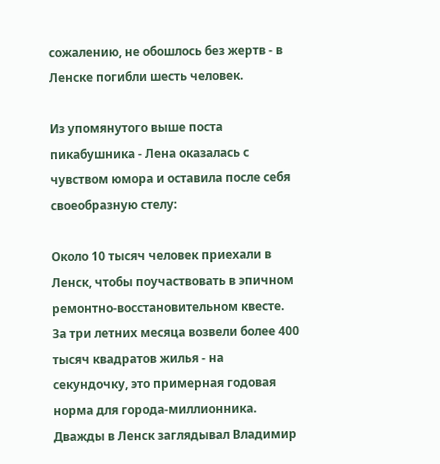сожалению, не обошлось без жертв - в Ленске погибли шесть человек.

Из упомянутого выше поста пикабушника - Лена оказалась с чувством юмора и оставила после себя своеобразную стелу:

Около 10 тысяч человек приехали в Ленск, чтобы поучаствовать в эпичном ремонтно-восстановительном квесте. За три летних месяца возвели более 400 тысяч квадратов жилья - на секундочку, это примерная годовая норма для города-миллионника. Дважды в Ленск заглядывал Владимир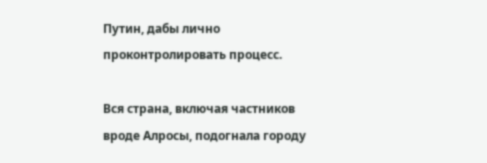Путин, дабы лично проконтролировать процесс.

Вся страна, включая частников вроде Алросы, подогнала городу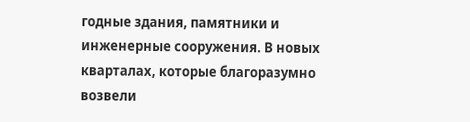годные здания, памятники и инженерные сооружения. В новых кварталах, которые благоразумно возвели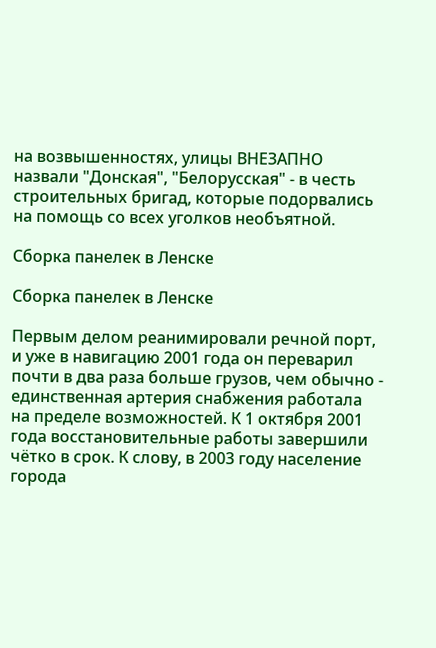на возвышенностях, улицы ВНЕЗАПНО назвали "Донская", "Белорусская" - в честь строительных бригад, которые подорвались на помощь со всех уголков необъятной.

Сборка панелек в Ленске

Сборка панелек в Ленске

Первым делом реанимировали речной порт, и уже в навигацию 2001 года он переварил почти в два раза больше грузов, чем обычно - единственная артерия снабжения работала на пределе возможностей. К 1 октября 2001 года восстановительные работы завершили чётко в срок. К слову, в 2003 году население города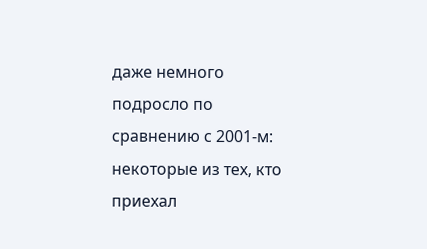даже немного подросло по сравнению с 2001-м: некоторые из тех, кто приехал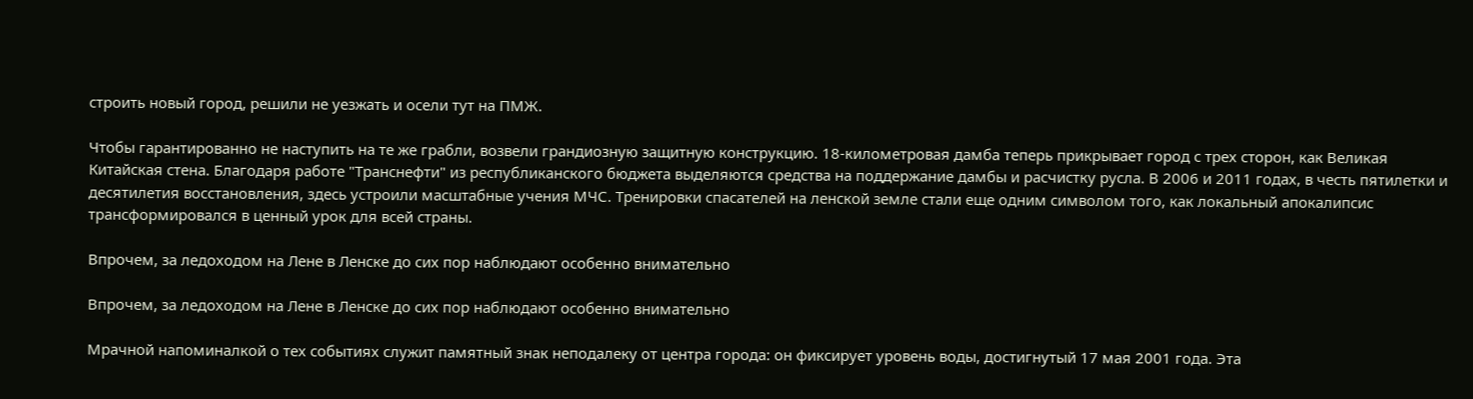строить новый город, решили не уезжать и осели тут на ПМЖ.

Чтобы гарантированно не наступить на те же грабли, возвели грандиозную защитную конструкцию. 18-километровая дамба теперь прикрывает город с трех сторон, как Великая Китайская стена. Благодаря работе "Транснефти" из республиканского бюджета выделяются средства на поддержание дамбы и расчистку русла. В 2006 и 2011 годах, в честь пятилетки и десятилетия восстановления, здесь устроили масштабные учения МЧС. Тренировки спасателей на ленской земле стали еще одним символом того, как локальный апокалипсис трансформировался в ценный урок для всей страны.

Впрочем, за ледоходом на Лене в Ленске до сих пор наблюдают особенно внимательно

Впрочем, за ледоходом на Лене в Ленске до сих пор наблюдают особенно внимательно

Мрачной напоминалкой о тех событиях служит памятный знак неподалеку от центра города: он фиксирует уровень воды, достигнутый 17 мая 2001 года. Эта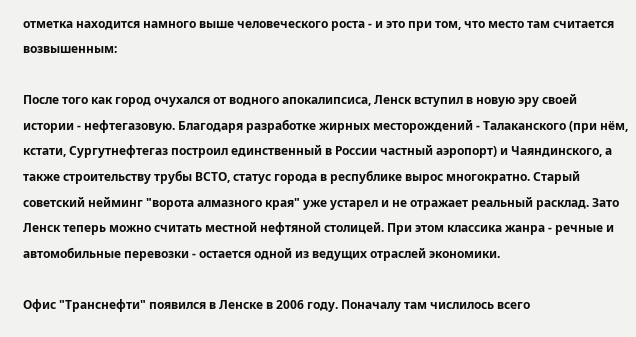отметка находится намного выше человеческого роста - и это при том, что место там считается возвышенным:

После того как город очухался от водного апокалипсиса, Ленск вступил в новую эру своей истории - нефтегазовую. Благодаря разработке жирных месторождений - Талаканского (при нём, кстати, Сургутнефтегаз построил единственный в России частный аэропорт) и Чаяндинского, а также строительству трубы ВСТО, статус города в республике вырос многократно. Старый советский нейминг "ворота алмазного края" уже устарел и не отражает реальный расклад. Зато Ленск теперь можно считать местной нефтяной столицей. При этом классика жанра - речные и автомобильные перевозки - остается одной из ведущих отраслей экономики.

Офис "Транснефти" появился в Ленске в 2006 году. Поначалу там числилось всего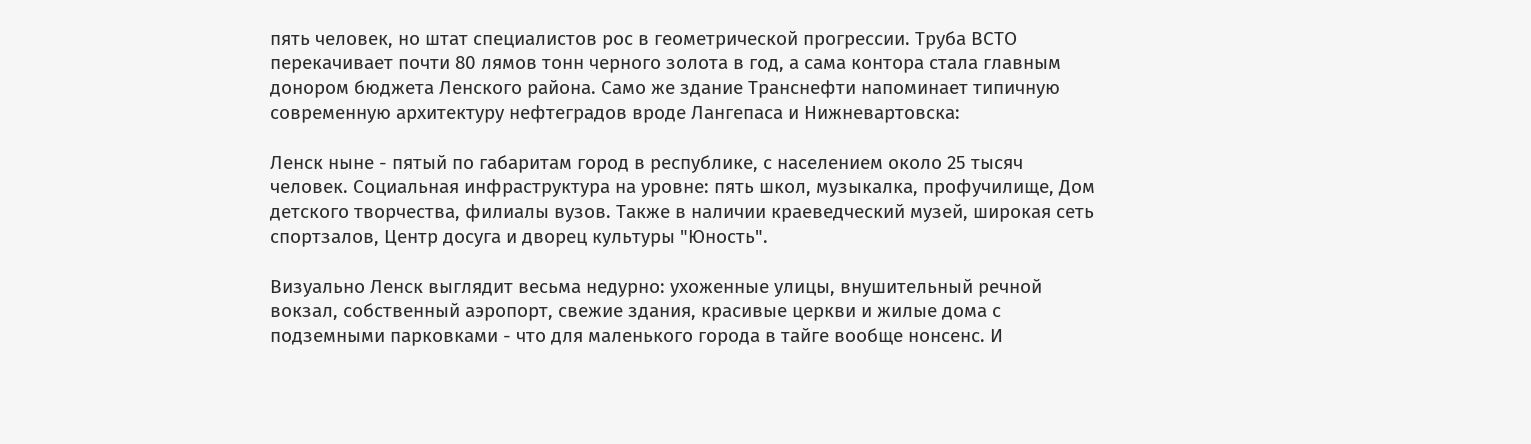пять человек, но штат специалистов рос в геометрической прогрессии. Труба ВСТО перекачивает почти 80 лямов тонн черного золота в год, а сама контора стала главным донором бюджета Ленского района. Само же здание Транснефти напоминает типичную современную архитектуру нефтеградов вроде Лангепаса и Нижневартовска:

Ленск ныне - пятый по габаритам город в республике, с населением около 25 тысяч человек. Социальная инфраструктура на уровне: пять школ, музыкалка, профучилище, Дом детского творчества, филиалы вузов. Также в наличии краеведческий музей, широкая сеть спортзалов, Центр досуга и дворец культуры "Юность".

Визуально Ленск выглядит весьма недурно: ухоженные улицы, внушительный речной вокзал, собственный аэропорт, свежие здания, красивые церкви и жилые дома с подземными парковками - что для маленького города в тайге вообще нонсенс. И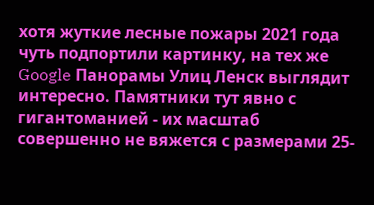хотя жуткие лесные пожары 2021 года чуть подпортили картинку, на тех же Google Панорамы Улиц Ленск выглядит интересно. Памятники тут явно с гигантоманией - их масштаб совершенно не вяжется с размерами 25-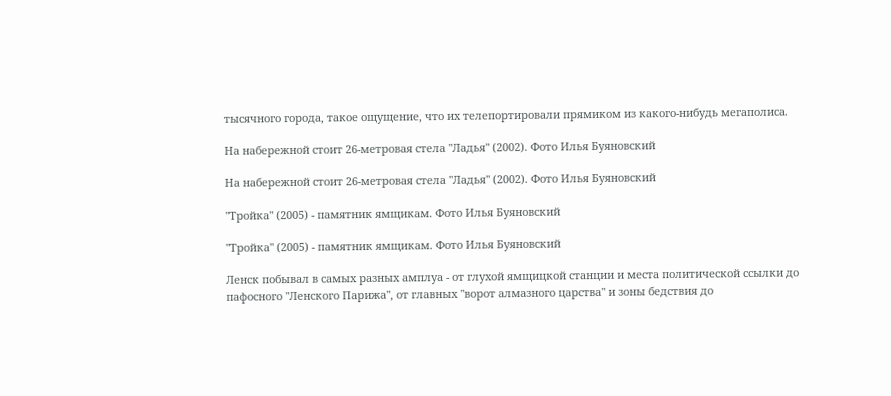тысячного города, такое ощущение, что их телепортировали прямиком из какого-нибудь мегаполиса.

На набережной стоит 26-метровая стела "Ладья" (2002). Фото Илья Буяновский

На набережной стоит 26-метровая стела "Ладья" (2002). Фото Илья Буяновский

"Тройка" (2005) - памятник ямщикам. Фото Илья Буяновский

"Тройка" (2005) - памятник ямщикам. Фото Илья Буяновский

Ленск побывал в самых разных амплуа - от глухой ямщицкой станции и места политической ссылки до пафосного "Ленского Парижа", от главных "ворот алмазного царства" и зоны бедствия до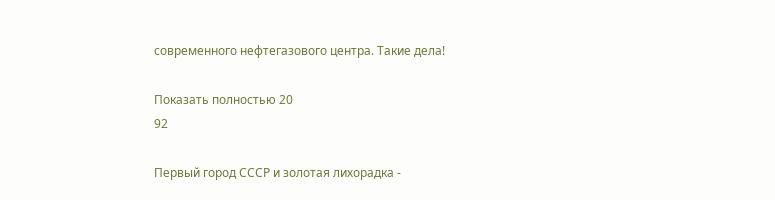современного нефтегазового центра. Такие дела!

Показать полностью 20
92

Первый город СССР и золотая лихорадка -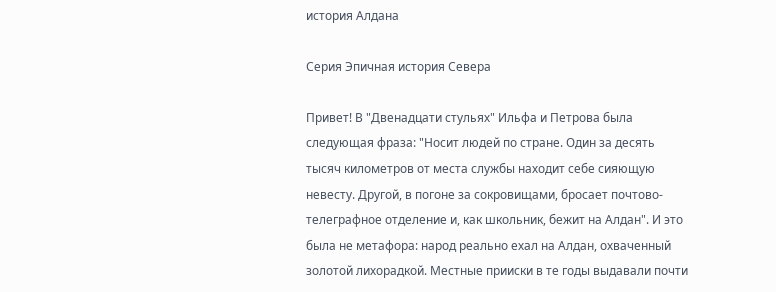история Алдана

Серия Эпичная история Севера

Привет! В "Двенадцати стульях" Ильфа и Петрова была следующая фраза: "Носит людей по стране. Один за десять тысяч километров от места службы находит себе сияющую невесту. Другой, в погоне за сокровищами, бросает почтово-телеграфное отделение и, как школьник, бежит на Алдан". И это была не метафора: народ реально ехал на Алдан, охваченный золотой лихорадкой. Местные прииски в те годы выдавали почти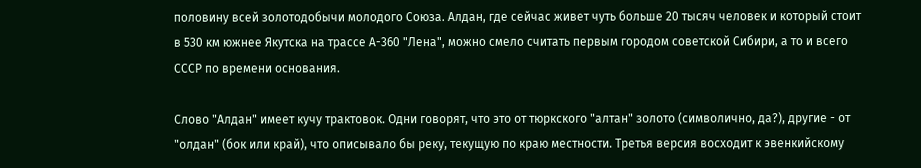половину всей золотодобычи молодого Союза. Алдан, где сейчас живет чуть больше 20 тысяч человек и который стоит в 530 км южнее Якутска на трассе А-360 "Лена", можно смело считать первым городом советской Сибири, а то и всего СССР по времени основания.

Слово "Алдан" имеет кучу трактовок. Одни говорят, что это от тюркского "алтан" золото (символично, да?), другие - от "олдан" (бок или край), что описывало бы реку, текущую по краю местности. Третья версия восходит к эвенкийскому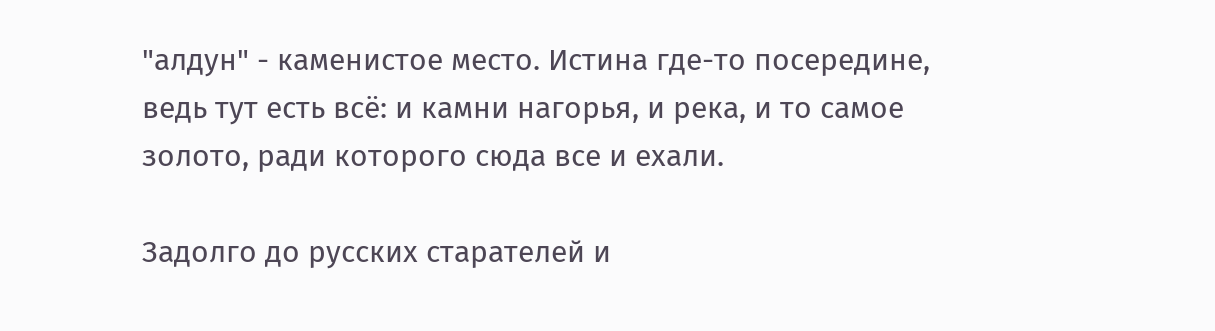"алдун" - каменистое место. Истина где-то посередине, ведь тут есть всё: и камни нагорья, и река, и то самое золото, ради которого сюда все и ехали.

Задолго до русских старателей и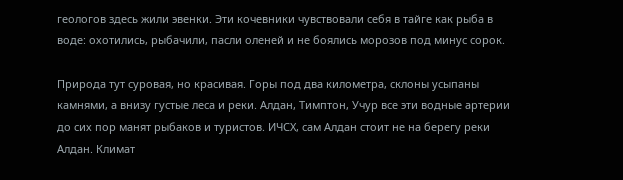геологов здесь жили эвенки. Эти кочевники чувствовали себя в тайге как рыба в воде: охотились, рыбачили, пасли оленей и не боялись морозов под минус сорок.

Природа тут суровая, но красивая. Горы под два километра, склоны усыпаны камнями, а внизу густые леса и реки. Алдан, Тимптон, Учур все эти водные артерии до сих пор манят рыбаков и туристов. ИЧСХ, сам Алдан стоит не на берегу реки Алдан. Климат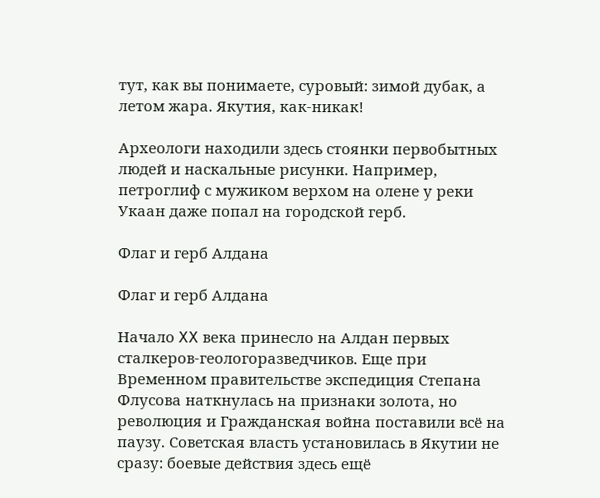тут, как вы понимаете, суровый: зимой дубак, а летом жара. Якутия, как-никак!

Археологи находили здесь стоянки первобытных людей и наскальные рисунки. Например, петроглиф с мужиком верхом на олене у реки Укаан даже попал на городской герб.

Флаг и герб Алдана

Флаг и герб Алдана

Начало XX века принесло на Алдан первых сталкеров-геологоразведчиков. Еще при Временном правительстве экспедиция Степана Флусова наткнулась на признаки золота, но революция и Гражданская война поставили всё на паузу. Советская власть установилась в Якутии не сразу: боевые действия здесь ещё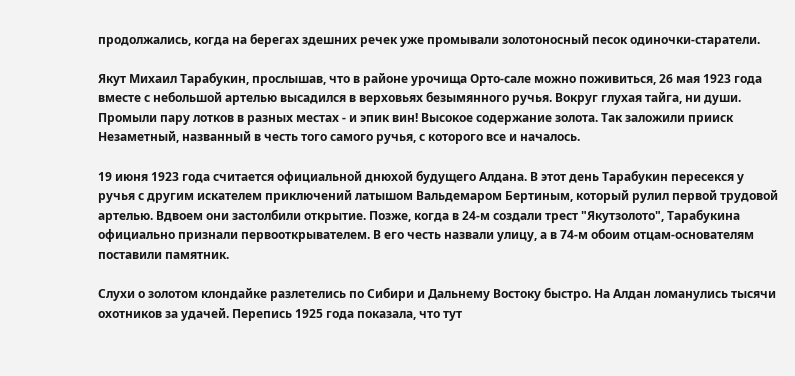продолжались, когда на берегах здешних речек уже промывали золотоносный песок одиночки-старатели.

Якут Михаил Тарабукин, прослышав, что в районе урочища Орто-сале можно поживиться, 26 мая 1923 года вместе с небольшой артелью высадился в верховьях безымянного ручья. Вокруг глухая тайга, ни души. Промыли пару лотков в разных местах - и эпик вин! Высокое содержание золота. Так заложили прииск Незаметный, названный в честь того самого ручья, с которого все и началось.

19 июня 1923 года считается официальной днюхой будущего Алдана. В этот день Тарабукин пересекся у ручья с другим искателем приключений латышом Вальдемаром Бертиным, который рулил первой трудовой артелью. Вдвоем они застолбили открытие. Позже, когда в 24-м создали трест "Якутзолото", Тарабукина официально признали первооткрывателем. В его честь назвали улицу, а в 74-м обоим отцам-основателям поставили памятник.

Слухи о золотом клондайке разлетелись по Сибири и Дальнему Востоку быстро. На Алдан ломанулись тысячи охотников за удачей. Перепись 1925 года показала, что тут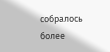собралось более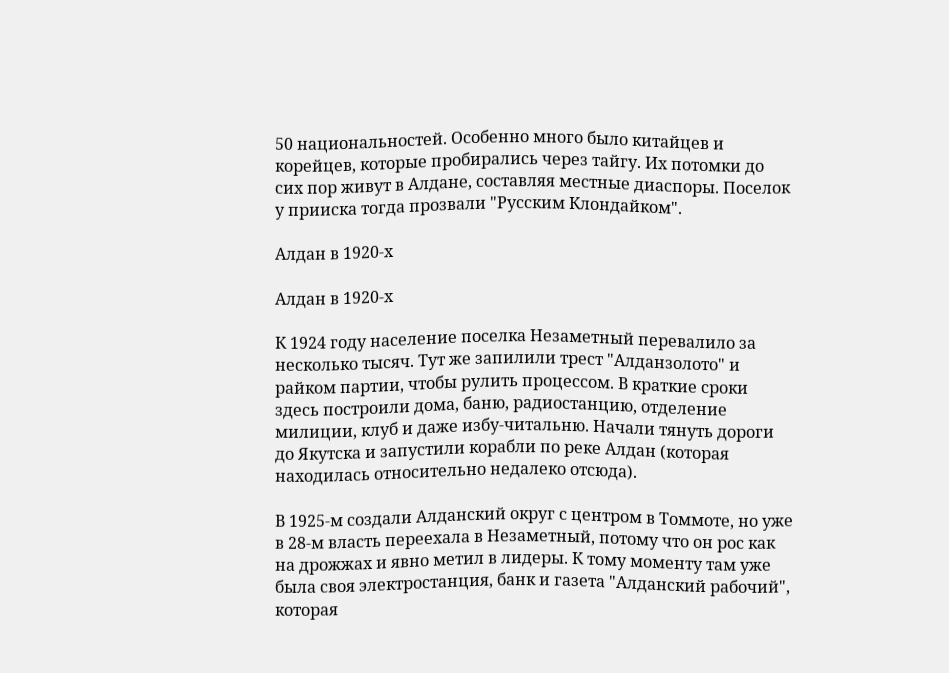50 национальностей. Особенно много было китайцев и корейцев, которые пробирались через тайгу. Их потомки до сих пор живут в Алдане, составляя местные диаспоры. Поселок у прииска тогда прозвали "Русским Клондайком".

Алдан в 1920-х

Алдан в 1920-х

К 1924 году население поселка Незаметный перевалило за несколько тысяч. Тут же запилили трест "Алданзолото" и райком партии, чтобы рулить процессом. В краткие сроки здесь построили дома, баню, радиостанцию, отделение милиции, клуб и даже избу-читальню. Начали тянуть дороги до Якутска и запустили корабли по реке Алдан (которая находилась относительно недалеко отсюда).

В 1925-м создали Алданский округ с центром в Томмоте, но уже в 28-м власть переехала в Незаметный, потому что он рос как на дрожжах и явно метил в лидеры. К тому моменту там уже была своя электростанция, банк и газета "Алданский рабочий", которая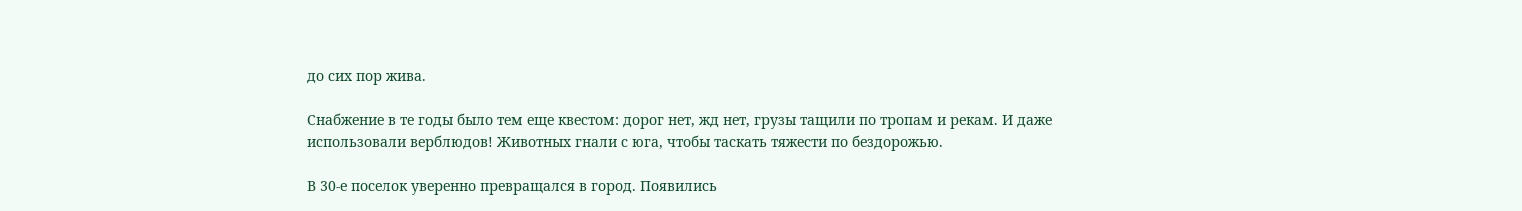до сих пор жива.

Снабжение в те годы было тем еще квестом: дорог нет, жд нет, грузы тащили по тропам и рекам. И даже использовали верблюдов! Животных гнали с юга, чтобы таскать тяжести по бездорожью.

В 30-е поселок уверенно превращался в город. Появились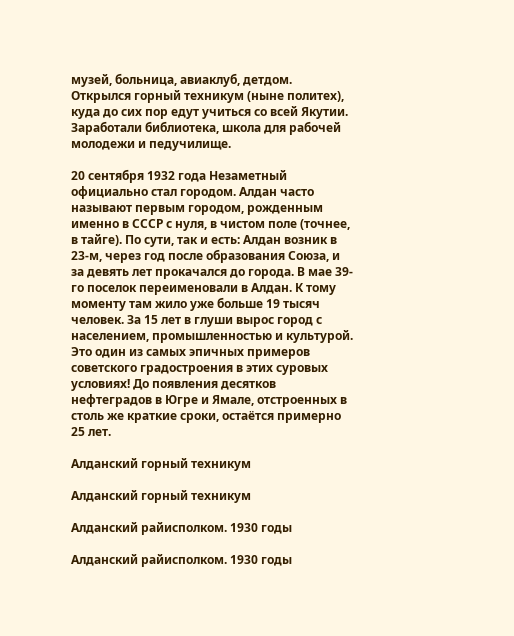музей, больница, авиаклуб, детдом. Открылся горный техникум (ныне политех), куда до сих пор едут учиться со всей Якутии. Заработали библиотека, школа для рабочей молодежи и педучилище.

20 сентября 1932 года Незаметный официально стал городом. Алдан часто называют первым городом, рожденным именно в СССР с нуля, в чистом поле (точнее, в тайге). По сути, так и есть: Алдан возник в 23-м, через год после образования Союза, и за девять лет прокачался до города. В мае 39-го поселок переименовали в Алдан. К тому моменту там жило уже больше 19 тысяч человек. За 15 лет в глуши вырос город с населением, промышленностью и культурой. Это один из самых эпичных примеров советского градостроения в этих суровых условиях! До появления десятков нефтеградов в Югре и Ямале, отстроенных в столь же краткие сроки, остаётся примерно 25 лет.

Алданский горный техникум

Алданский горный техникум

Алданский райисполком. 1930 годы

Алданский райисполком. 1930 годы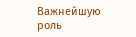Важнейшую роль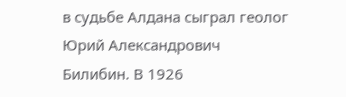в судьбе Алдана сыграл геолог Юрий Александрович Билибин. В 1926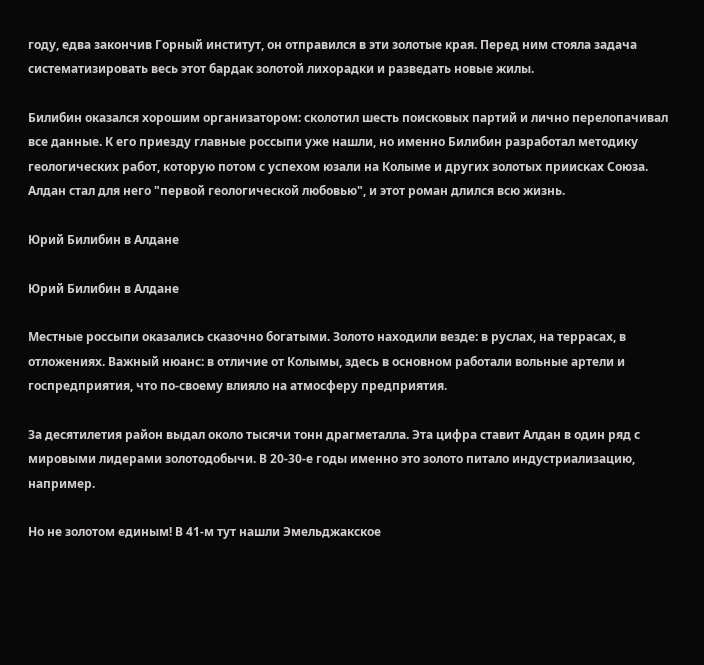году, едва закончив Горный институт, он отправился в эти золотые края. Перед ним стояла задача систематизировать весь этот бардак золотой лихорадки и разведать новые жилы.

Билибин оказался хорошим организатором: сколотил шесть поисковых партий и лично перелопачивал все данные. К его приезду главные россыпи уже нашли, но именно Билибин разработал методику геологических работ, которую потом с успехом юзали на Колыме и других золотых приисках Союза. Алдан стал для него "первой геологической любовью", и этот роман длился всю жизнь.

Юрий Билибин в Алдане

Юрий Билибин в Алдане

Местные россыпи оказались сказочно богатыми. Золото находили везде: в руслах, на террасах, в отложениях. Важный нюанс: в отличие от Колымы, здесь в основном работали вольные артели и госпредприятия, что по-своему влияло на атмосферу предприятия.

За десятилетия район выдал около тысячи тонн драгметалла. Эта цифра ставит Алдан в один ряд с мировыми лидерами золотодобычи. В 20-30-е годы именно это золото питало индустриализацию, например.

Но не золотом единым! В 41-м тут нашли Эмельджакское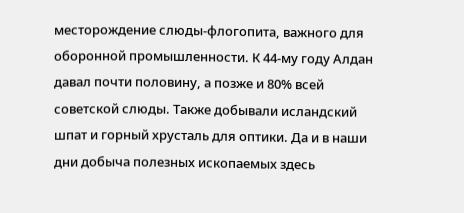месторождение слюды-флогопита, важного для оборонной промышленности. К 44-му году Алдан давал почти половину, а позже и 80% всей советской слюды. Также добывали исландский шпат и горный хрусталь для оптики. Да и в наши дни добыча полезных ископаемых здесь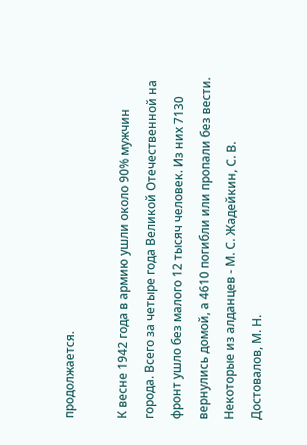продолжается.

К весне 1942 года в армию ушли около 90% мужчин города. Всего за четыре года Великой Отечественной на фронт ушло без малого 12 тысяч человек. Из них 7130 вернулись домой, а 4610 погибли или пропали без вести. Некоторые из алданцев - М. С. Жадейкин, С. В. Достовалов, М. Н.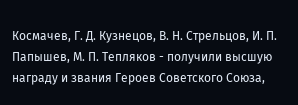Космачев, Г. Д. Кузнецов, В. Н. Стрельцов, И. П. Папышев, М. П. Тепляков - получили высшую награду и звания Героев Советского Союза,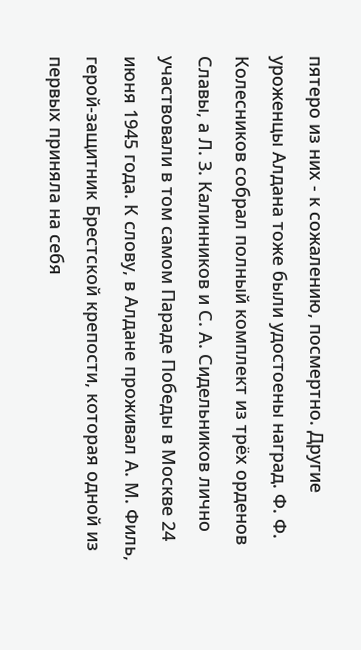пятеро из них - к сожалению, посмертно. Другие уроженцы Алдана тоже были удостоены наград. Ф. Ф. Колесников собрал полный комплект из трёх орденов Славы, а Л. З. Калинников и С. А. Сидельников лично участвовали в том самом Параде Победы в Москве 24 июня 1945 года. К слову, в Алдане проживал А. М. Филь, герой-защитник Брестской крепости, которая одной из первых приняла на себя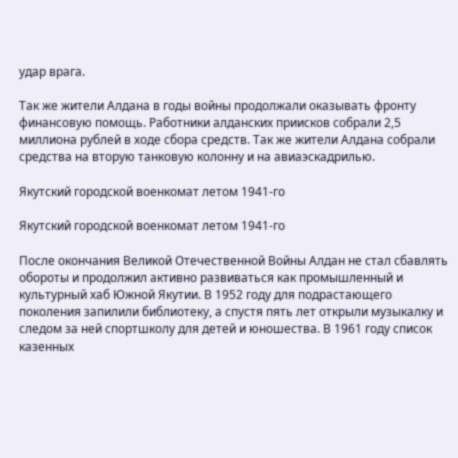удар врага.

Так же жители Алдана в годы войны продолжали оказывать фронту финансовую помощь. Работники алданских приисков собрали 2,5 миллиона рублей в ходе сбора средств. Так же жители Алдана собрали средства на вторую танковую колонну и на авиаэскадрилью.

Якутский городской военкомат летом 1941-го

Якутский городской военкомат летом 1941-го

После окончания Великой Отечественной Войны Алдан не стал сбавлять обороты и продолжил активно развиваться как промышленный и культурный хаб Южной Якутии. В 1952 году для подрастающего поколения запилили библиотеку, а спустя пять лет открыли музыкалку и следом за ней спортшколу для детей и юношества. В 1961 году список казенных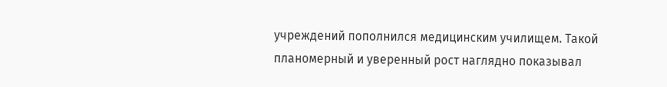учреждений пополнился медицинским училищем. Такой планомерный и уверенный рост наглядно показывал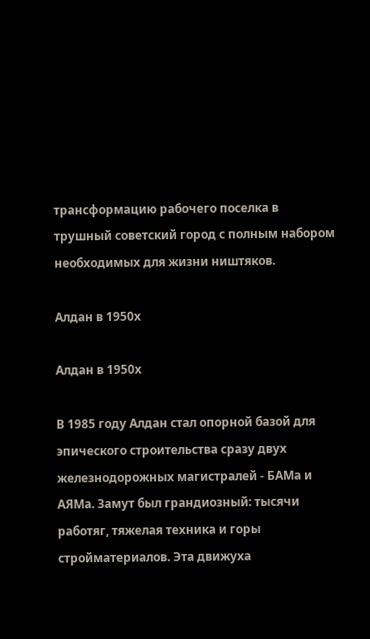трансформацию рабочего поселка в трушный советский город с полным набором необходимых для жизни ништяков.

Алдан в 1950х

Алдан в 1950х

В 1985 году Алдан стал опорной базой для эпического строительства сразу двух железнодорожных магистралей - БАМа и АЯМа. Замут был грандиозный: тысячи работяг, тяжелая техника и горы стройматериалов. Эта движуха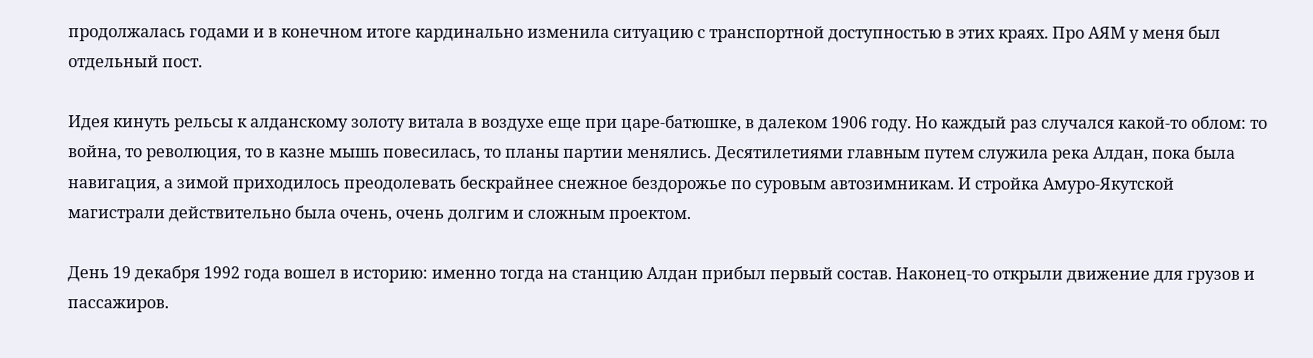продолжалась годами и в конечном итоге кардинально изменила ситуацию с транспортной доступностью в этих краях. Про АЯМ у меня был отдельный пост.

Идея кинуть рельсы к алданскому золоту витала в воздухе еще при царе-батюшке, в далеком 1906 году. Но каждый раз случался какой-то облом: то война, то революция, то в казне мышь повесилась, то планы партии менялись. Десятилетиями главным путем служила река Алдан, пока была навигация, а зимой приходилось преодолевать бескрайнее снежное бездорожье по суровым автозимникам. И стройка Амуро-Якутской магистрали действительно была очень, очень долгим и сложным проектом.

День 19 декабря 1992 года вошел в историю: именно тогда на станцию Алдан прибыл первый состав. Наконец-то открыли движение для грузов и пассажиров.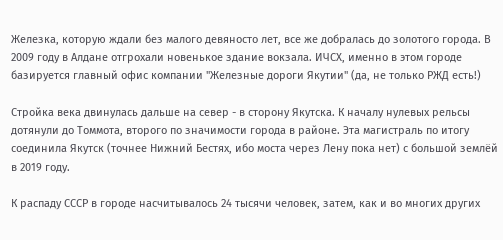Железка, которую ждали без малого девяносто лет, все же добралась до золотого города. В 2009 году в Алдане отгрохали новенькое здание вокзала. ИЧСХ, именно в этом городе базируется главный офис компании "Железные дороги Якутии" (да, не только РЖД есть!)

Стройка века двинулась дальше на север - в сторону Якутска. К началу нулевых рельсы дотянули до Томмота, второго по значимости города в районе. Эта магистраль по итогу соединила Якутск (точнее Нижний Бестях, ибо моста через Лену пока нет) с большой землёй в 2019 году.

К распаду СССР в городе насчитывалось 24 тысячи человек, затем, как и во многих других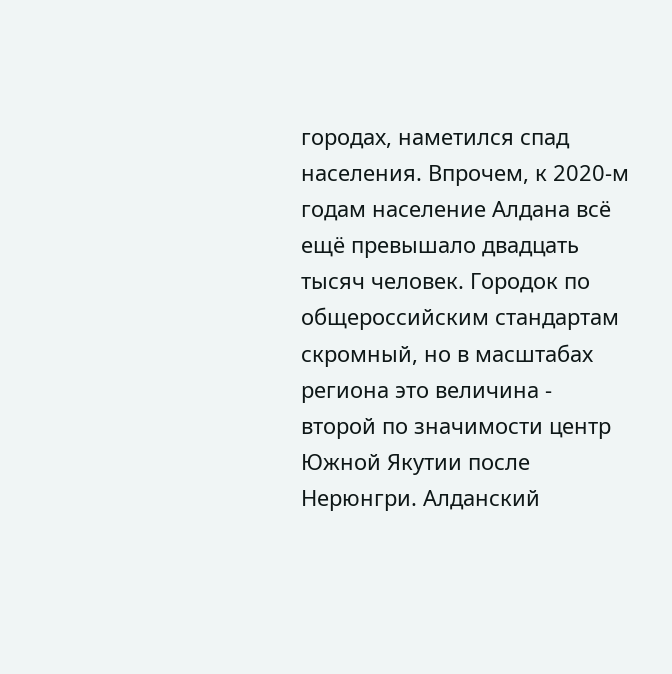городах, наметился спад населения. Впрочем, к 2020-м годам население Алдана всё ещё превышало двадцать тысяч человек. Городок по общероссийским стандартам скромный, но в масштабах региона это величина - второй по значимости центр Южной Якутии после Нерюнгри. Алданский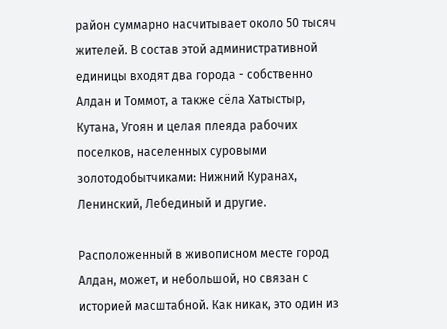район суммарно насчитывает около 50 тысяч жителей. В состав этой административной единицы входят два города - собственно Алдан и Томмот, а также сёла Хатыстыр, Кутана, Угоян и целая плеяда рабочих поселков, населенных суровыми золотодобытчиками: Нижний Куранах, Ленинский, Лебединый и другие.

Расположенный в живописном месте город Алдан, может, и небольшой, но связан с историей масштабной. Как никак, это один из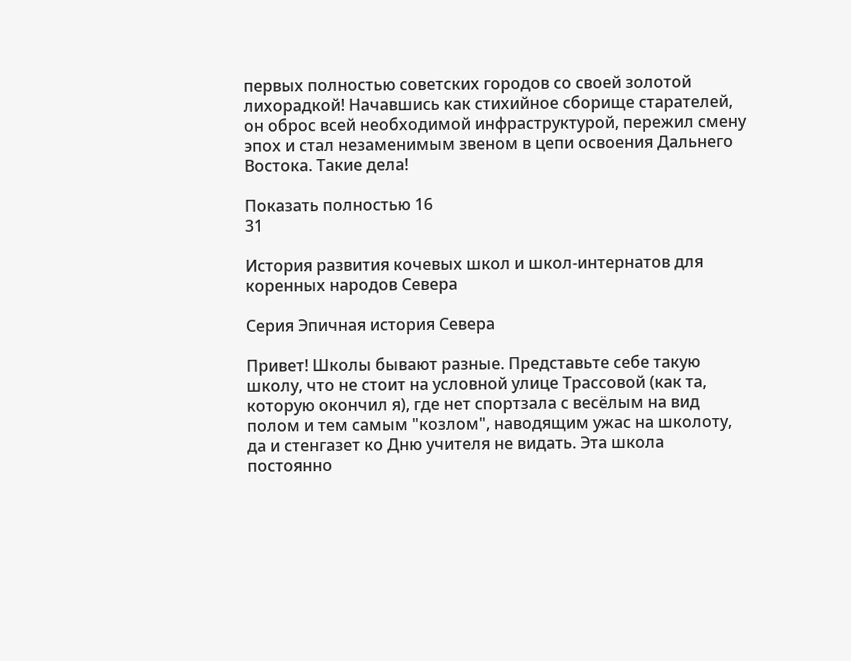первых полностью советских городов со своей золотой лихорадкой! Начавшись как стихийное сборище старателей, он оброс всей необходимой инфраструктурой, пережил смену эпох и стал незаменимым звеном в цепи освоения Дальнего Востока. Такие дела!

Показать полностью 16
31

История развития кочевых школ и школ-интернатов для коренных народов Севера

Серия Эпичная история Севера

Привет! Школы бывают разные. Представьте себе такую школу, что не стоит на условной улице Трассовой (как та, которую окончил я), где нет спортзала с весёлым на вид полом и тем самым "козлом", наводящим ужас на школоту, да и стенгазет ко Дню учителя не видать. Эта школа постоянно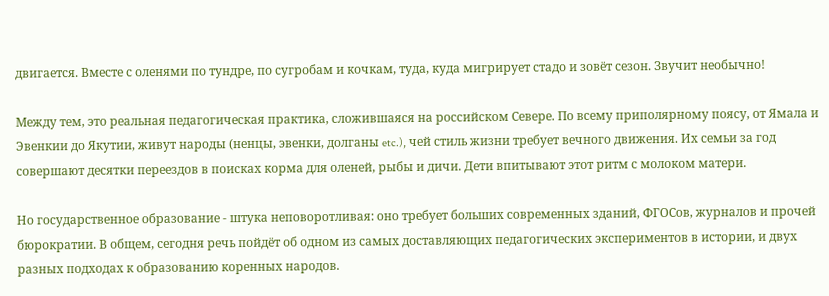двигается. Вместе с оленями по тундре, по сугробам и кочкам, туда, куда мигрирует стадо и зовёт сезон. Звучит необычно!

Между тем, это реальная педагогическая практика, сложившаяся на российском Севере. По всему приполярному поясу, от Ямала и Эвенкии до Якутии, живут народы (ненцы, эвенки, долганы etc.), чей стиль жизни требует вечного движения. Их семьи за год совершают десятки переездов в поисках корма для оленей, рыбы и дичи. Дети впитывают этот ритм с молоком матери.

Но государственное образование - штука неповоротливая: оно требует больших современных зданий, ФГОСов, журналов и прочей бюрократии. В общем, сегодня речь пойдёт об одном из самых доставляющих педагогических экспериментов в истории, и двух разных подходах к образованию коренных народов.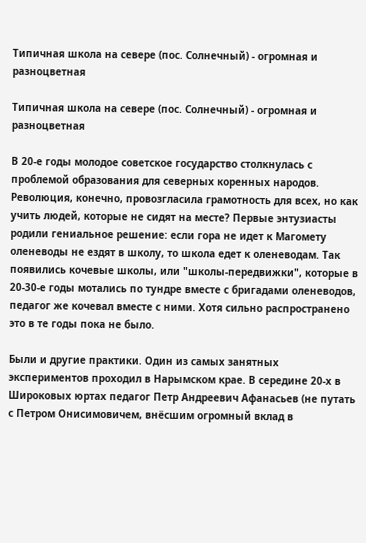Типичная школа на севере (пос. Солнечный) - огромная и разноцветная

Типичная школа на севере (пос. Солнечный) - огромная и разноцветная

В 20-е годы молодое советское государство столкнулась с проблемой образования для северных коренных народов. Революция, конечно, провозгласила грамотность для всех, но как учить людей, которые не сидят на месте? Первые энтузиасты родили гениальное решение: если гора не идет к Магомету оленеводы не ездят в школу, то школа едет к оленеводам. Так появились кочевые школы, или "школы-передвижки", которые в 20-30-е годы мотались по тундре вместе с бригадами оленеводов, педагог же кочевал вместе с ними. Хотя сильно распространено это в те годы пока не было.

Были и другие практики. Один из самых занятных экспериментов проходил в Нарымском крае. В середине 20-х в Широковых юртах педагог Петр Андреевич Афанасьев (не путать с Петром Онисимовичем, внёсшим огромный вклад в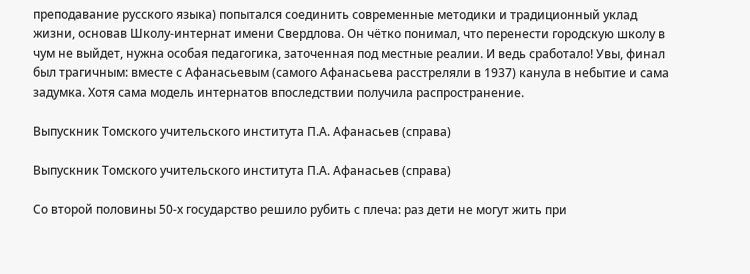преподавание русского языка) попытался соединить современные методики и традиционный уклад жизни, основав Школу-интернат имени Свердлова. Он чётко понимал, что перенести городскую школу в чум не выйдет, нужна особая педагогика, заточенная под местные реалии. И ведь сработало! Увы, финал был трагичным: вместе с Афанасьевым (самого Афанасьева расстреляли в 1937) канула в небытие и сама задумка. Хотя сама модель интернатов впоследствии получила распространение.

Выпускник Томского учительского института П.А. Афанасьев (справа)

Выпускник Томского учительского института П.А. Афанасьев (справа)

Со второй половины 50-х государство решило рубить с плеча: раз дети не могут жить при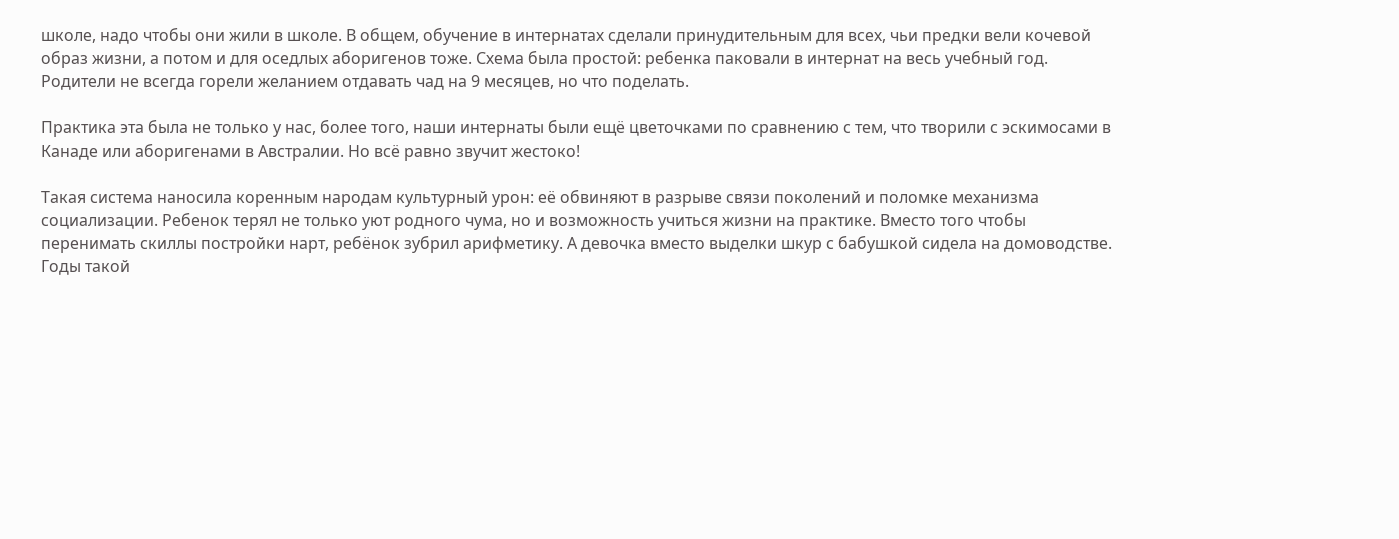школе, надо чтобы они жили в школе. В общем, обучение в интернатах сделали принудительным для всех, чьи предки вели кочевой образ жизни, а потом и для оседлых аборигенов тоже. Схема была простой: ребенка паковали в интернат на весь учебный год. Родители не всегда горели желанием отдавать чад на 9 месяцев, но что поделать.

Практика эта была не только у нас, более того, наши интернаты были ещё цветочками по сравнению с тем, что творили с эскимосами в Канаде или аборигенами в Австралии. Но всё равно звучит жестоко!

Такая система наносила коренным народам культурный урон: её обвиняют в разрыве связи поколений и поломке механизма социализации. Ребенок терял не только уют родного чума, но и возможность учиться жизни на практике. Вместо того чтобы перенимать скиллы постройки нарт, ребёнок зубрил арифметику. А девочка вместо выделки шкур с бабушкой сидела на домоводстве. Годы такой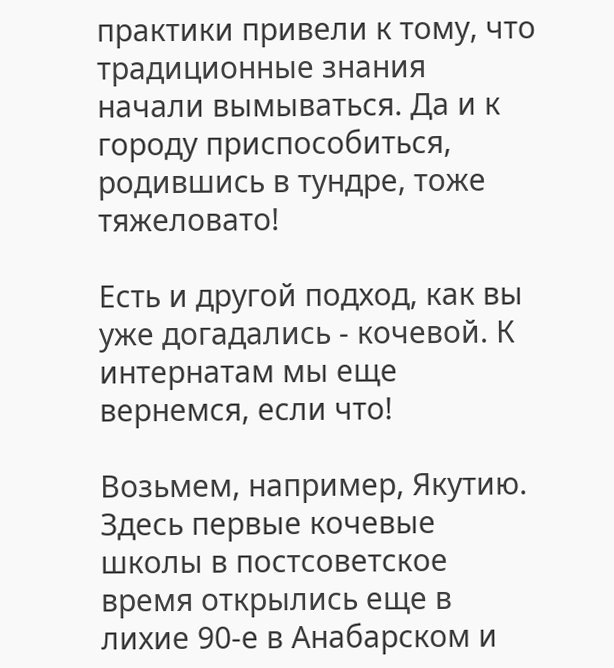практики привели к тому, что традиционные знания начали вымываться. Да и к городу приспособиться, родившись в тундре, тоже тяжеловато!

Есть и другой подход, как вы уже догадались - кочевой. К интернатам мы еще вернемся, если что!

Возьмем, например, Якутию. Здесь первые кочевые школы в постсоветское время открылись еще в лихие 90-е в Анабарском и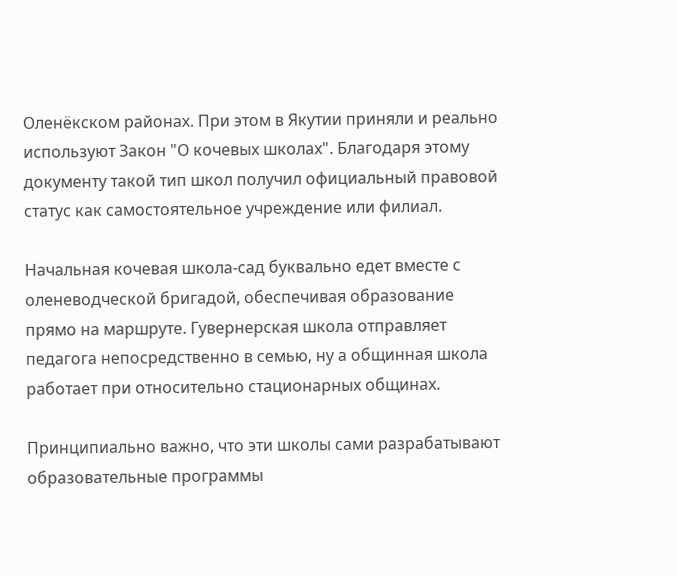Оленёкском районах. При этом в Якутии приняли и реально используют Закон "О кочевых школах". Благодаря этому документу такой тип школ получил официальный правовой статус как самостоятельное учреждение или филиал.

Начальная кочевая школа-сад буквально едет вместе с оленеводческой бригадой, обеспечивая образование прямо на маршруте. Гувернерская школа отправляет педагога непосредственно в семью, ну а общинная школа работает при относительно стационарных общинах.

Принципиально важно, что эти школы сами разрабатывают образовательные программы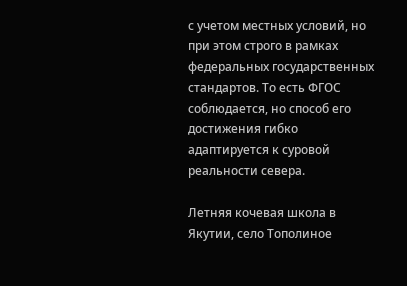с учетом местных условий, но при этом строго в рамках федеральных государственных стандартов. То есть ФГОС соблюдается, но способ его достижения гибко адаптируется к суровой реальности севера.

Летняя кочевая школа в Якутии, село Тополиное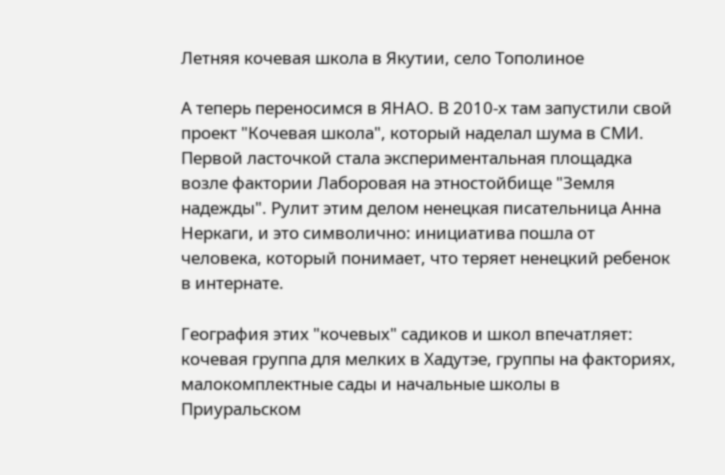Летняя кочевая школа в Якутии, село Тополиное

А теперь переносимся в ЯНАО. В 2010-х там запустили свой проект "Кочевая школа", который наделал шума в СМИ. Первой ласточкой стала экспериментальная площадка возле фактории Лаборовая на этностойбище "Земля надежды". Рулит этим делом ненецкая писательница Анна Неркаги, и это символично: инициатива пошла от человека, который понимает, что теряет ненецкий ребенок в интернате.

География этих "кочевых" садиков и школ впечатляет: кочевая группа для мелких в Хадутэе, группы на факториях, малокомплектные сады и начальные школы в Приуральском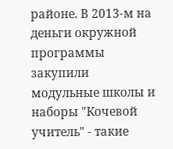районе. В 2013-м на деньги окружной программы закупили модульные школы и наборы "Кочевой учитель" - такие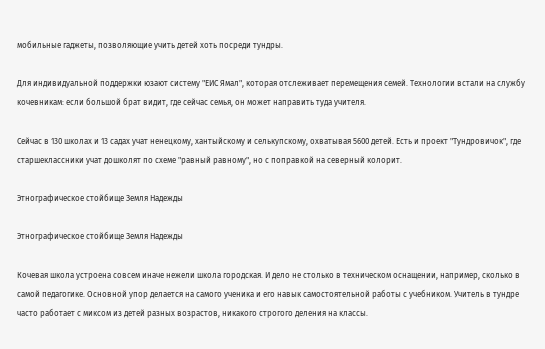мобильные гаджеты, позволяющие учить детей хоть посреди тундры.

Для индивидуальной поддержки юзают систему "ЕИС Ямал", которая отслеживает перемещения семей. Технологии встали на службу кочевникам: если большой брат видит, где сейчас семья, он может направить туда учителя.

Сейчас в 130 школах и 13 садах учат ненецкому, хантыйскому и селькупскому, охватывая 5600 детей. Есть и проект "Тундровичок", где старшеклассники учат дошколят по схеме "равный равному", но с поправкой на северный колорит.

Этнографическое стойбище Земля Надежды

Этнографическое стойбище Земля Надежды

Кочевая школа устроена совсем иначе нежели школа городская. И дело не столько в техническом оснащении, например, сколько в самой педагогике. Основной упор делается на самого ученика и его навык самостоятельной работы с учебником. Учитель в тундре часто работает с миксом из детей разных возрастов, никакого строгого деления на классы.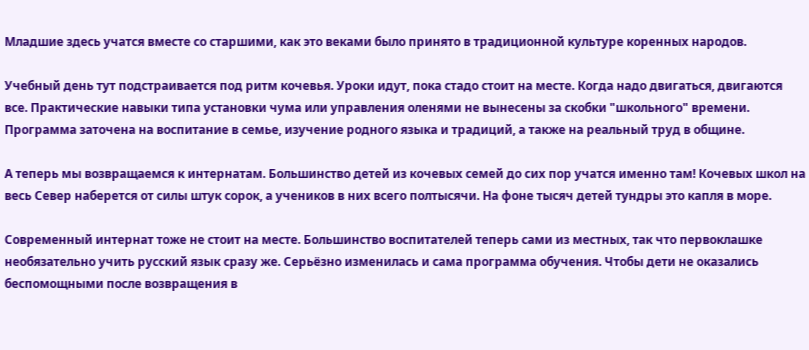Младшие здесь учатся вместе со старшими, как это веками было принято в традиционной культуре коренных народов.

Учебный день тут подстраивается под ритм кочевья. Уроки идут, пока стадо стоит на месте. Когда надо двигаться, двигаются все. Практические навыки типа установки чума или управления оленями не вынесены за скобки "школьного" времени. Программа заточена на воспитание в семье, изучение родного языка и традиций, а также на реальный труд в общине.

А теперь мы возвращаемся к интернатам. Большинство детей из кочевых семей до сих пор учатся именно там! Кочевых школ на весь Север наберется от силы штук сорок, а учеников в них всего полтысячи. На фоне тысяч детей тундры это капля в море.

Современный интернат тоже не стоит на месте. Большинство воспитателей теперь сами из местных, так что первоклашке необязательно учить русский язык сразу же. Серьёзно изменилась и сама программа обучения. Чтобы дети не оказались беспомощными после возвращения в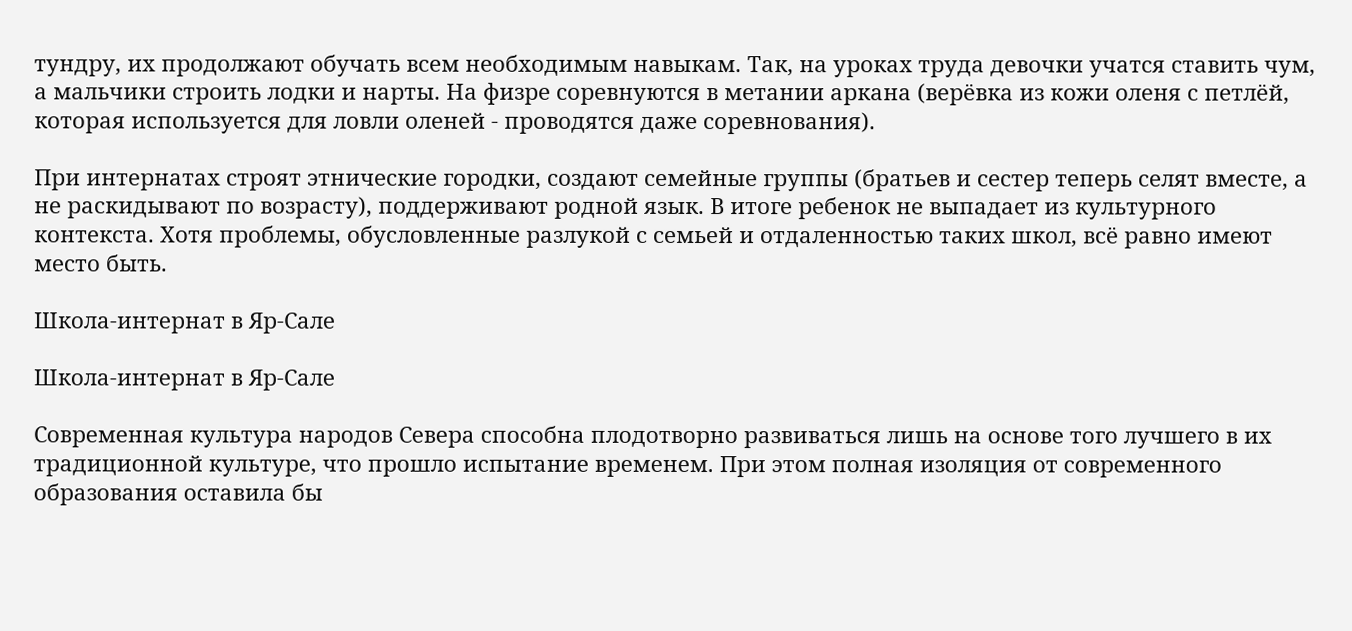тундру, их продолжают обучать всем необходимым навыкам. Так, на уроках труда девочки учатся ставить чум, а мальчики строить лодки и нарты. На физре соревнуются в метании аркана (верёвка из кожи оленя с петлёй, которая используется для ловли оленей - проводятся даже соревнования).

При интернатах строят этнические городки, создают семейные группы (братьев и сестер теперь селят вместе, а не раскидывают по возрасту), поддерживают родной язык. В итоге ребенок не выпадает из культурного контекста. Хотя проблемы, обусловленные разлукой с семьей и отдаленностью таких школ, всё равно имеют место быть.

Школа-интернат в Яр-Сале

Школа-интернат в Яр-Сале

Современная культура народов Севера способна плодотворно развиваться лишь на основе того лучшего в их традиционной культуре, что прошло испытание временем. При этом полная изоляция от современного образования оставила бы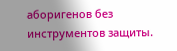аборигенов без инструментов защиты.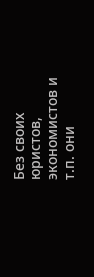Без своих юристов, экономистов и т.п. они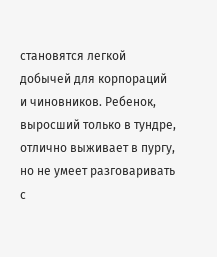становятся легкой добычей для корпораций и чиновников. Ребенок, выросший только в тундре, отлично выживает в пургу, но не умеет разговаривать с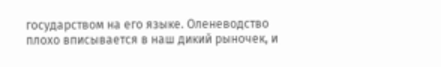государством на его языке. Оленеводство плохо вписывается в наш дикий рыночек, и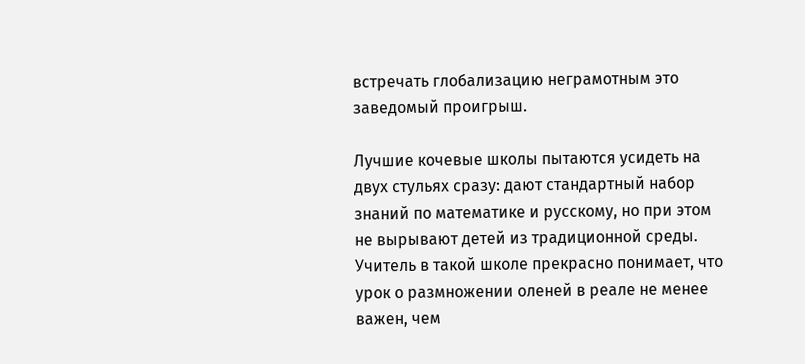встречать глобализацию неграмотным это заведомый проигрыш.

Лучшие кочевые школы пытаются усидеть на двух стульях сразу: дают стандартный набор знаний по математике и русскому, но при этом не вырывают детей из традиционной среды. Учитель в такой школе прекрасно понимает, что урок о размножении оленей в реале не менее важен, чем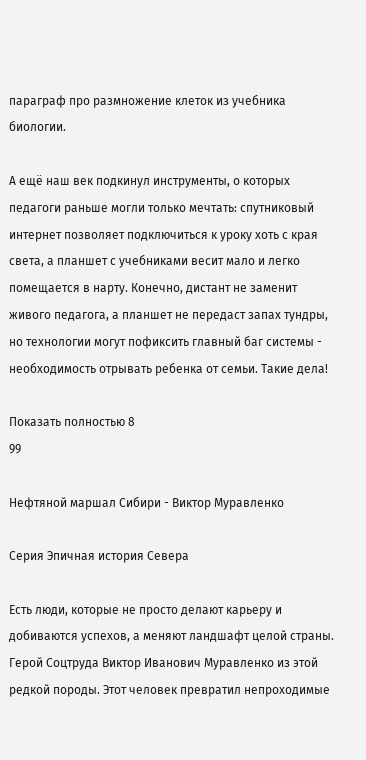параграф про размножение клеток из учебника биологии.

А ещё наш век подкинул инструменты, о которых педагоги раньше могли только мечтать: спутниковый интернет позволяет подключиться к уроку хоть с края света, а планшет с учебниками весит мало и легко помещается в нарту. Конечно, дистант не заменит живого педагога, а планшет не передаст запах тундры, но технологии могут пофиксить главный баг системы - необходимость отрывать ребенка от семьи. Такие дела!

Показать полностью 8
99

Нефтяной маршал Сибири - Виктор Муравленко

Серия Эпичная история Севера

Есть люди, которые не просто делают карьеру и добиваются успехов, а меняют ландшафт целой страны. Герой Соцтруда Виктор Иванович Муравленко из этой редкой породы. Этот человек превратил непроходимые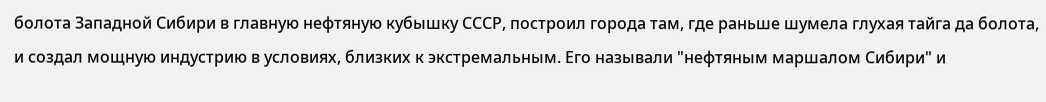болота Западной Сибири в главную нефтяную кубышку СССР, построил города там, где раньше шумела глухая тайга да болота, и создал мощную индустрию в условиях, близких к экстремальным. Его называли "нефтяным маршалом Сибири" и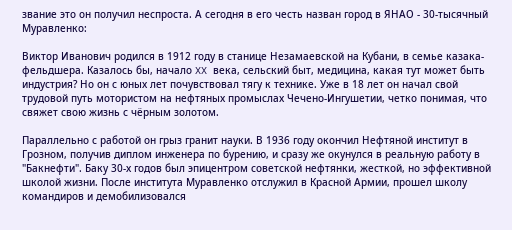звание это он получил неспроста. А сегодня в его честь назван город в ЯНАО - 30-тысячный Муравленко:

Виктор Иванович родился в 1912 году в станице Незамаевской на Кубани, в семье казака-фельдшера. Казалось бы, начало XX века, сельский быт, медицина, какая тут может быть индустрия? Но он с юных лет почувствовал тягу к технике. Уже в 18 лет он начал свой трудовой путь мотористом на нефтяных промыслах Чечено-Ингушетии, четко понимая, что свяжет свою жизнь с чёрным золотом.

Параллельно с работой он грыз гранит науки. В 1936 году окончил Нефтяной институт в Грозном, получив диплом инженера по бурению, и сразу же окунулся в реальную работу в "Бакнефти". Баку 30-х годов был эпицентром советской нефтянки, жесткой, но эффективной школой жизни. После института Муравленко отслужил в Красной Армии, прошел школу командиров и демобилизовался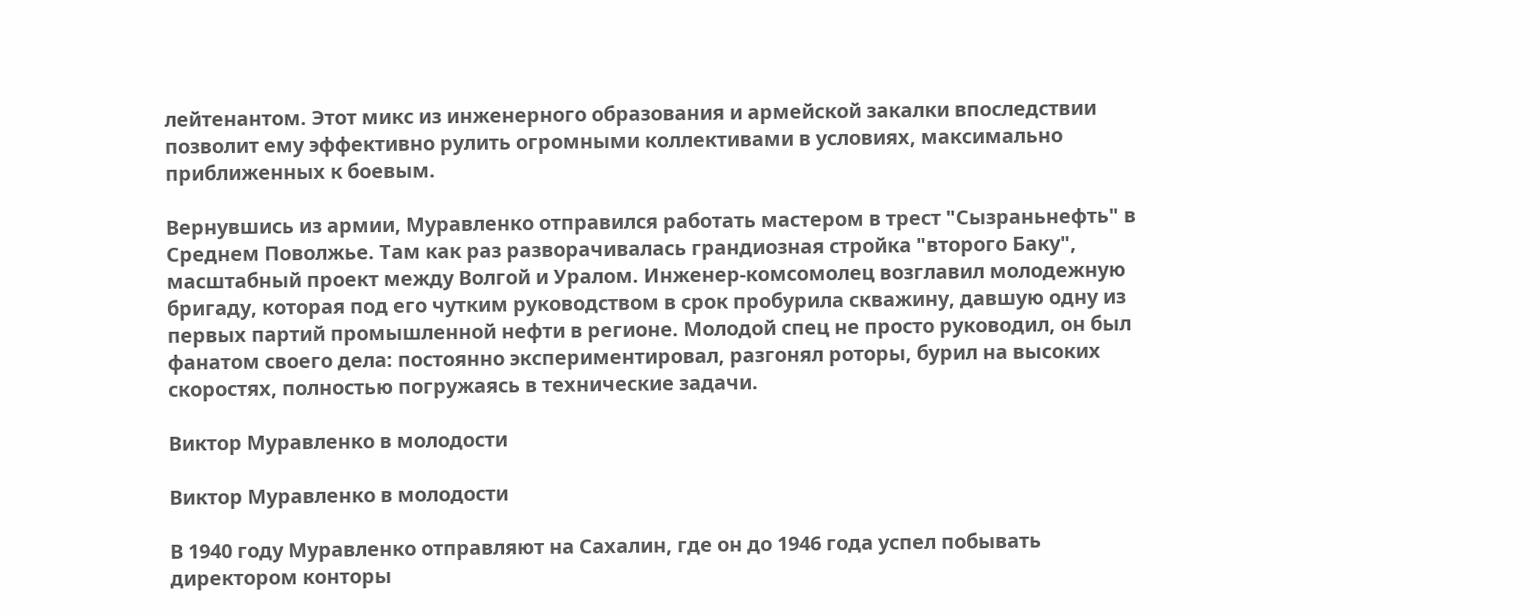лейтенантом. Этот микс из инженерного образования и армейской закалки впоследствии позволит ему эффективно рулить огромными коллективами в условиях, максимально приближенных к боевым.

Вернувшись из армии, Муравленко отправился работать мастером в трест "Сызраньнефть" в Среднем Поволжье. Там как раз разворачивалась грандиозная стройка "второго Баку", масштабный проект между Волгой и Уралом. Инженер-комсомолец возглавил молодежную бригаду, которая под его чутким руководством в срок пробурила скважину, давшую одну из первых партий промышленной нефти в регионе. Молодой спец не просто руководил, он был фанатом своего дела: постоянно экспериментировал, разгонял роторы, бурил на высоких скоростях, полностью погружаясь в технические задачи.

Виктор Муравленко в молодости

Виктор Муравленко в молодости

В 1940 году Муравленко отправляют на Сахалин, где он до 1946 года успел побывать директором конторы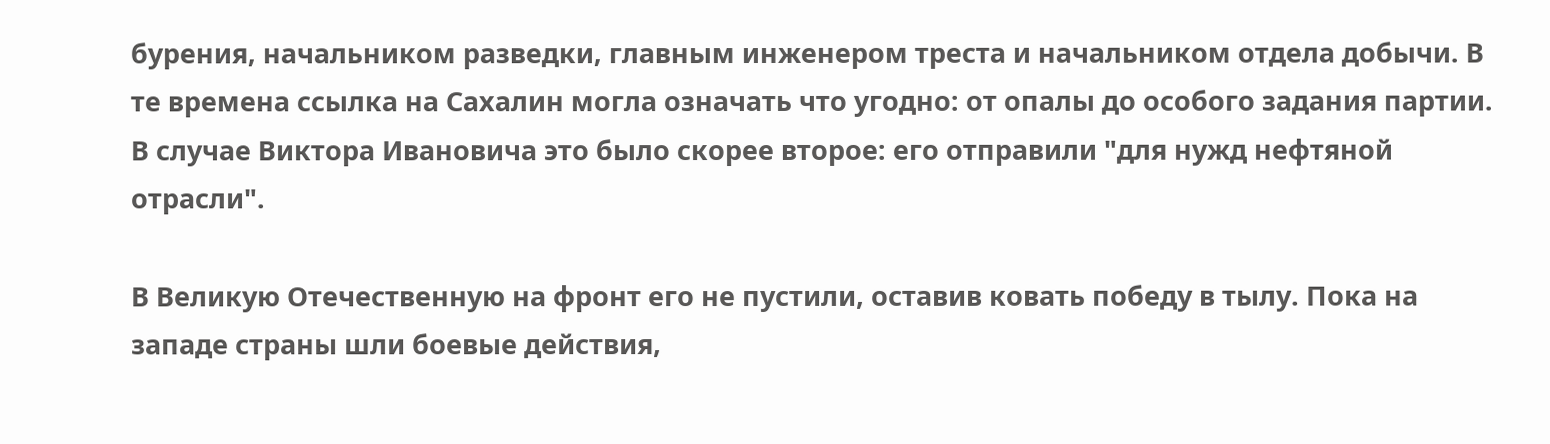бурения, начальником разведки, главным инженером треста и начальником отдела добычи. В те времена ссылка на Сахалин могла означать что угодно: от опалы до особого задания партии. В случае Виктора Ивановича это было скорее второе: его отправили "для нужд нефтяной отрасли".

В Великую Отечественную на фронт его не пустили, оставив ковать победу в тылу. Пока на западе страны шли боевые действия,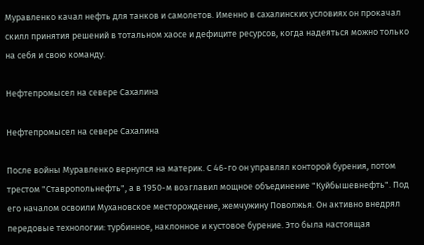Муравленко качал нефть для танков и самолетов. Именно в сахалинских условиях он прокачал скилл принятия решений в тотальном хаосе и дефиците ресурсов, когда надеяться можно только на себя и свою команду.

Нефтепромысел на севере Сахалина

Нефтепромысел на севере Сахалина

После войны Муравленко вернулся на материк. С 46-го он управлял конторой бурения, потом трестом "Ставропольнефть", а в 1950-м возглавил мощное объединение "Куйбышевнефть". Под его началом освоили Мухановское месторождение, жемчужину Поволжья. Он активно внедрял передовые технологии: турбинное, наклонное и кустовое бурение. Это была настоящая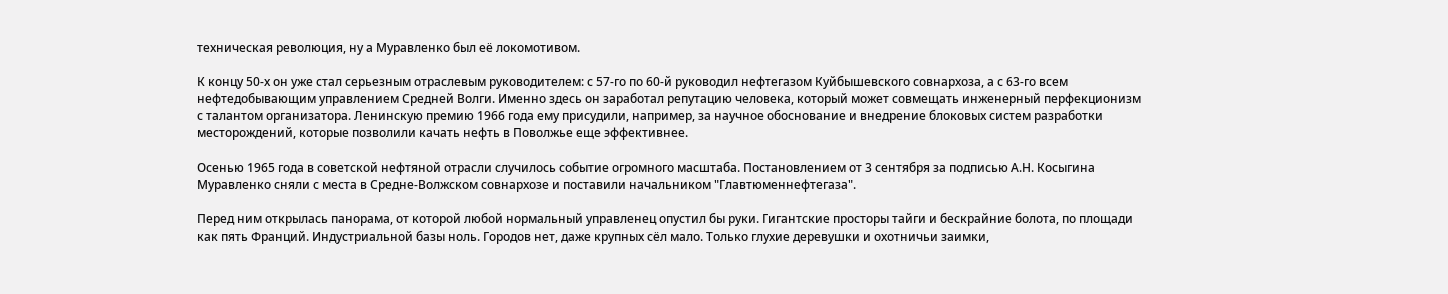техническая революция, ну а Муравленко был её локомотивом.

К концу 50-х он уже стал серьезным отраслевым руководителем: с 57-го по 60-й руководил нефтегазом Куйбышевского совнархоза, а с 63-го всем нефтедобывающим управлением Средней Волги. Именно здесь он заработал репутацию человека, который может совмещать инженерный перфекционизм с талантом организатора. Ленинскую премию 1966 года ему присудили, например, за научное обоснование и внедрение блоковых систем разработки месторождений, которые позволили качать нефть в Поволжье еще эффективнее.

Осенью 1965 года в советской нефтяной отрасли случилось событие огромного масштаба. Постановлением от 3 сентября за подписью А.Н. Косыгина Муравленко сняли с места в Средне-Волжском совнархозе и поставили начальником "Главтюменнефтегаза".

Перед ним открылась панорама, от которой любой нормальный управленец опустил бы руки. Гигантские просторы тайги и бескрайние болота, по площади как пять Франций. Индустриальной базы ноль. Городов нет, даже крупных сёл мало. Только глухие деревушки и охотничьи заимки,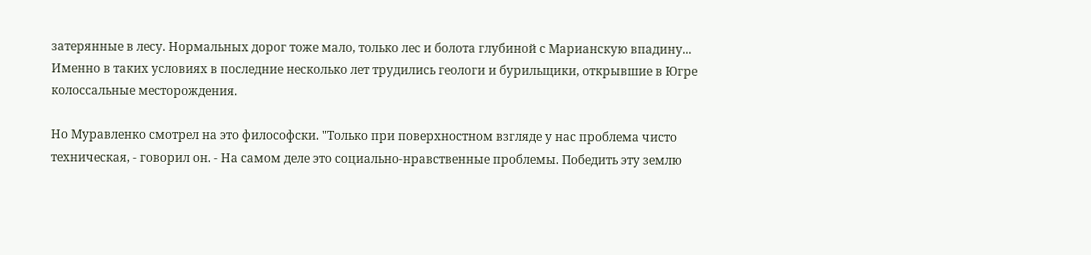затерянные в лесу. Нормальных дорог тоже мало, только лес и болота глубиной с Марианскую впадину... Именно в таких условиях в последние несколько лет трудились геологи и бурильщики, открывшие в Югре колоссальные месторождения.

Но Муравленко смотрел на это философски. "Только при поверхностном взгляде у нас проблема чисто техническая, - говорил он. - На самом деле это социально-нравственные проблемы. Победить эту землю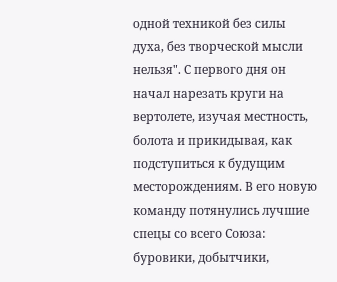одной техникой без силы духа, без творческой мысли нельзя". С первого дня он начал нарезать круги на вертолете, изучая местность, болота и прикидывая, как подступиться к будущим месторождениям. В его новую команду потянулись лучшие спецы со всего Союза: буровики, добытчики,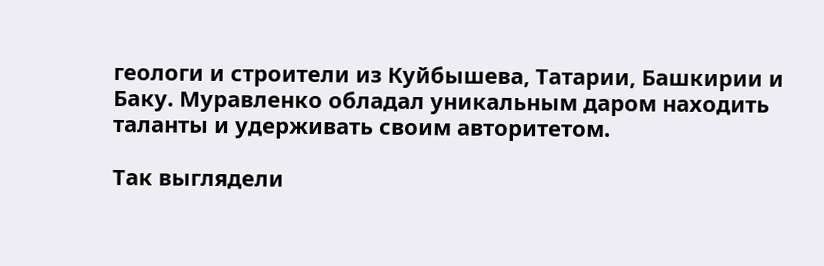геологи и строители из Куйбышева, Татарии, Башкирии и Баку. Муравленко обладал уникальным даром находить таланты и удерживать своим авторитетом.

Так выглядели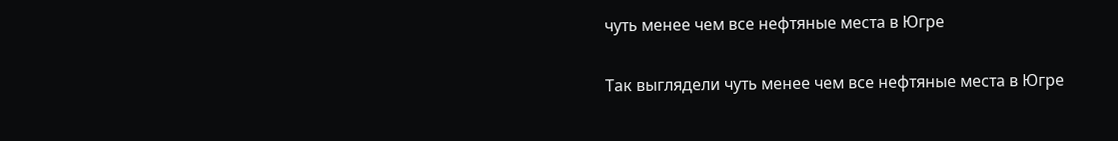чуть менее чем все нефтяные места в Югре

Так выглядели чуть менее чем все нефтяные места в Югре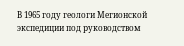В 1965 году геологи Мегионской экспедиции под руководством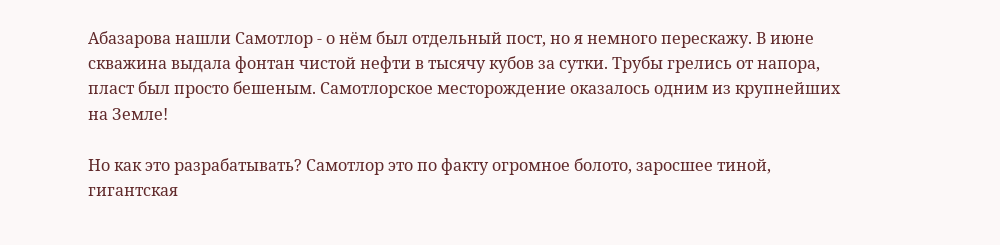Абазарова нашли Самотлор - о нём был отдельный пост, но я немного перескажу. В июне скважина выдала фонтан чистой нефти в тысячу кубов за сутки. Трубы грелись от напора, пласт был просто бешеным. Самотлорское месторождение оказалось одним из крупнейших на Земле!

Но как это разрабатывать? Самотлор это по факту огромное болото, заросшее тиной, гигантская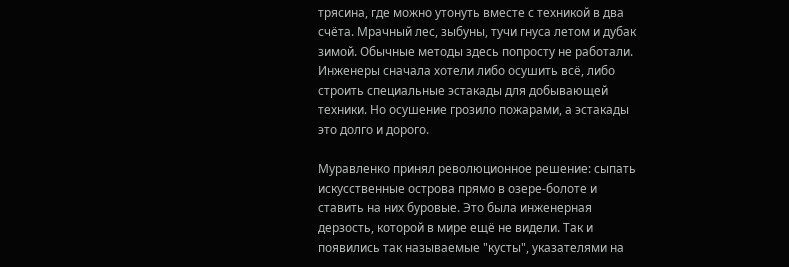трясина, где можно утонуть вместе с техникой в два счёта. Мрачный лес, зыбуны, тучи гнуса летом и дубак зимой. Обычные методы здесь попросту не работали. Инженеры сначала хотели либо осушить всё, либо строить специальные эстакады для добывающей техники. Но осушение грозило пожарами, а эстакады это долго и дорого.

Муравленко принял революционное решение: сыпать искусственные острова прямо в озере-болоте и ставить на них буровые. Это была инженерная дерзость, которой в мире ещё не видели. Так и появились так называемые "кусты", указателями на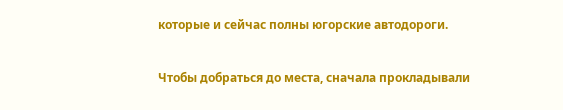которые и сейчас полны югорские автодороги.

Чтобы добраться до места, сначала прокладывали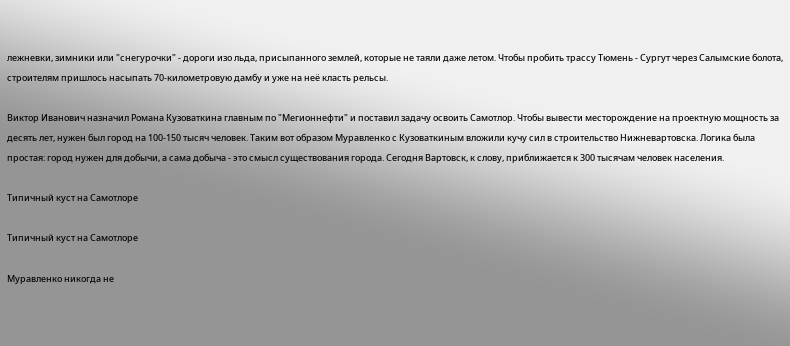лежневки, зимники или "снегурочки" - дороги изо льда, присыпанного землей, которые не таяли даже летом. Чтобы пробить трассу Тюмень - Сургут через Салымские болота, строителям пришлось насыпать 70-километровую дамбу и уже на неё класть рельсы.

Виктор Иванович назначил Романа Кузоваткина главным по "Мегионнефти" и поставил задачу освоить Самотлор. Чтобы вывести месторождение на проектную мощность за десять лет, нужен был город на 100-150 тысяч человек. Таким вот образом Муравленко с Кузоваткиным вложили кучу сил в строительство Нижневартовска. Логика была простая: город нужен для добычи, а сама добыча - это смысл существования города. Сегодня Вартовск, к слову, приближается к 300 тысячам человек населения.

Типичный куст на Самотлоре

Типичный куст на Самотлоре

Муравленко никогда не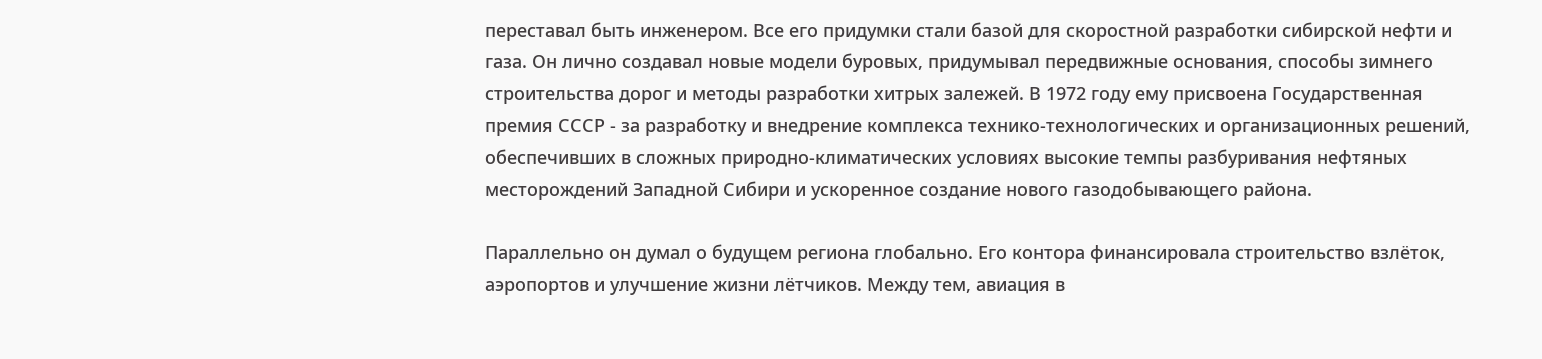переставал быть инженером. Все его придумки стали базой для скоростной разработки сибирской нефти и газа. Он лично создавал новые модели буровых, придумывал передвижные основания, способы зимнего строительства дорог и методы разработки хитрых залежей. В 1972 году ему присвоена Государственная премия СССР - за разработку и внедрение комплекса технико-технологических и организационных решений, обеспечивших в сложных природно-климатических условиях высокие темпы разбуривания нефтяных месторождений Западной Сибири и ускоренное создание нового газодобывающего района.

Параллельно он думал о будущем региона глобально. Его контора финансировала строительство взлёток, аэропортов и улучшение жизни лётчиков. Между тем, авиация в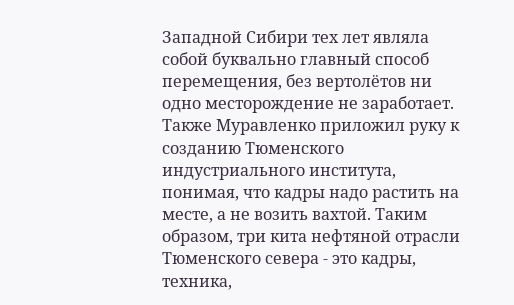Западной Сибири тех лет являла собой буквально главный способ перемещения, без вертолётов ни одно месторождение не заработает. Также Муравленко приложил руку к созданию Тюменского индустриального института, понимая, что кадры надо растить на месте, а не возить вахтой. Таким образом, три кита нефтяной отрасли Тюменского севера - это кадры, техника,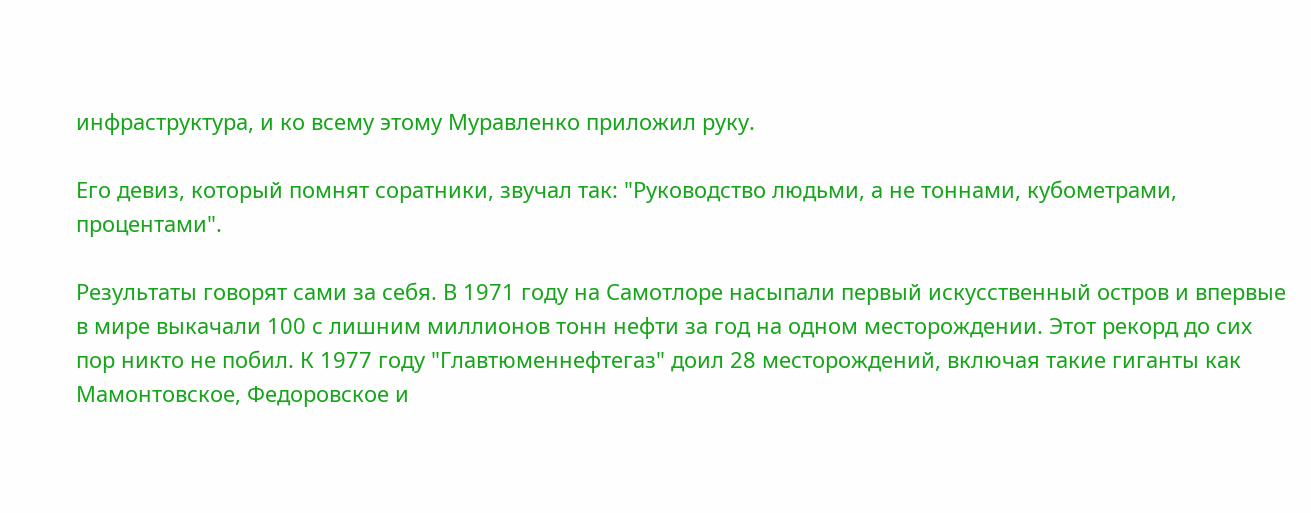инфраструктура, и ко всему этому Муравленко приложил руку.

Его девиз, который помнят соратники, звучал так: "Руководство людьми, а не тоннами, кубометрами, процентами".

Результаты говорят сами за себя. В 1971 году на Самотлоре насыпали первый искусственный остров и впервые в мире выкачали 100 с лишним миллионов тонн нефти за год на одном месторождении. Этот рекорд до сих пор никто не побил. К 1977 году "Главтюменнефтегаз" доил 28 месторождений, включая такие гиганты как Мамонтовское, Федоровское и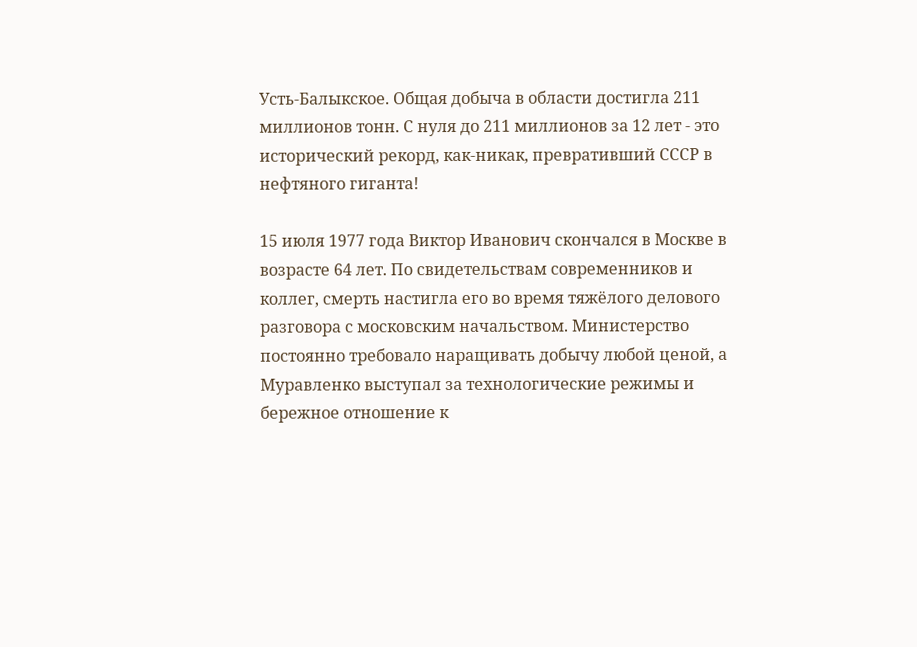Усть-Балыкское. Общая добыча в области достигла 211 миллионов тонн. С нуля до 211 миллионов за 12 лет - это исторический рекорд, как-никак, превративший СССР в нефтяного гиганта!

15 июля 1977 года Виктор Иванович скончался в Москве в возрасте 64 лет. По свидетельствам современников и коллег, смерть настигла его во время тяжёлого делового разговора с московским начальством. Министерство постоянно требовало наращивать добычу любой ценой, а Муравленко выступал за технологические режимы и бережное отношение к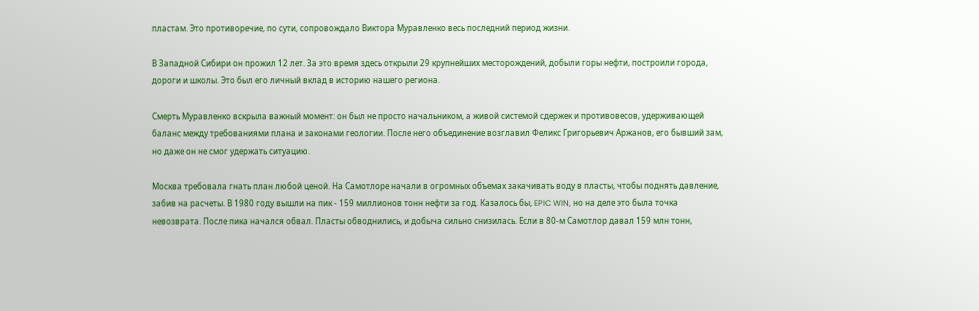пластам. Это противоречие, по сути, сопровождало Виктора Муравленко весь последний период жизни.

В Западной Сибири он прожил 12 лет. За это время здесь открыли 29 крупнейших месторождений, добыли горы нефти, построили города, дороги и школы. Это был его личный вклад в историю нашего региона.

Смерть Муравленко вскрыла важный момент: он был не просто начальником, а живой системой сдержек и противовесов, удерживающей баланс между требованиями плана и законами геологии. После него объединение возглавил Феликс Григорьевич Аржанов, его бывший зам, но даже он не смог удержать ситуацию.

Москва требовала гнать план любой ценой. На Самотлоре начали в огромных объемах закачивать воду в пласты, чтобы поднять давление, забив на расчеты. В 1980 году вышли на пик - 159 миллионов тонн нефти за год. Казалось бы, EPIC WIN, но на деле это была точка невозврата. После пика начался обвал. Пласты обводнились, и добыча сильно снизилась. Если в 80-м Самотлор давал 159 млн тонн,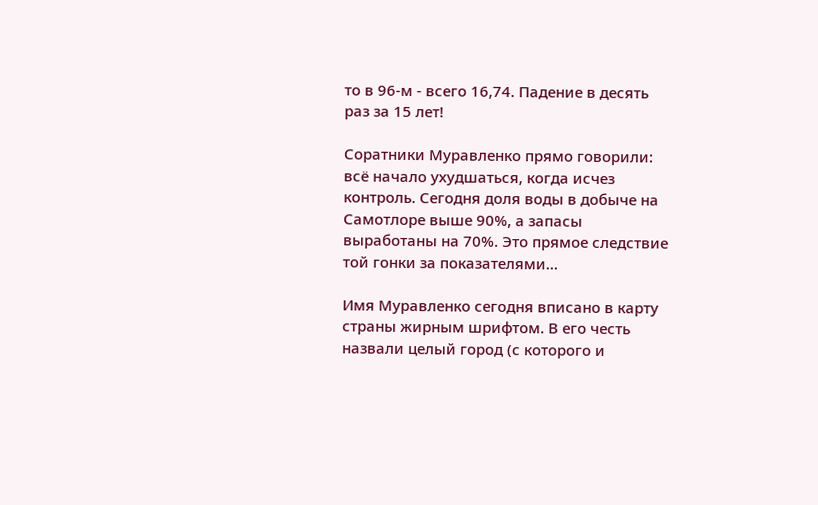то в 96-м - всего 16,74. Падение в десять раз за 15 лет!

Соратники Муравленко прямо говорили: всё начало ухудшаться, когда исчез контроль. Сегодня доля воды в добыче на Самотлоре выше 90%, а запасы выработаны на 70%. Это прямое следствие той гонки за показателями...

Имя Муравленко сегодня вписано в карту страны жирным шрифтом. В его честь назвали целый город (с которого и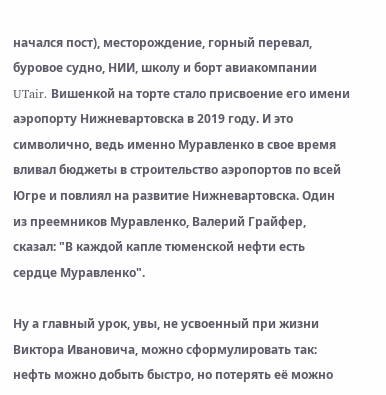начался пост), месторождение, горный перевал, буровое судно, НИИ, школу и борт авиакомпании UTair. Вишенкой на торте стало присвоение его имени аэропорту Нижневартовска в 2019 году. И это символично, ведь именно Муравленко в свое время вливал бюджеты в строительство аэропортов по всей Югре и повлиял на развитие Нижневартовска. Один из преемников Муравленко, Валерий Грайфер, сказал: "В каждой капле тюменской нефти есть сердце Муравленко".

Ну а главный урок, увы, не усвоенный при жизни Виктора Ивановича, можно сформулировать так: нефть можно добыть быстро, но потерять её можно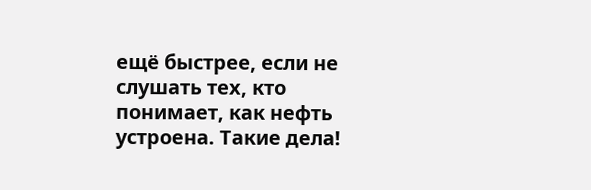ещё быстрее, если не слушать тех, кто понимает, как нефть устроена. Такие дела!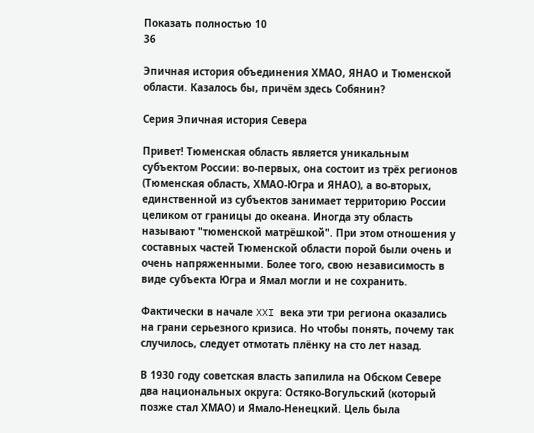Показать полностью 10
36

Эпичная история объединения ХМАО, ЯНАО и Тюменской области. Казалось бы, причём здесь Собянин?

Серия Эпичная история Севера

Привет! Тюменская область является уникальным субъектом России: во-первых, она состоит из трёх регионов (Тюменская область, ХМАО-Югра и ЯНАО), а во-вторых, единственной из субъектов занимает территорию России целиком от границы до океана. Иногда эту область называют "тюменской матрёшкой". При этом отношения у составных частей Тюменской области порой были очень и очень напряженными. Более того, свою независимость в виде субъекта Югра и Ямал могли и не сохранить.

Фактически в начале XXI века эти три региона оказались на грани серьезного кризиса. Но чтобы понять, почему так случилось, следует отмотать плёнку на сто лет назад.

В 1930 году советская власть запилила на Обском Севере два национальных округа: Остяко-Вогульский (который позже стал ХМАО) и Ямало-Ненецкий. Цель была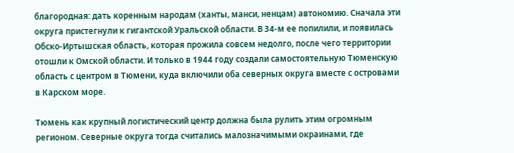благородная: дать коренным народам (ханты, манси, ненцам) автономию. Сначала эти округа пристегнули к гигантской Уральской области. В 34-м ее попилили, и появилась Обско-Иртышская область, которая прожила совсем недолго, после чего территории отошли к Омской области. И только в 1944 году создали самостоятельную Тюменскую область с центром в Тюмени, куда включили оба северных округа вместе с островами в Карском море.

Тюмень как крупный логистический центр должна была рулить этим огромным регионом. Северные округа тогда считались малозначимыми окраинами, где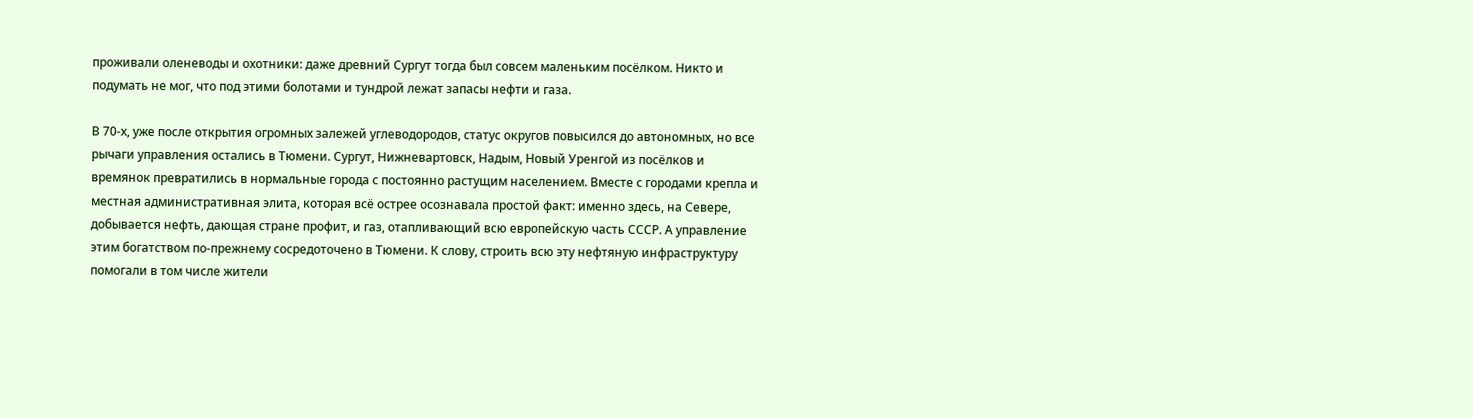проживали оленеводы и охотники: даже древний Сургут тогда был совсем маленьким посёлком. Никто и подумать не мог, что под этими болотами и тундрой лежат запасы нефти и газа.

В 70-х, уже после открытия огромных залежей углеводородов, статус округов повысился до автономных, но все рычаги управления остались в Тюмени. Сургут, Нижневартовск, Надым, Новый Уренгой из посёлков и времянок превратились в нормальные города с постоянно растущим населением. Вместе с городами крепла и местная административная элита, которая всё острее осознавала простой факт: именно здесь, на Севере, добывается нефть, дающая стране профит, и газ, отапливающий всю европейскую часть СССР. А управление этим богатством по-прежнему сосредоточено в Тюмени. К слову, строить всю эту нефтяную инфраструктуру помогали в том числе жители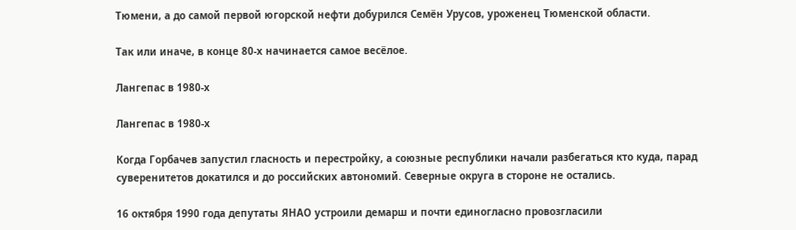Тюмени, а до самой первой югорской нефти добурился Семён Урусов, уроженец Тюменской области.

Так или иначе, в конце 80-х начинается самое весёлое.

Лангепас в 1980-х

Лангепас в 1980-х

Когда Горбачев запустил гласность и перестройку, а союзные республики начали разбегаться кто куда, парад суверенитетов докатился и до российских автономий. Северные округа в стороне не остались.

16 октября 1990 года депутаты ЯНАО устроили демарш и почти единогласно провозгласили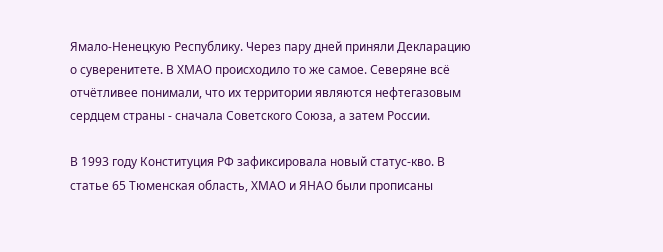Ямало-Ненецкую Республику. Через пару дней приняли Декларацию о суверенитете. В ХМАО происходило то же самое. Северяне всё отчётливее понимали, что их территории являются нефтегазовым сердцем страны - сначала Советского Союза, а затем России.

В 1993 году Конституция РФ зафиксировала новый статус-кво. В статье 65 Тюменская область, ХМАО и ЯНАО были прописаны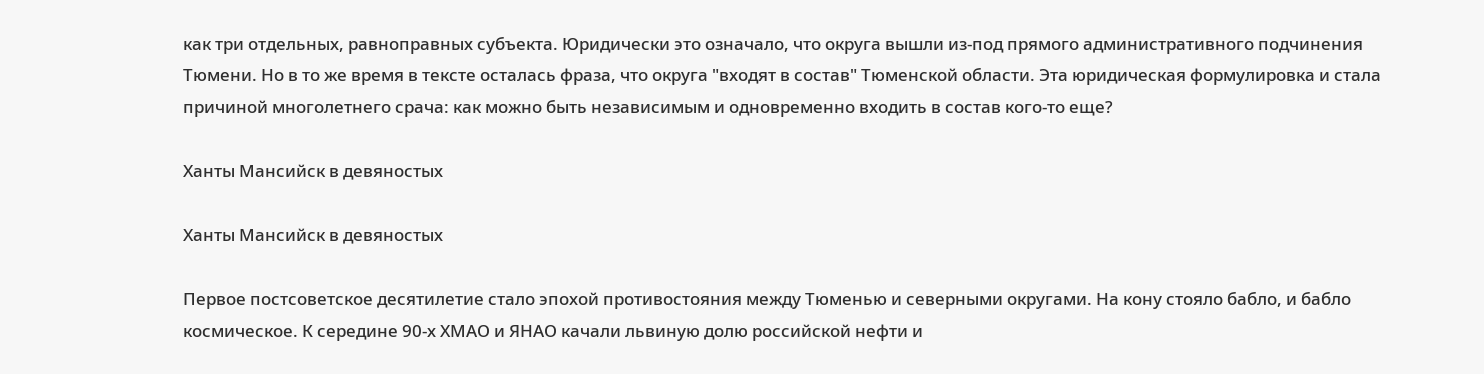как три отдельных, равноправных субъекта. Юридически это означало, что округа вышли из-под прямого административного подчинения Тюмени. Но в то же время в тексте осталась фраза, что округа "входят в состав" Тюменской области. Эта юридическая формулировка и стала причиной многолетнего срача: как можно быть независимым и одновременно входить в состав кого-то еще?

Ханты Мансийск в девяностых

Ханты Мансийск в девяностых

Первое постсоветское десятилетие стало эпохой противостояния между Тюменью и северными округами. На кону стояло бабло, и бабло космическое. К середине 90-х ХМАО и ЯНАО качали львиную долю российской нефти и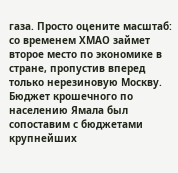газа. Просто оцените масштаб: со временем ХМАО займет второе место по экономике в стране, пропустив вперед только нерезиновую Москву. Бюджет крошечного по населению Ямала был сопоставим с бюджетами крупнейших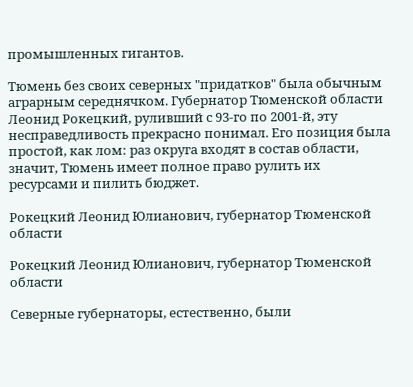промышленных гигантов.

Тюмень без своих северных "придатков" была обычным аграрным середнячком. Губернатор Тюменской области Леонид Рокецкий, руливший с 93-го по 2001-й, эту несправедливость прекрасно понимал. Его позиция была простой, как лом: раз округа входят в состав области, значит, Тюмень имеет полное право рулить их ресурсами и пилить бюджет.

Рокецкий Леонид Юлианович, губернатор Тюменской области

Рокецкий Леонид Юлианович, губернатор Тюменской области

Северные губернаторы, естественно, были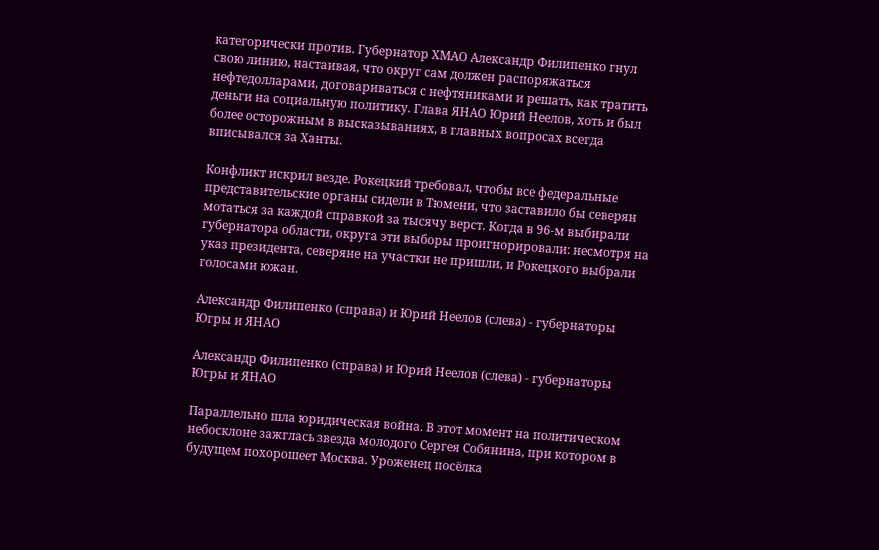категорически против. Губернатор ХМАО Александр Филипенко гнул свою линию, настаивая, что округ сам должен распоряжаться нефтедолларами, договариваться с нефтяниками и решать, как тратить деньги на социальную политику. Глава ЯНАО Юрий Неелов, хоть и был более осторожным в высказываниях, в главных вопросах всегда вписывался за Ханты.

Конфликт искрил везде. Рокецкий требовал, чтобы все федеральные представительские органы сидели в Тюмени, что заставило бы северян мотаться за каждой справкой за тысячу верст. Когда в 96-м выбирали губернатора области, округа эти выборы проигнорировали: несмотря на указ президента, северяне на участки не пришли, и Рокецкого выбрали голосами южан.

Александр Филипенко (справа) и Юрий Неелов (слева) - губернаторы Югры и ЯНАО

Александр Филипенко (справа) и Юрий Неелов (слева) - губернаторы Югры и ЯНАО

Параллельно шла юридическая война. В этот момент на политическом небосклоне зажглась звезда молодого Сергея Собянина, при котором в будущем похорошеет Москва. Уроженец посёлка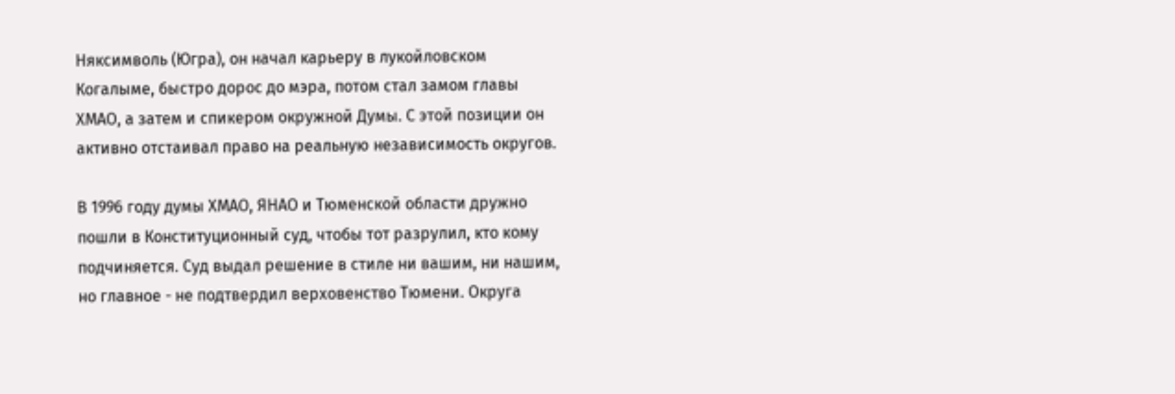Няксимволь (Югра), он начал карьеру в лукойловском Когалыме, быстро дорос до мэра, потом стал замом главы ХМАО, а затем и спикером окружной Думы. С этой позиции он активно отстаивал право на реальную независимость округов.

В 1996 году думы ХМАО, ЯНАО и Тюменской области дружно пошли в Конституционный суд, чтобы тот разрулил, кто кому подчиняется. Суд выдал решение в стиле ни вашим, ни нашим, но главное - не подтвердил верховенство Тюмени. Округа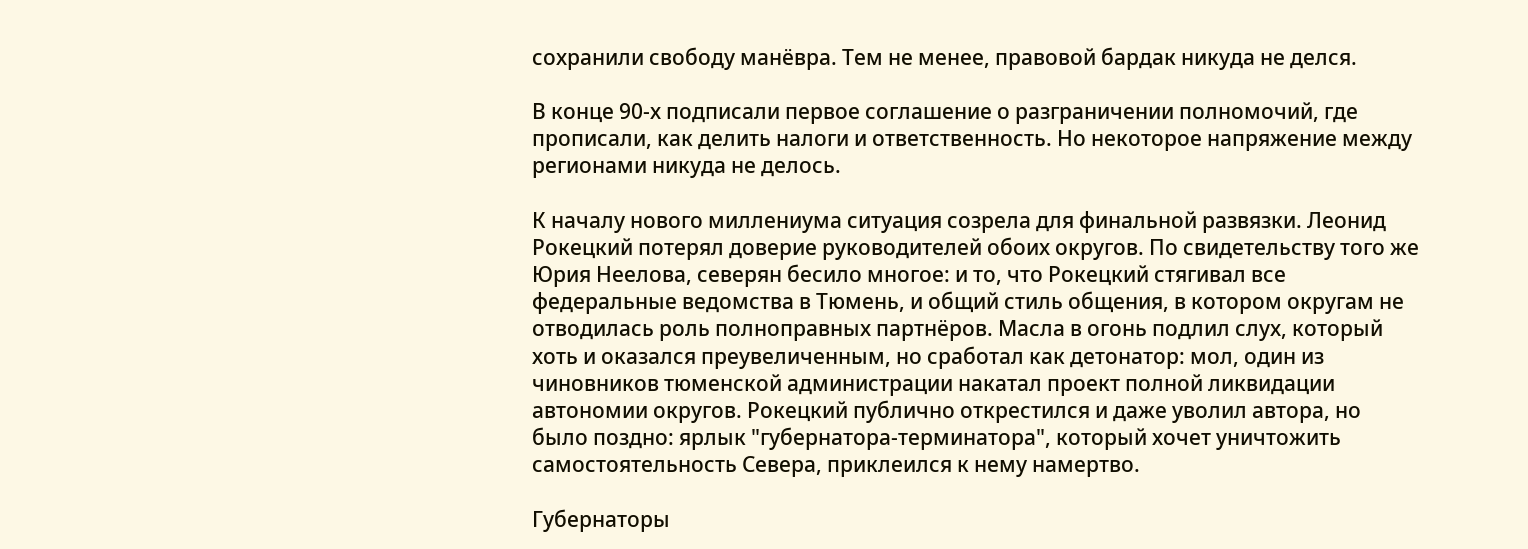сохранили свободу манёвра. Тем не менее, правовой бардак никуда не делся.

В конце 90-х подписали первое соглашение о разграничении полномочий, где прописали, как делить налоги и ответственность. Но некоторое напряжение между регионами никуда не делось.

К началу нового миллениума ситуация созрела для финальной развязки. Леонид Рокецкий потерял доверие руководителей обоих округов. По свидетельству того же Юрия Неелова, северян бесило многое: и то, что Рокецкий стягивал все федеральные ведомства в Тюмень, и общий стиль общения, в котором округам не отводилась роль полноправных партнёров. Масла в огонь подлил слух, который хоть и оказался преувеличенным, но сработал как детонатор: мол, один из чиновников тюменской администрации накатал проект полной ликвидации автономии округов. Рокецкий публично открестился и даже уволил автора, но было поздно: ярлык "губернатора-терминатора", который хочет уничтожить самостоятельность Севера, приклеился к нему намертво.

Губернаторы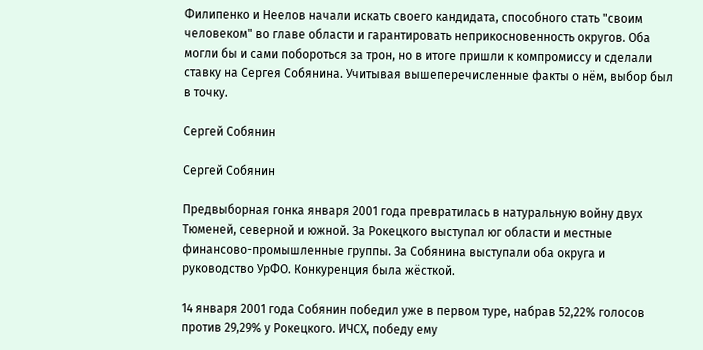Филипенко и Неелов начали искать своего кандидата, способного стать "своим человеком" во главе области и гарантировать неприкосновенность округов. Оба могли бы и сами побороться за трон, но в итоге пришли к компромиссу и сделали ставку на Сергея Собянина. Учитывая вышеперечисленные факты о нём, выбор был в точку.

Сергей Собянин

Сергей Собянин

Предвыборная гонка января 2001 года превратилась в натуральную войну двух Тюменей, северной и южной. За Рокецкого выступал юг области и местные финансово-промышленные группы. За Собянина выступали оба округа и руководство УрФО. Конкуренция была жёсткой.

14 января 2001 года Собянин победил уже в первом туре, набрав 52,22% голосов против 29,29% у Рокецкого. ИЧСХ, победу ему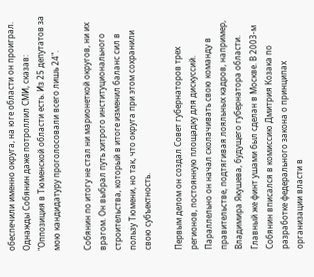обеспечили именно округа, на юге области он проиграл. Однажды Собянин даже потроллил СМИ, сказав: "Оппозиция в Тюменской области есть. Из 25 депутатов за мою кандидатуру проголосовали всего лишь 24".

Собянин по итогу не стал ни марионеткой округов, ни их врагом. Он выбрал путь хитрого институционального строительства, который в итоге изменил баланс сил в пользу Тюмени, но так, что округа при этом сохранили свою субъектность.

Первым делом он создал Совет губернаторов трех регионов, постоянную площадку для дискуссий. Параллельно он начал сколачивать свою команду в правительстве, подтягивая лояльных кадров, например, Владимира Якушева, будущего губернатора области. Главный же финт ушами был сделан в Москве. В 2003-м Собянин вписался в комиссию Дмитрия Козака по разработке федерального закона о принципах организации власти в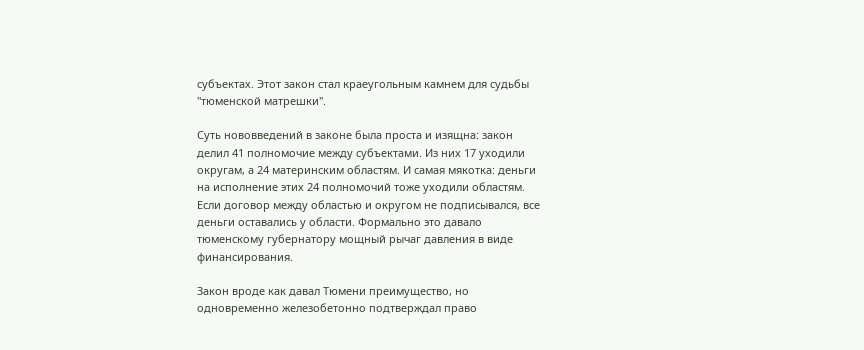субъектах. Этот закон стал краеугольным камнем для судьбы "тюменской матрешки".

Суть нововведений в законе была проста и изящна: закон делил 41 полномочие между субъектами. Из них 17 уходили округам, а 24 материнским областям. И самая мякотка: деньги на исполнение этих 24 полномочий тоже уходили областям. Если договор между областью и округом не подписывался, все деньги оставались у области. Формально это давало тюменскому губернатору мощный рычаг давления в виде финансирования.

Закон вроде как давал Тюмени преимущество, но одновременно железобетонно подтверждал право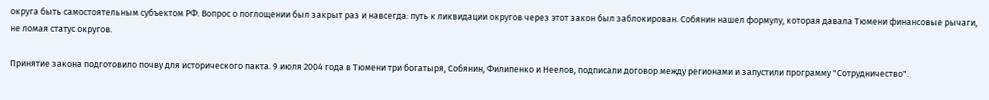округа быть самостоятельным субъектом РФ. Вопрос о поглощении был закрыт раз и навсегда: путь к ликвидации округов через этот закон был заблокирован. Собянин нашел формулу, которая давала Тюмени финансовые рычаги, не ломая статус округов.

Принятие закона подготовило почву для исторического пакта. 9 июля 2004 года в Тюмени три богатыря, Собянин, Филипенко и Неелов, подписали договор между регионами и запустили программу "Сотрудничество".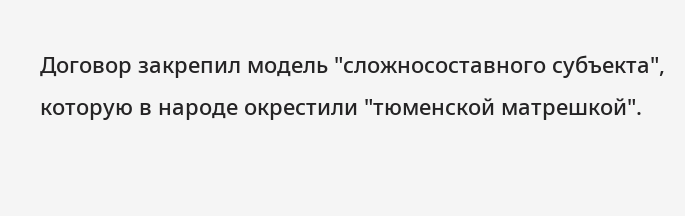Договор закрепил модель "сложносоставного субъекта", которую в народе окрестили "тюменской матрешкой".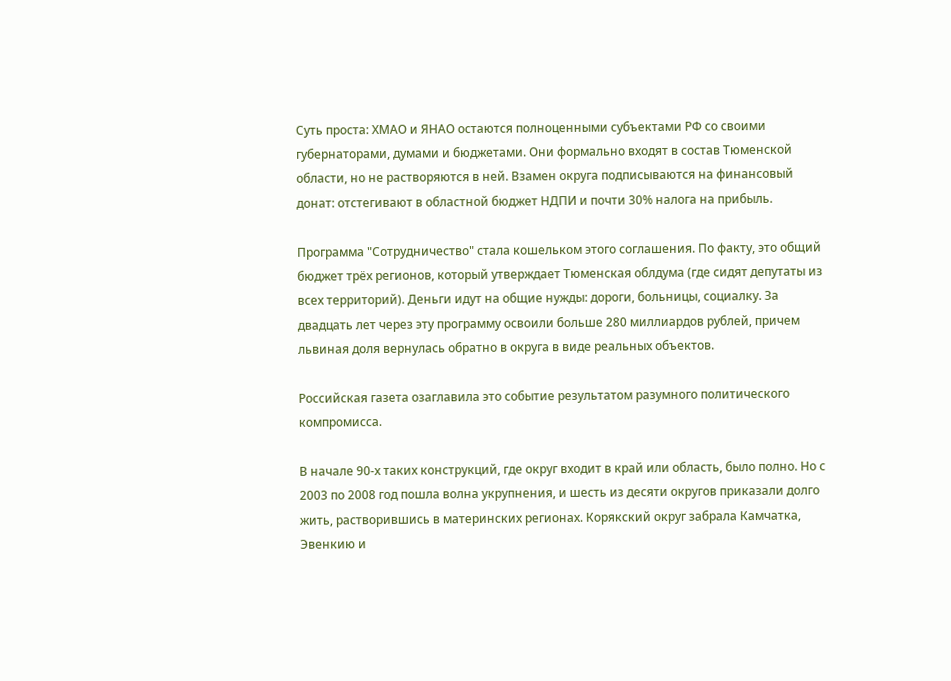Суть проста: ХМАО и ЯНАО остаются полноценными субъектами РФ со своими губернаторами, думами и бюджетами. Они формально входят в состав Тюменской области, но не растворяются в ней. Взамен округа подписываются на финансовый донат: отстегивают в областной бюджет НДПИ и почти 30% налога на прибыль.

Программа "Сотрудничество" стала кошельком этого соглашения. По факту, это общий бюджет трёх регионов, который утверждает Тюменская облдума (где сидят депутаты из всех территорий). Деньги идут на общие нужды: дороги, больницы, социалку. За двадцать лет через эту программу освоили больше 280 миллиардов рублей, причем львиная доля вернулась обратно в округа в виде реальных объектов.

Российская газета озаглавила это событие результатом разумного политического компромисса.

В начале 90-х таких конструкций, где округ входит в край или область, было полно. Но с 2003 по 2008 год пошла волна укрупнения, и шесть из десяти округов приказали долго жить, растворившись в материнских регионах. Корякский округ забрала Камчатка, Эвенкию и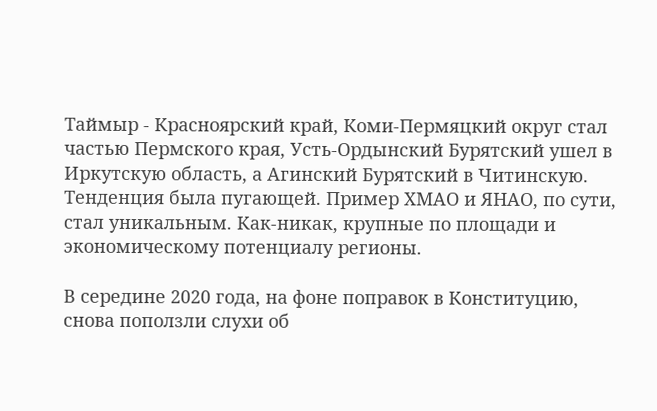Таймыр - Красноярский край, Коми-Пермяцкий округ стал частью Пермского края, Усть-Ордынский Бурятский ушел в Иркутскую область, а Агинский Бурятский в Читинскую. Тенденция была пугающей. Пример ХМАО и ЯНАО, по сути, стал уникальным. Как-никак, крупные по площади и экономическому потенциалу регионы.

В середине 2020 года, на фоне поправок в Конституцию, снова поползли слухи об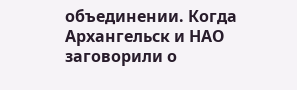объединении. Когда Архангельск и НАО заговорили о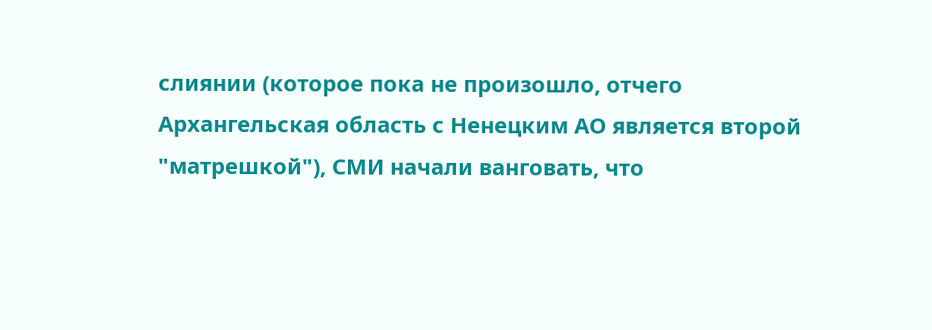слиянии (которое пока не произошло, отчего Архангельская область с Ненецким АО является второй "матрешкой"), СМИ начали ванговать, что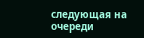следующая на очереди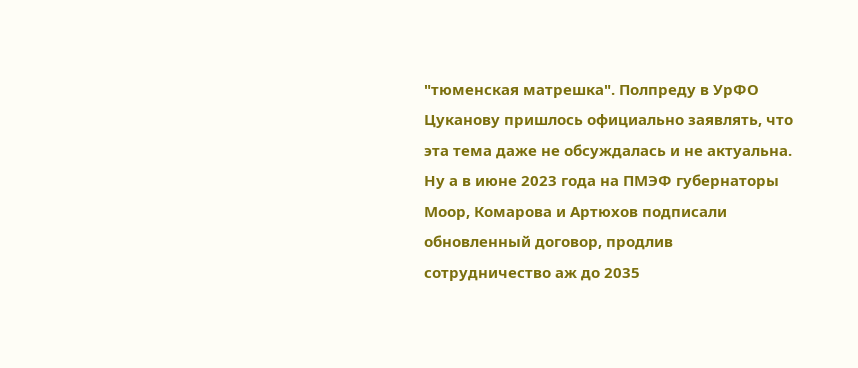"тюменская матрешка". Полпреду в УрФО Цуканову пришлось официально заявлять, что эта тема даже не обсуждалась и не актуальна. Ну а в июне 2023 года на ПМЭФ губернаторы Моор, Комарова и Артюхов подписали обновленный договор, продлив сотрудничество аж до 2035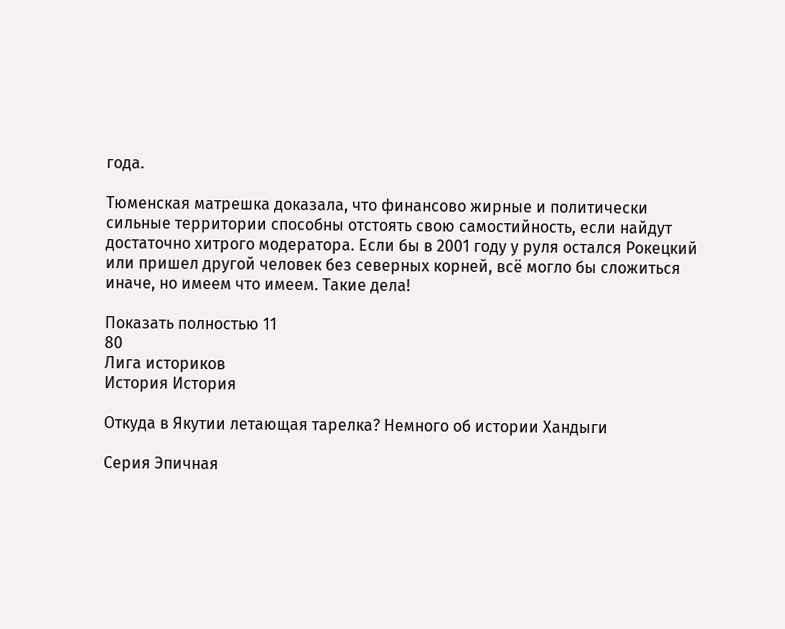года.

Тюменская матрешка доказала, что финансово жирные и политически сильные территории способны отстоять свою самостийность, если найдут достаточно хитрого модератора. Если бы в 2001 году у руля остался Рокецкий или пришел другой человек без северных корней, всё могло бы сложиться иначе, но имеем что имеем. Такие дела!

Показать полностью 11
80
Лига историков
История История

Откуда в Якутии летающая тарелка? Немного об истории Хандыги

Серия Эпичная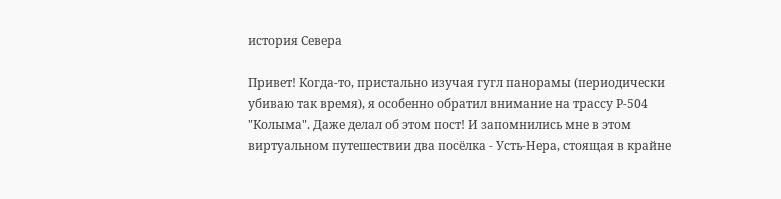история Севера

Привет! Когда-то, пристально изучая гугл панорамы (периодически убиваю так время), я особенно обратил внимание на трассу Р-504 "Колыма". Даже делал об этом пост! И запомнились мне в этом виртуальном путешествии два посёлка - Усть-Нера, стоящая в крайне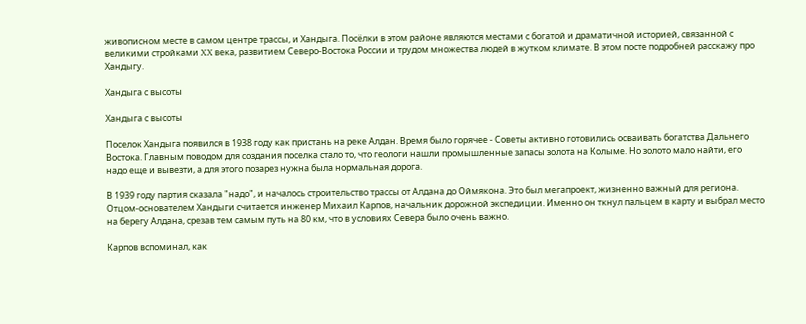живописном месте в самом центре трассы, и Хандыга. Посёлки в этом районе являются местами с богатой и драматичной историей, связанной с великими стройками XX века, развитием Северо-Востока России и трудом множества людей в жутком климате. В этом посте подробней расскажу про Хандыгу.

Хандыга с высоты

Хандыга с высоты

Поселок Хандыга появился в 1938 году как пристань на реке Алдан. Время было горячее - Советы активно готовились осваивать богатства Дальнего Востока. Главным поводом для создания поселка стало то, что геологи нашли промышленные запасы золота на Колыме. Но золото мало найти, его надо еще и вывезти, а для этого позарез нужна была нормальная дорога.

В 1939 году партия сказала "надо", и началось строительство трассы от Алдана до Оймякона. Это был мегапроект, жизненно важный для региона. Отцом-основателем Хандыги считается инженер Михаил Карпов, начальник дорожной экспедиции. Именно он ткнул пальцем в карту и выбрал место на берегу Алдана, срезав тем самым путь на 80 км, что в условиях Севера было очень важно.

Карпов вспоминал, как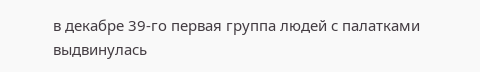в декабре 39-го первая группа людей с палатками выдвинулась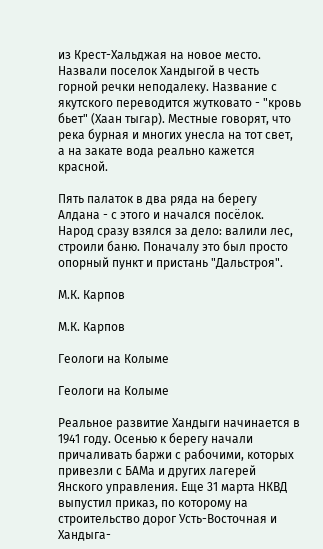из Крест-Хальджая на новое место. Назвали поселок Хандыгой в честь горной речки неподалеку. Название с якутского переводится жутковато - "кровь бьет" (Хаан тыгар). Местные говорят, что река бурная и многих унесла на тот свет, а на закате вода реально кажется красной.

Пять палаток в два ряда на берегу Алдана - с этого и начался посёлок. Народ сразу взялся за дело: валили лес, строили баню. Поначалу это был просто опорный пункт и пристань "Дальстроя".

М.К. Карпов

М.К. Карпов

Геологи на Колыме

Геологи на Колыме

Реальное развитие Хандыги начинается в 1941 году. Осенью к берегу начали причаливать баржи с рабочими, которых привезли с БАМа и других лагерей Янского управления. Еще 31 марта НКВД выпустил приказ, по которому на строительство дорог Усть-Восточная и Хандыга-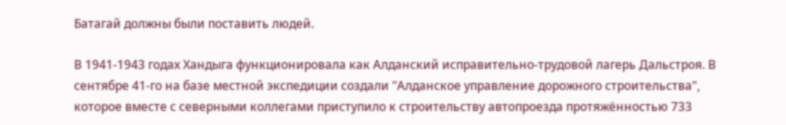Батагай должны были поставить людей.

В 1941-1943 годах Хандыга функционировала как Алданский исправительно-трудовой лагерь Дальстроя. В сентябре 41-го на базе местной экспедиции создали "Алданское управление дорожного строительства", которое вместе с северными коллегами приступило к строительству автопроезда протяжённостью 733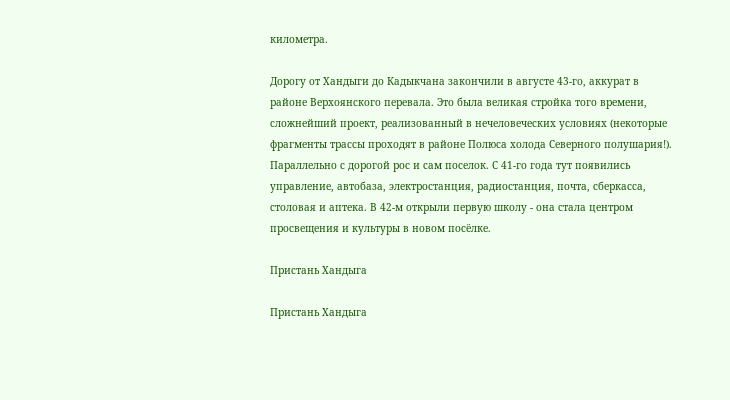километра.

Дорогу от Хандыги до Кадыкчана закончили в августе 43-го, аккурат в районе Верхоянского перевала. Это была великая стройка того времени, сложнейший проект, реализованный в нечеловеческих условиях (некоторые фрагменты трассы проходят в районе Полюса холода Северного полушария!). Параллельно с дорогой рос и сам поселок. С 41-го года тут появились управление, автобаза, электростанция, радиостанция, почта, сберкасса, столовая и аптека. В 42-м открыли первую школу - она стала центром просвещения и культуры в новом посёлке.

Пристань Хандыга

Пристань Хандыга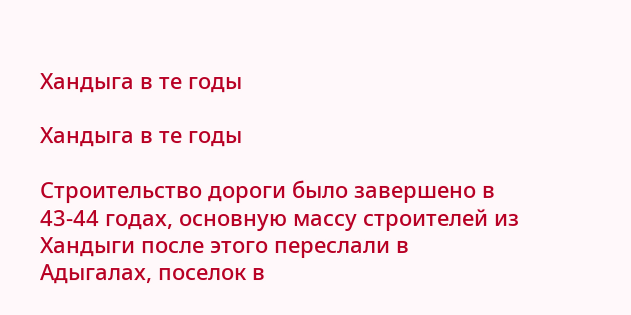Хандыга в те годы

Хандыга в те годы

Строительство дороги было завершено в 43-44 годах, основную массу строителей из Хандыги после этого переслали в Адыгалах, поселок в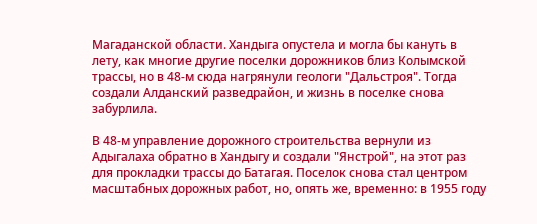Магаданской области. Хандыга опустела и могла бы кануть в лету, как многие другие поселки дорожников близ Колымской трассы, но в 48-м сюда нагрянули геологи "Дальстроя". Тогда создали Алданский разведрайон, и жизнь в поселке снова забурлила.

В 48-м управление дорожного строительства вернули из Адыгалаха обратно в Хандыгу и создали "Янстрой", на этот раз для прокладки трассы до Батагая. Поселок снова стал центром масштабных дорожных работ, но, опять же, временно: в 1955 году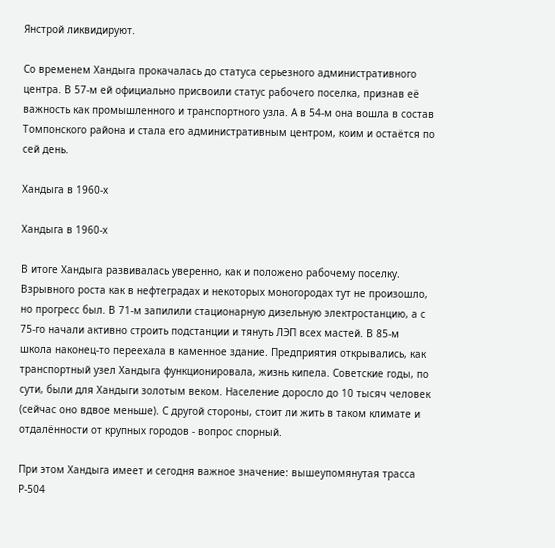Янстрой ликвидируют.

Со временем Хандыга прокачалась до статуса серьезного административного центра. В 57-м ей официально присвоили статус рабочего поселка, признав её важность как промышленного и транспортного узла. А в 54-м она вошла в состав Томпонского района и стала его административным центром, коим и остаётся по сей день.

Хандыга в 1960-х

Хандыга в 1960-х

В итоге Хандыга развивалась уверенно, как и положено рабочему поселку. Взрывного роста как в нефтеградах и некоторых моногородах тут не произошло, но прогресс был. В 71-м запилили стационарную дизельную электростанцию, а с 75-го начали активно строить подстанции и тянуть ЛЭП всех мастей. В 85-м школа наконец-то переехала в каменное здание. Предприятия открывались, как транспортный узел Хандыга функционировала, жизнь кипела. Советские годы, по сути, были для Хандыги золотым веком. Население доросло до 10 тысяч человек (сейчас оно вдвое меньше). С другой стороны, стоит ли жить в таком климате и отдалённости от крупных городов - вопрос спорный.

При этом Хандыга имеет и сегодня важное значение: вышеупомянутая трасса Р-504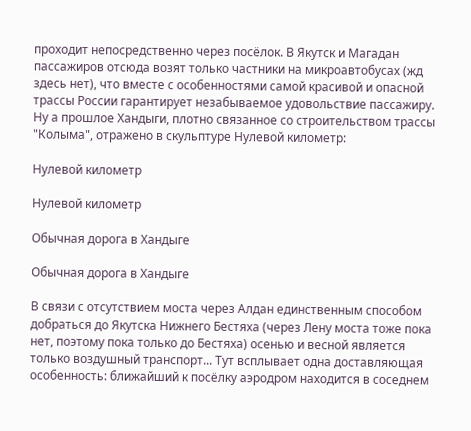проходит непосредственно через посёлок. В Якутск и Магадан пассажиров отсюда возят только частники на микроавтобусах (жд здесь нет), что вместе с особенностями самой красивой и опасной трассы России гарантирует незабываемое удовольствие пассажиру. Ну а прошлое Хандыги, плотно связанное со строительством трассы "Колыма", отражено в скульптуре Нулевой километр:

Нулевой километр

Нулевой километр

Обычная дорога в Хандыге

Обычная дорога в Хандыге

В связи с отсутствием моста через Алдан единственным способом добраться до Якутска Нижнего Бестяха (через Лену моста тоже пока нет, поэтому пока только до Бестяха) осенью и весной является только воздушный транспорт... Тут всплывает одна доставляющая особенность: ближайший к посёлку аэродром находится в соседнем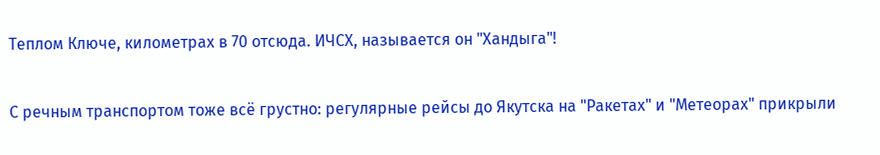Теплом Ключе, километрах в 70 отсюда. ИЧСХ, называется он "Хандыга"!

С речным транспортом тоже всё грустно: регулярные рейсы до Якутска на "Ракетах" и "Метеорах" прикрыли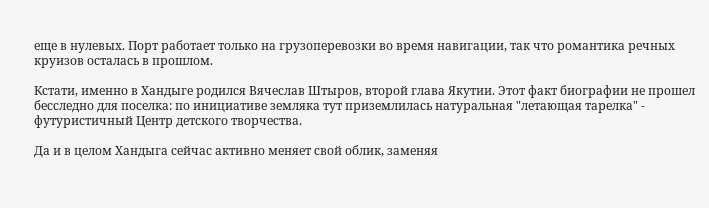еще в нулевых. Порт работает только на грузоперевозки во время навигации, так что романтика речных круизов осталась в прошлом.

Кстати, именно в Хандыге родился Вячеслав Штыров, второй глава Якутии. Этот факт биографии не прошел бесследно для поселка: по инициативе земляка тут приземлилась натуральная "летающая тарелка" - футуристичный Центр детского творчества.

Да и в целом Хандыга сейчас активно меняет свой облик, заменяя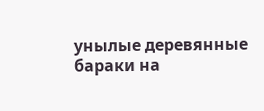унылые деревянные бараки на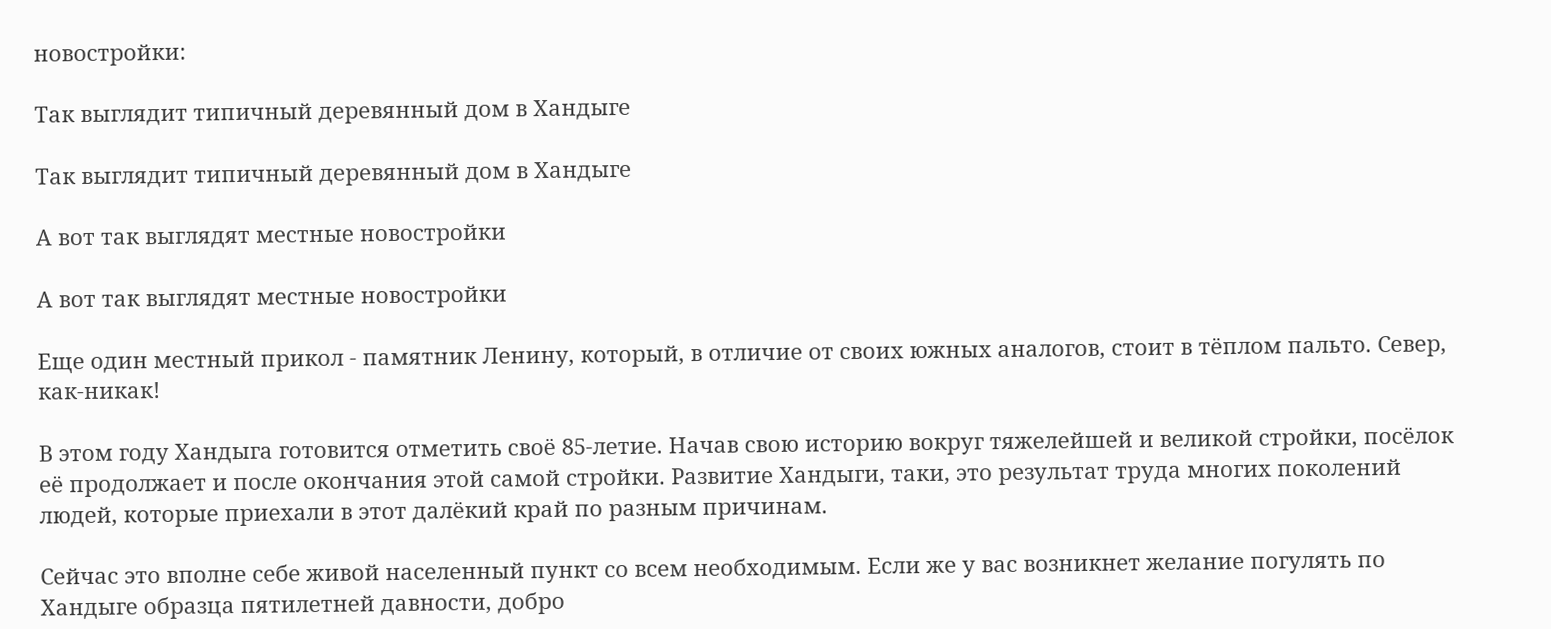новостройки:

Так выглядит типичный деревянный дом в Хандыге

Так выглядит типичный деревянный дом в Хандыге

А вот так выглядят местные новостройки

А вот так выглядят местные новостройки

Еще один местный прикол - памятник Ленину, который, в отличие от своих южных аналогов, стоит в тёплом пальто. Север, как-никак!

В этом году Хандыга готовится отметить своё 85-летие. Начав свою историю вокруг тяжелейшей и великой стройки, посёлок её продолжает и после окончания этой самой стройки. Развитие Хандыги, таки, это результат труда многих поколений людей, которые приехали в этот далёкий край по разным причинам.

Сейчас это вполне себе живой населенный пункт со всем необходимым. Если же у вас возникнет желание погулять по Хандыге образца пятилетней давности, добро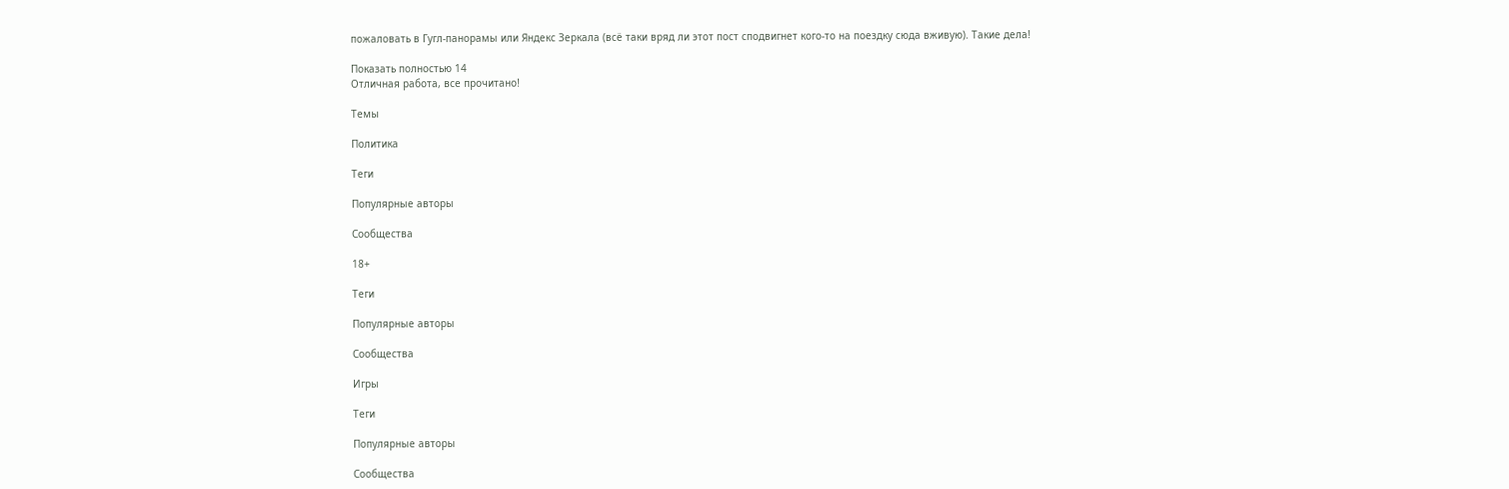пожаловать в Гугл-панорамы или Яндекс Зеркала (всё таки вряд ли этот пост сподвигнет кого-то на поездку сюда вживую). Такие дела!

Показать полностью 14
Отличная работа, все прочитано!

Темы

Политика

Теги

Популярные авторы

Сообщества

18+

Теги

Популярные авторы

Сообщества

Игры

Теги

Популярные авторы

Сообщества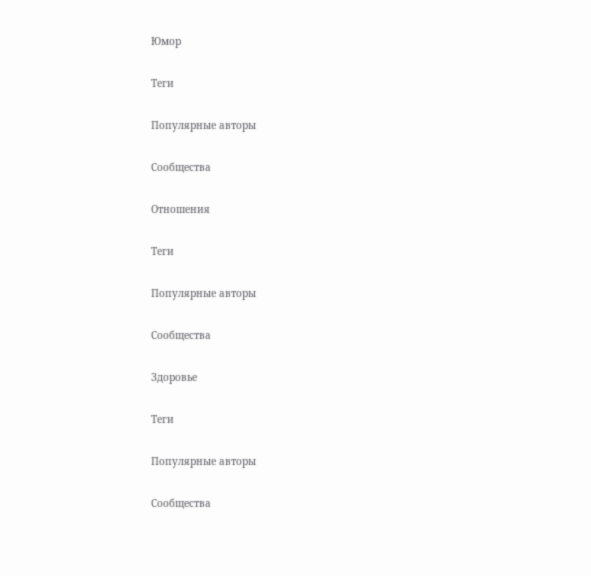Юмор

Теги

Популярные авторы

Сообщества

Отношения

Теги

Популярные авторы

Сообщества

Здоровье

Теги

Популярные авторы

Сообщества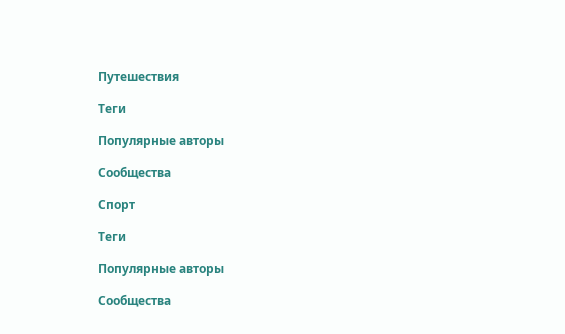Путешествия

Теги

Популярные авторы

Сообщества

Спорт

Теги

Популярные авторы

Сообщества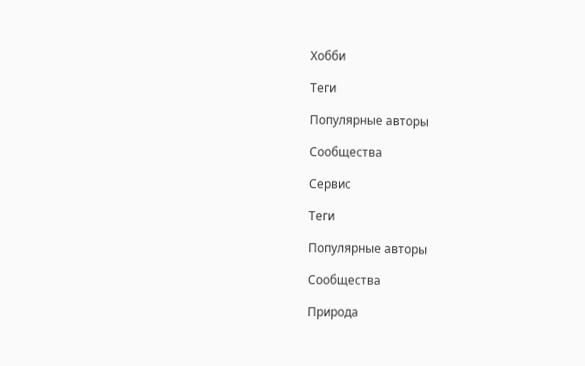Хобби

Теги

Популярные авторы

Сообщества

Сервис

Теги

Популярные авторы

Сообщества

Природа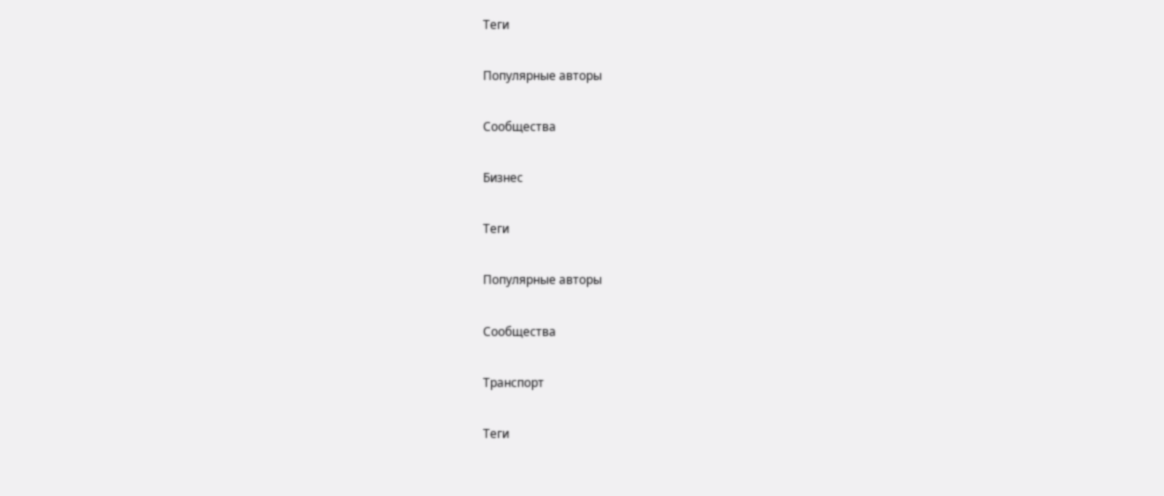Теги

Популярные авторы

Сообщества

Бизнес

Теги

Популярные авторы

Сообщества

Транспорт

Теги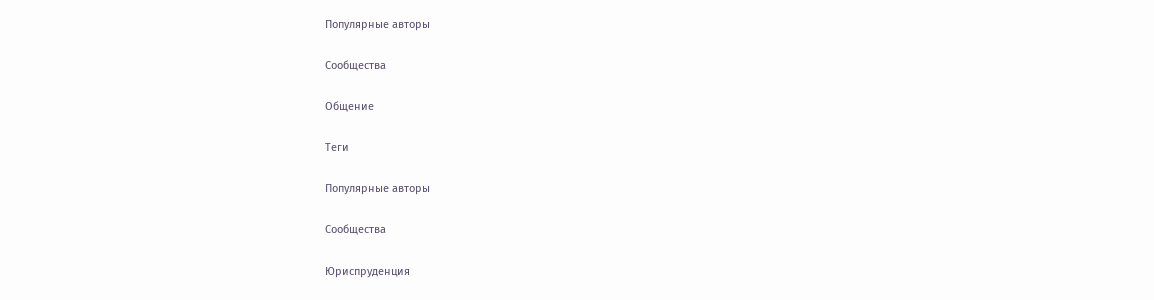Популярные авторы

Сообщества

Общение

Теги

Популярные авторы

Сообщества

Юриспруденция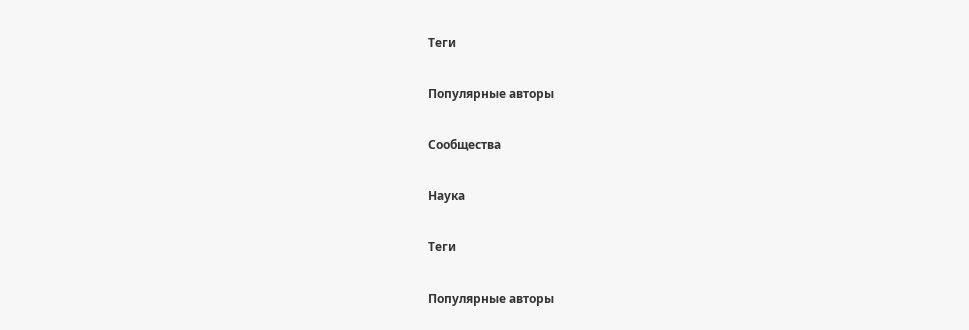Теги

Популярные авторы

Сообщества

Наука

Теги

Популярные авторы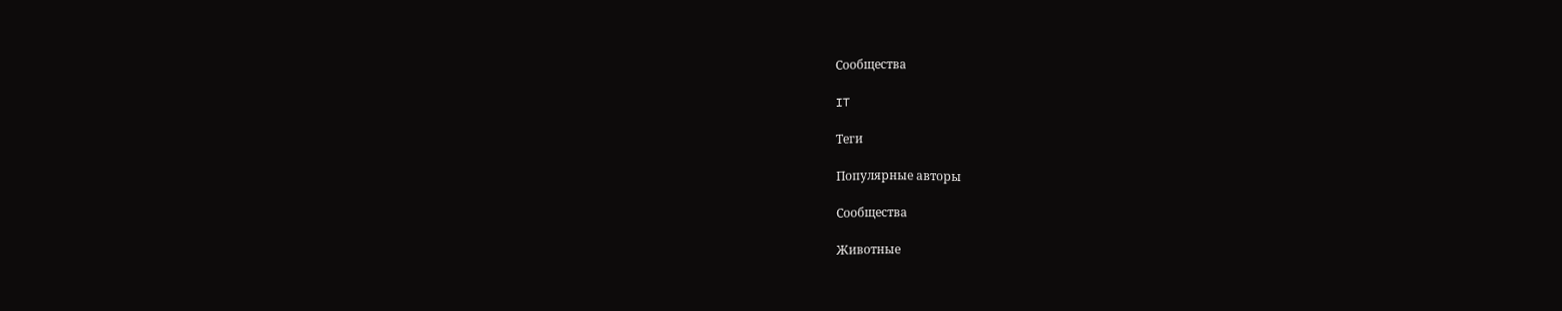Сообщества

IT

Теги

Популярные авторы

Сообщества

Животные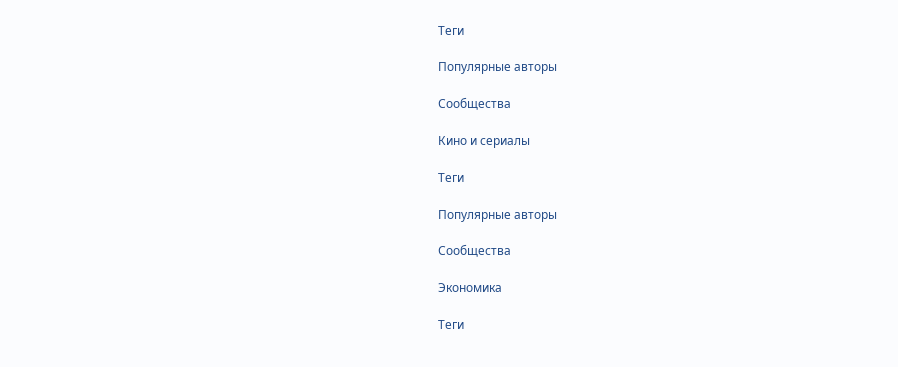Теги

Популярные авторы

Сообщества

Кино и сериалы

Теги

Популярные авторы

Сообщества

Экономика

Теги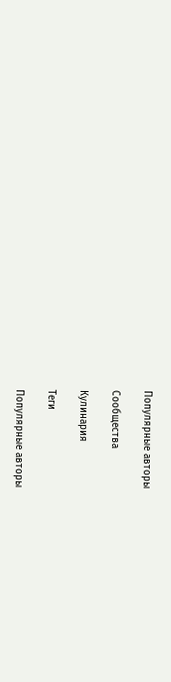Популярные авторы

Сообщества

Кулинария

Теги

Популярные авторы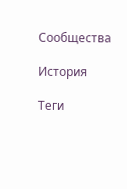Сообщества

История

Теги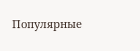Популярные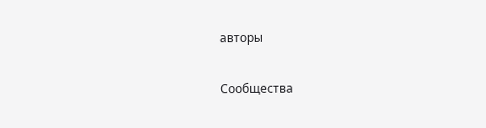авторы

Сообщества